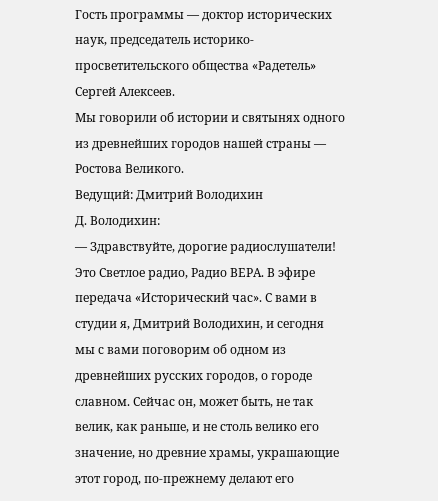Гость программы — доктор исторических наук, председатель историко-просветительского общества «Радетель» Сергей Алексеев.
Мы говорили об истории и святынях одного из древнейших городов нашей страны — Ростова Великого.
Ведущий: Дмитрий Володихин
Д. Володихин:
— Здравствуйте, дорогие радиослушатели! Это Светлое радио, Радио ВЕРА. В эфире передача «Исторический час». С вами в студии я, Дмитрий Володихин, и сегодня мы с вами поговорим об одном из древнейших русских городов, о городе cлавном. Сейчас он, может быть, не так велик, как раньше, и не столь велико его значение, но древние храмы, украшающие этот город, по-прежнему делают его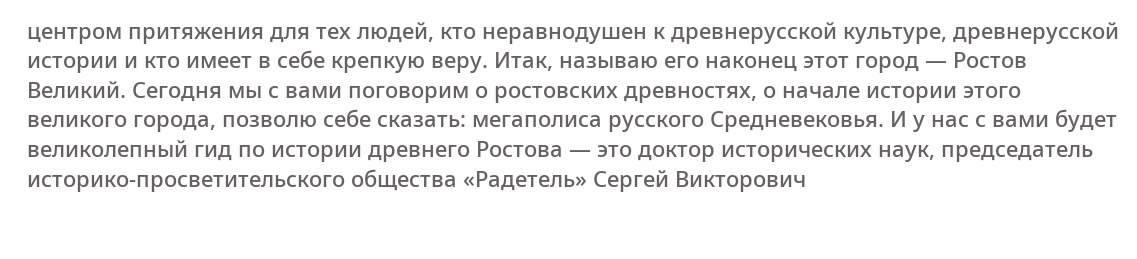центром притяжения для тех людей, кто неравнодушен к древнерусской культуре, древнерусской истории и кто имеет в себе крепкую веру. Итак, называю его наконец этот город — Ростов Великий. Сегодня мы с вами поговорим о ростовских древностях, о начале истории этого великого города, позволю себе сказать: мегаполиса русского Средневековья. И у нас с вами будет великолепный гид по истории древнего Ростова — это доктор исторических наук, председатель историко-просветительского общества «Радетель» Сергей Викторович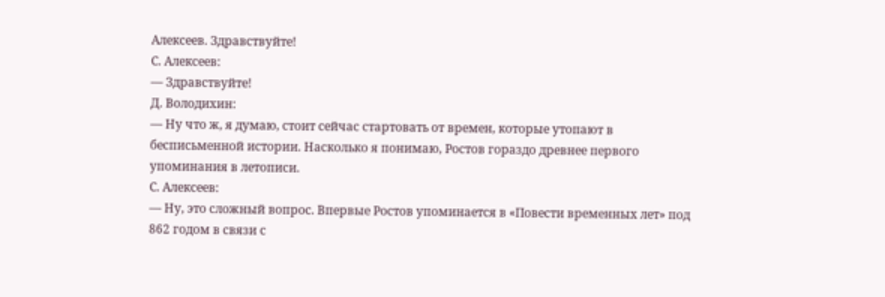Алексеев. Здравствуйте!
С. Алексеев:
— Здравствуйте!
Д. Володихин:
— Ну что ж, я думаю, стоит сейчас стартовать от времен, которые утопают в бесписьменной истории. Насколько я понимаю, Ростов гораздо древнее первого упоминания в летописи.
С. Алексеев:
— Ну, это сложный вопрос. Впервые Ростов упоминается в «Повести временных лет» под 862 годом в связи с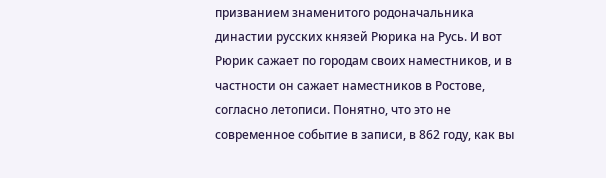призванием знаменитого родоначальника династии русских князей Рюрика на Русь. И вот Рюрик сажает по городам своих наместников, и в частности он сажает наместников в Ростове, согласно летописи. Понятно, что это не современное событие в записи, в 862 году, как вы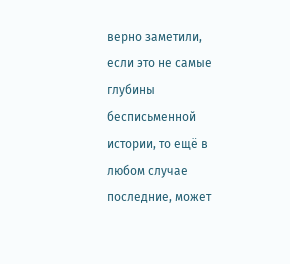верно заметили, если это не самые глубины бесписьменной истории, то ещё в любом случае последние, может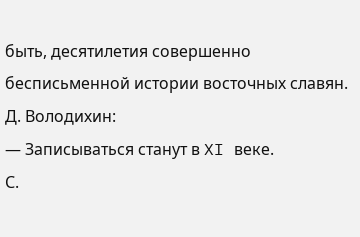быть, десятилетия совершенно бесписьменной истории восточных славян.
Д. Володихин:
— Записываться станут в XI веке.
С.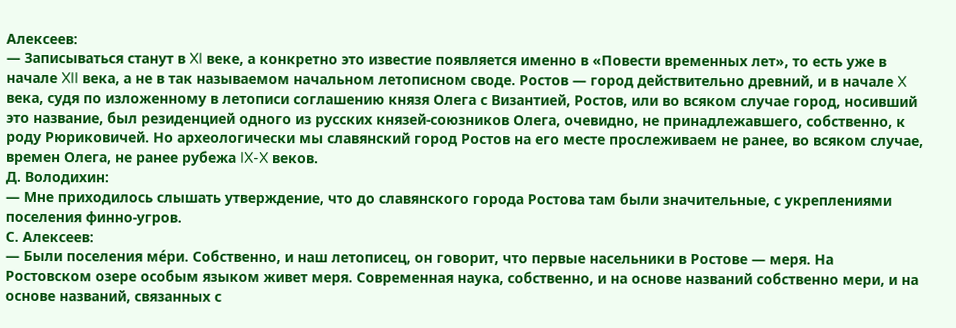Алексеев:
— Записываться станут в XI веке, а конкретно это известие появляется именно в «Повести временных лет», то есть уже в начале XII века, а не в так называемом начальном летописном своде. Ростов — город действительно древний, и в начале X века, судя по изложенному в летописи соглашению князя Олега с Византией, Ростов, или во всяком случае город, носивший это название, был резиденцией одного из русских князей-союзников Олега, очевидно, не принадлежавшего, собственно, к роду Рюриковичей. Но археологически мы славянский город Ростов на его месте прослеживаем не ранее, во всяком случае, времен Олега, не ранее рубежа IX-X веков.
Д. Володихин:
— Мне приходилось слышать утверждение, что до славянского города Ростова там были значительные, с укреплениями поселения финно-угров.
С. Алексеев:
— Были поселения ме́ри. Собственно, и наш летописец, он говорит, что первые насельники в Ростове — меря. На Ростовском озере особым языком живет меря. Современная наука, собственно, и на основе названий собственно мери, и на основе названий, связанных с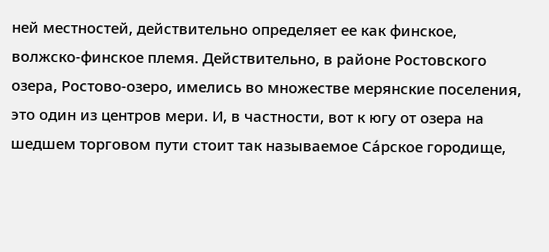ней местностей, действительно определяет ее как финское, волжско-финское племя. Действительно, в районе Ростовского озера, Ростово-озеро, имелись во множестве мерянские поселения, это один из центров мери. И, в частности, вот к югу от озера на шедшем торговом пути стоит так называемое Са́рское городище,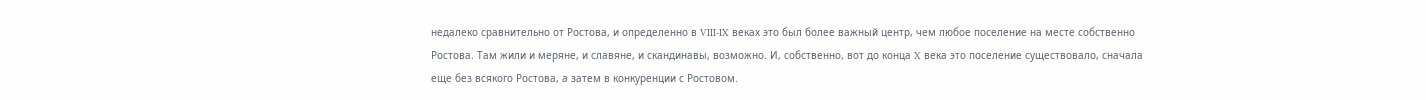недалеко сравнительно от Ростова, и определенно в VIII-IX веках это был более важный центр, чем любое поселение на месте собственно Ростова. Там жили и меряне, и славяне, и скандинавы, возможно. И, собственно, вот до конца X века это поселение существовало, сначала еще без всякого Ростова, а затем в конкуренции с Ростовом.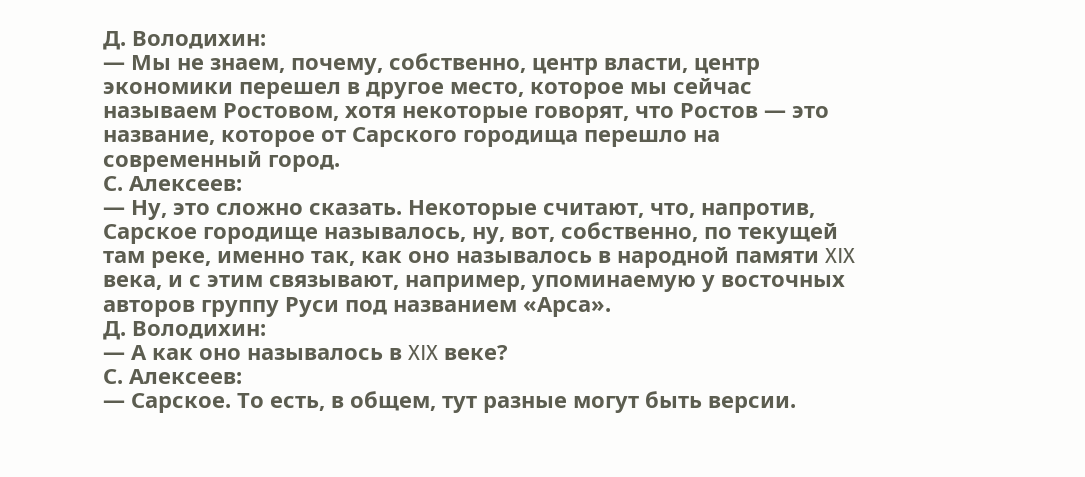Д. Володихин:
— Мы не знаем, почему, собственно, центр власти, центр экономики перешел в другое место, которое мы сейчас называем Ростовом, хотя некоторые говорят, что Ростов — это название, которое от Сарского городища перешло на современный город.
С. Алексеев:
— Ну, это сложно сказать. Некоторые считают, что, напротив, Сарское городище называлось, ну, вот, собственно, по текущей там реке, именно так, как оно называлось в народной памяти XIX века, и с этим связывают, например, упоминаемую у восточных авторов группу Руси под названием «Арса».
Д. Володихин:
— А как оно называлось в XIX веке?
С. Алексеев:
— Сарское. То есть, в общем, тут разные могут быть версии.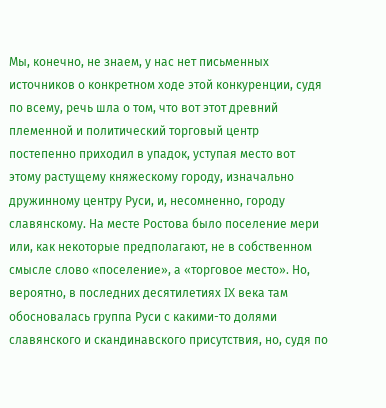Мы, конечно, не знаем, у нас нет письменных источников о конкретном ходе этой конкуренции, судя по всему, речь шла о том, что вот этот древний племенной и политический торговый центр постепенно приходил в упадок, уступая место вот этому растущему княжескому городу, изначально дружинному центру Руси, и, несомненно, городу славянскому. На месте Ростова было поселение мери или, как некоторые предполагают, не в собственном смысле слово «поселение», а «торговое место». Но, вероятно, в последних десятилетиях IX века там обосновалась группа Руси с какими-то долями славянского и скандинавского присутствия, но, судя по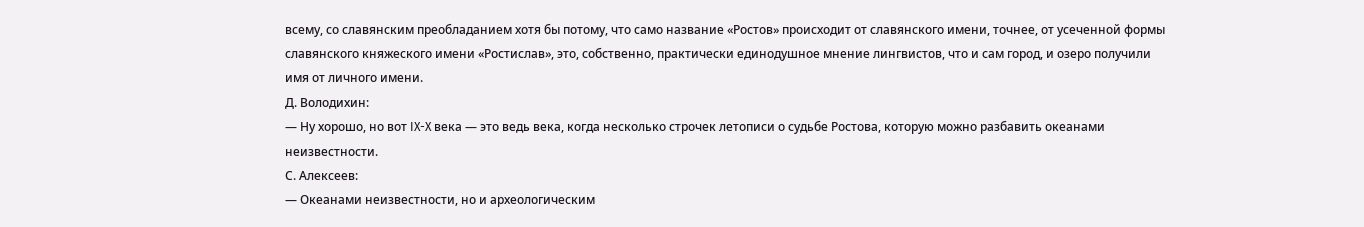всему, со славянским преобладанием хотя бы потому, что само название «Ростов» происходит от славянского имени, точнее, от усеченной формы славянского княжеского имени «Ростислав», это, собственно, практически единодушное мнение лингвистов, что и сам город, и озеро получили имя от личного имени.
Д. Володихин:
— Ну хорошо, но вот IX-X века — это ведь века, когда несколько строчек летописи о судьбе Ростова, которую можно разбавить океанами неизвестности.
С. Алексеев:
— Океанами неизвестности, но и археологическим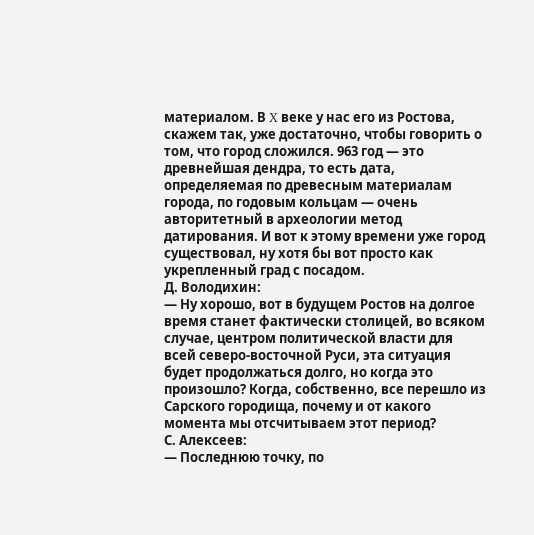материалом. В X веке у нас его из Ростова, скажем так, уже достаточно, чтобы говорить о том, что город сложился. 963 год — это древнейшая дендра, то есть дата, определяемая по древесным материалам города, по годовым кольцам — очень авторитетный в археологии метод датирования. И вот к этому времени уже город существовал, ну хотя бы вот просто как укрепленный град с посадом.
Д. Володихин:
— Ну хорошо, вот в будущем Ростов на долгое время станет фактически столицей, во всяком случае, центром политической власти для всей северо-восточной Руси, эта ситуация будет продолжаться долго, но когда это произошло? Когда, собственно, все перешло из Сарского городища, почему и от какого момента мы отсчитываем этот период?
С. Алексеев:
— Последнюю точку, по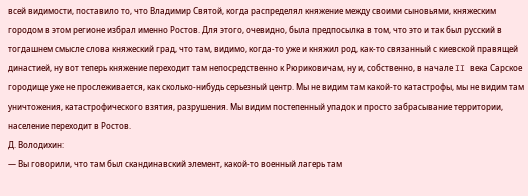всей видимости, поставило то, что Владимир Святой, когда распределял княжение между своими сыновьями, княжеским городом в этом регионе избрал именно Ростов. Для этого, очевидно, была предпосылка в том, что это и так был русский в тогдашнем смысле слова княжеский град, что там, видимо, когда-то уже и княжил род, как-то связанный с киевской правящей династией, ну вот теперь княжение переходит там непосредственно к Рюриковичам, ну и, собственно, в начале II века Сарское городище уже не прослеживается, как сколько-нибудь серьезный центр. Мы не видим там какой-то катастрофы, мы не видим там уничтожения, катастрофического взятия, разрушения. Мы видим постепенный упадок и просто забрасывание территории, население переходит в Ростов.
Д. Володихин:
— Вы говорили, что там был скандинавский элемент, какой-то военный лагерь там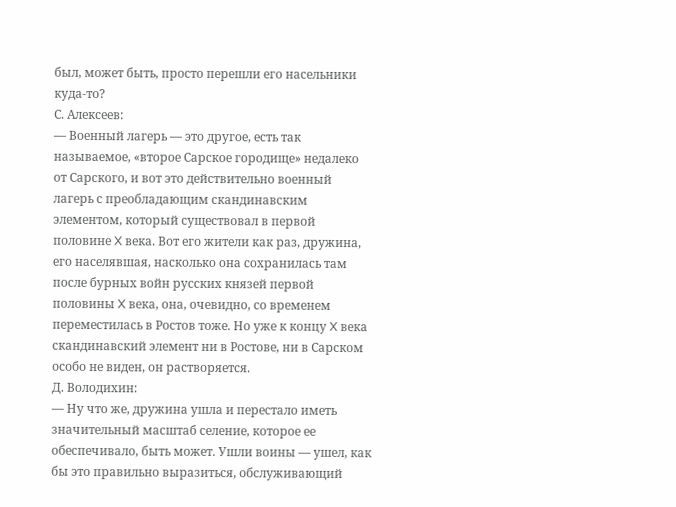был, может быть, просто перешли его насельники куда-то?
С. Алексеев:
— Военный лагерь — это другое, есть так называемое, «второе Сарское городище» недалеко от Сарского, и вот это действительно военный лагерь с преобладающим скандинавским элементом, который существовал в первой половине X века. Вот его жители как раз, дружина, его населявшая, насколько она сохранилась там после бурных войн русских князей первой половины X века, она, очевидно, со временем переместилась в Ростов тоже. Но уже к концу X века скандинавский элемент ни в Ростове, ни в Сарском особо не виден, он растворяется.
Д. Володихин:
— Ну что же, дружина ушла и перестало иметь значительный масштаб селение, которое ее обеспечивало, быть может. Ушли воины — ушел, как бы это правильно выразиться, обслуживающий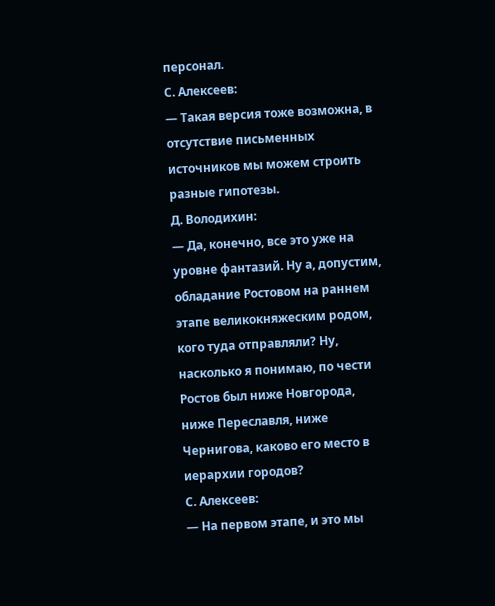персонал.
С. Алексеев:
— Такая версия тоже возможна, в отсутствие письменных источников мы можем строить разные гипотезы.
Д. Володихин:
— Да, конечно, все это уже на уровне фантазий. Ну а, допустим, обладание Ростовом на раннем этапе великокняжеским родом, кого туда отправляли? Ну, насколько я понимаю, по чести Ростов был ниже Новгорода, ниже Переславля, ниже Чернигова, каково его место в иерархии городов?
С. Алексеев:
— На первом этапе, и это мы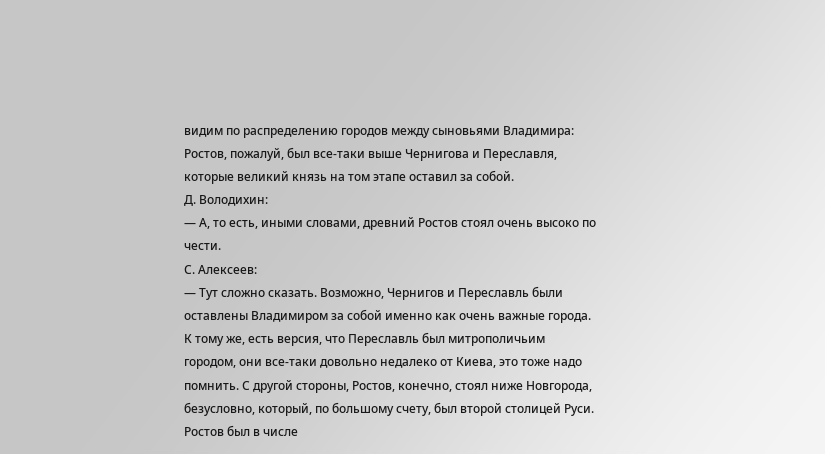видим по распределению городов между сыновьями Владимира: Ростов, пожалуй, был все-таки выше Чернигова и Переславля, которые великий князь на том этапе оставил за собой.
Д. Володихин:
— А, то есть, иными словами, древний Ростов стоял очень высоко по чести.
С. Алексеев:
— Тут сложно сказать. Возможно, Чернигов и Переславль были оставлены Владимиром за собой именно как очень важные города. К тому же, есть версия, что Переславль был митрополичьим городом, они все-таки довольно недалеко от Киева, это тоже надо помнить. С другой стороны, Ростов, конечно, стоял ниже Новгорода, безусловно, который, по большому счету, был второй столицей Руси. Ростов был в числе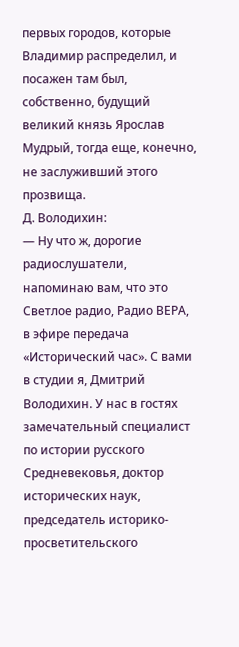первых городов, которые Владимир распределил, и посажен там был, собственно, будущий великий князь Ярослав Мудрый, тогда еще, конечно, не заслуживший этого прозвища.
Д. Володихин:
— Ну что ж, дорогие радиослушатели, напоминаю вам, что это Светлое радио, Радио ВЕРА, в эфире передача «Исторический час». С вами в студии я, Дмитрий Володихин. У нас в гостях замечательный специалист по истории русского Средневековья, доктор исторических наук, председатель историко-просветительского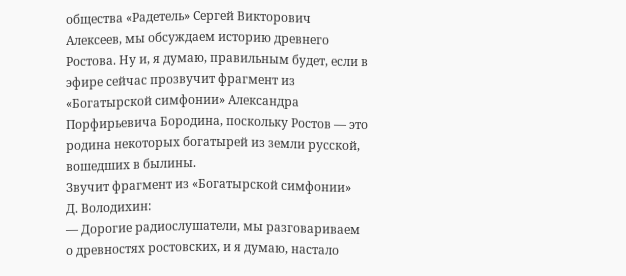общества «Радетель» Сергей Викторович Алексеев, мы обсуждаем историю древнего Ростова. Ну и, я думаю, правильным будет, если в эфире сейчас прозвучит фрагмент из «Богатырской симфонии» Александра Порфирьевича Бородина, поскольку Ростов — это родина некоторых богатырей из земли русской, вошедших в былины.
Звучит фрагмент из «Богатырской симфонии»
Д. Володихин:
— Дорогие радиослушатели, мы разговариваем о древностях ростовских, и я думаю, настало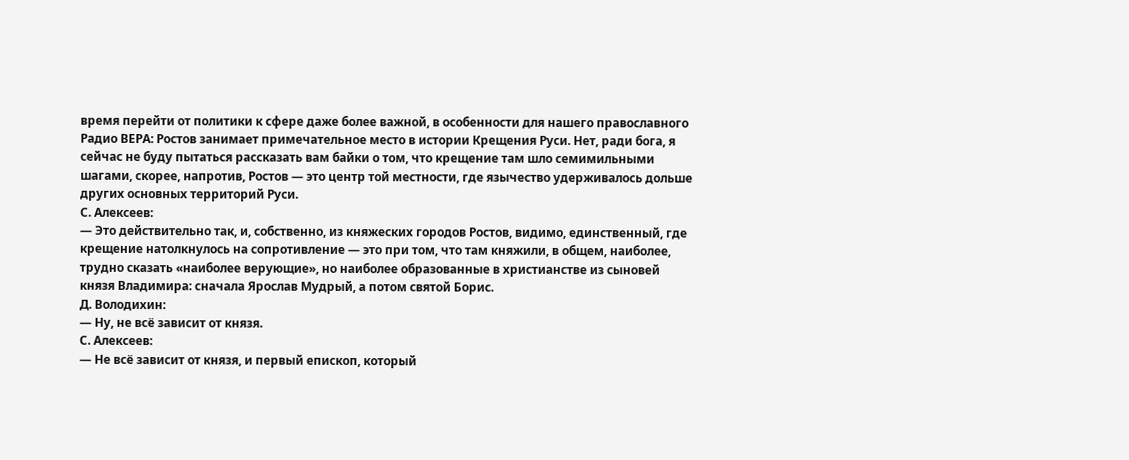время перейти от политики к сфере даже более важной, в особенности для нашего православного Радио ВЕРА: Ростов занимает примечательное место в истории Крещения Руси. Нет, ради бога, я сейчас не буду пытаться рассказать вам байки о том, что крещение там шло семимильными шагами, скорее, напротив, Ростов — это центр той местности, где язычество удерживалось дольше других основных территорий Руси.
С. Алексеев:
— Это действительно так, и, собственно, из княжеских городов Ростов, видимо, единственный, где крещение натолкнулось на сопротивление — это при том, что там княжили, в общем, наиболее, трудно сказать «наиболее верующие», но наиболее образованные в христианстве из сыновей князя Владимира: сначала Ярослав Мудрый, а потом святой Борис.
Д. Володихин:
— Ну, не всё зависит от князя.
С. Алексеев:
— Не всё зависит от князя, и первый епископ, который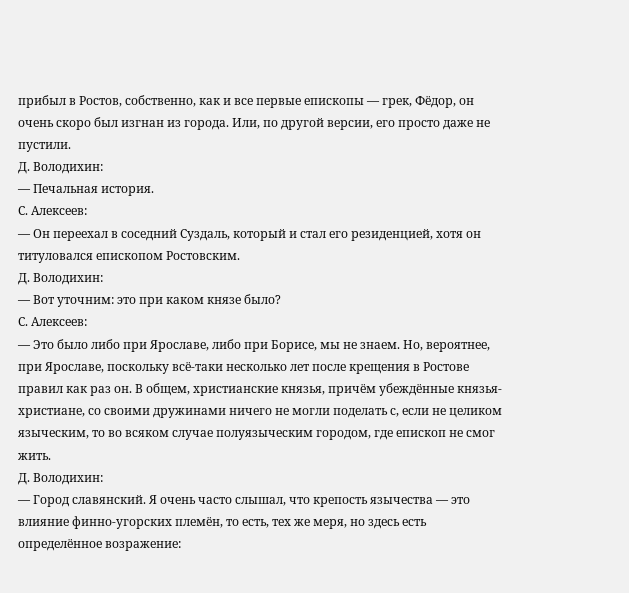прибыл в Ростов, собственно, как и все первые епископы — грек, Фёдор, он очень скоро был изгнан из города. Или, по другой версии, его просто даже не пустили.
Д. Володихин:
— Печальная история.
С. Алексеев:
— Он переехал в соседний Суздаль, который и стал его резиденцией, хотя он титуловался епископом Ростовским.
Д. Володихин:
— Вот уточним: это при каком князе было?
С. Алексеев:
— Это было либо при Ярославе, либо при Борисе, мы не знаем. Но, вероятнее, при Ярославе, поскольку всё-таки несколько лет после крещения в Ростове правил как раз он. В общем, христианские князья, причём убеждённые князья-христиане, со своими дружинами ничего не могли поделать с, если не целиком языческим, то во всяком случае полуязыческим городом, где епископ не смог жить.
Д. Володихин:
— Город славянский. Я очень часто слышал, что крепость язычества — это влияние финно-угорских племён, то есть, тех же меря, но здесь есть определённое возражение: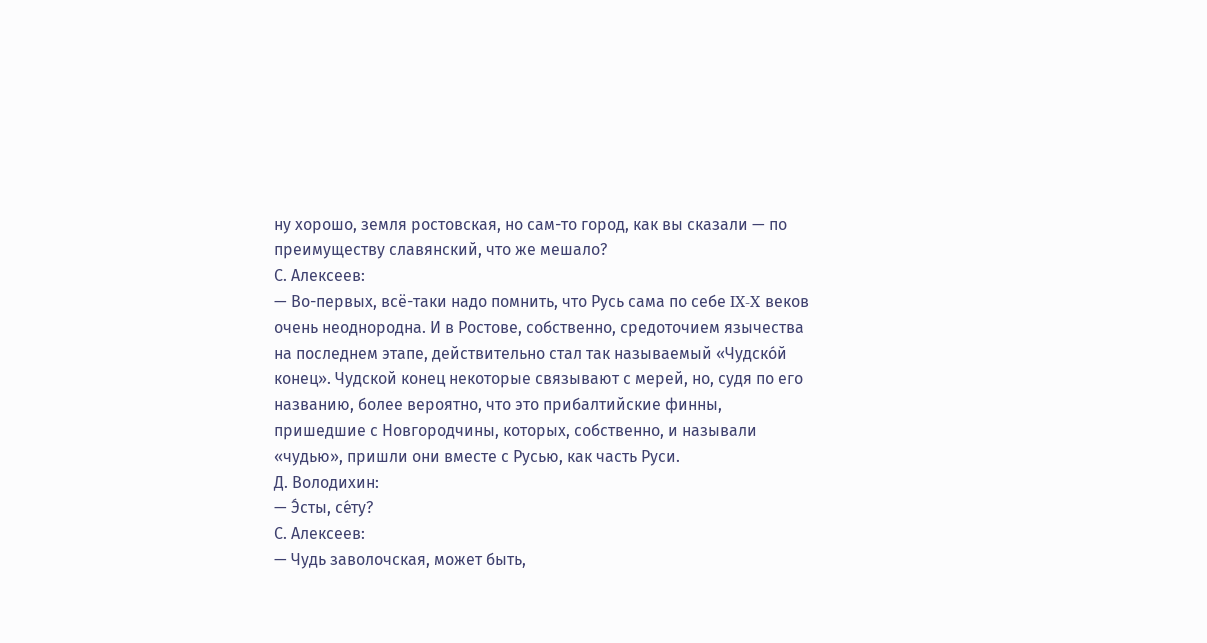ну хорошо, земля ростовская, но сам-то город, как вы сказали — по преимуществу славянский, что же мешало?
С. Алексеев:
— Во-первых, всё-таки надо помнить, что Русь сама по себе IX-X веков очень неоднородна. И в Ростове, собственно, средоточием язычества на последнем этапе, действительно стал так называемый «Чудско́й конец». Чудской конец некоторые связывают с мерей, но, судя по его названию, более вероятно, что это прибалтийские финны, пришедшие с Новгородчины, которых, собственно, и называли «чудью», пришли они вместе с Русью, как часть Руси.
Д. Володихин:
— Э́сты, се́ту?
С. Алексеев:
— Чудь заволочская, может быть,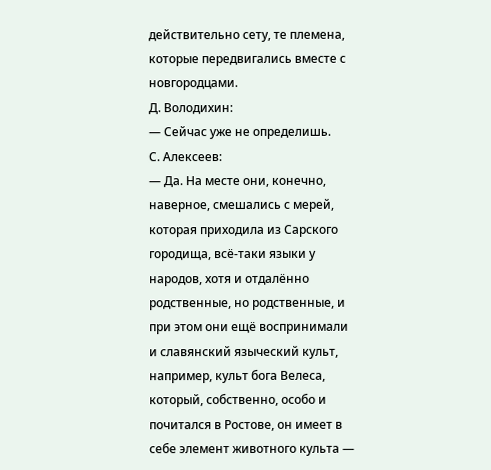действительно сету, те племена, которые передвигались вместе с новгородцами.
Д. Володихин:
— Сейчас уже не определишь.
С. Алексеев:
— Да. На месте они, конечно, наверное, смешались с мерей, которая приходила из Сарского городища, всё-таки языки у народов, хотя и отдалённо родственные, но родственные, и при этом они ещё воспринимали и славянский языческий культ, например, культ бога Велеса, который, собственно, особо и почитался в Ростове, он имеет в себе элемент животного культа —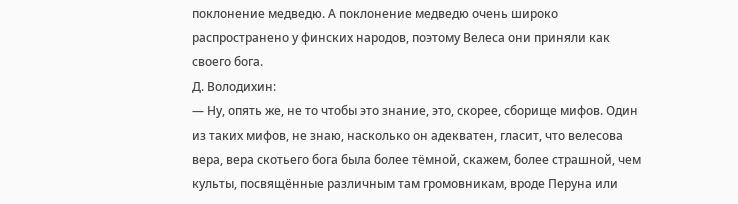поклонение медведю. А поклонение медведю очень широко распространено у финских народов, поэтому Велеса они приняли как своего бога.
Д. Володихин:
— Ну, опять же, не то чтобы это знание, это, скорее, сборище мифов. Один из таких мифов, не знаю, насколько он адекватен, гласит, что велесова вера, вера скотьего бога была более тёмной, скажем, более страшной, чем культы, посвящённые различным там громовникам, вроде Перуна или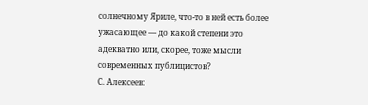солнечному Яриле, что-то в ней есть более ужасающее — до какой степени это адекватно или, скорее, тоже мысли современных публицистов?
С. Алексеев: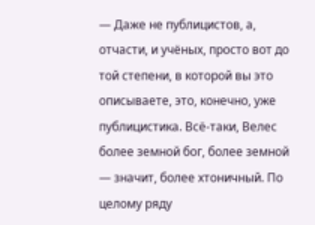— Даже не публицистов, а, отчасти, и учёных, просто вот до той степени, в которой вы это описываете, это, конечно, уже публицистика. Всё-таки, Велес более земной бог, более земной — значит, более хтоничный. По целому ряду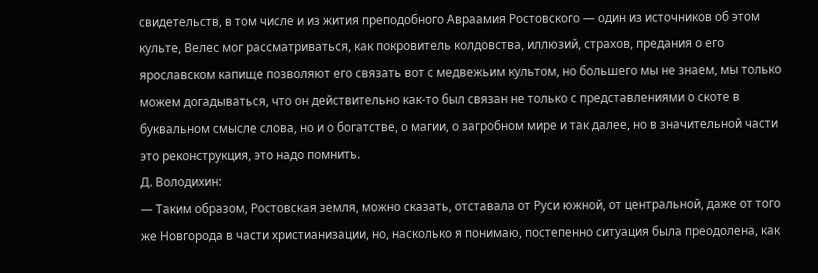свидетельств, в том числе и из жития преподобного Авраамия Ростовского — один из источников об этом культе, Велес мог рассматриваться, как покровитель колдовства, иллюзий, страхов, предания о его ярославском капище позволяют его связать вот с медвежьим культом, но большего мы не знаем, мы только можем догадываться, что он действительно как-то был связан не только с представлениями о скоте в буквальном смысле слова, но и о богатстве, о магии, о загробном мире и так далее, но в значительной части это реконструкция, это надо помнить.
Д. Володихин:
— Таким образом, Ростовская земля, можно сказать, отставала от Руси южной, от центральной, даже от того же Новгорода в части христианизации, но, насколько я понимаю, постепенно ситуация была преодолена, как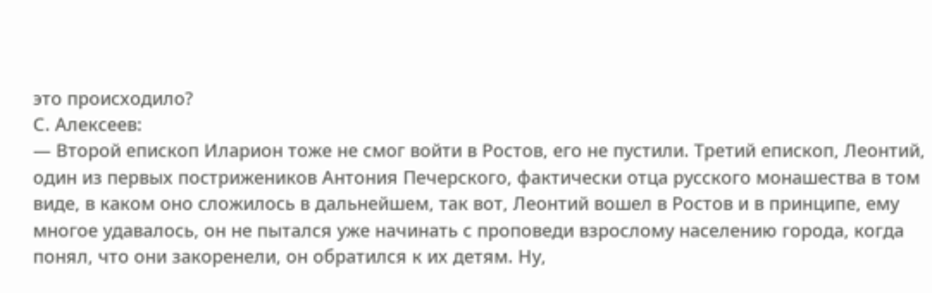это происходило?
С. Алексеев:
— Второй епископ Иларион тоже не смог войти в Ростов, его не пустили. Третий епископ, Леонтий, один из первых пострижеников Антония Печерского, фактически отца русского монашества в том виде, в каком оно сложилось в дальнейшем, так вот, Леонтий вошел в Ростов и в принципе, ему многое удавалось, он не пытался уже начинать с проповеди взрослому населению города, когда понял, что они закоренели, он обратился к их детям. Ну,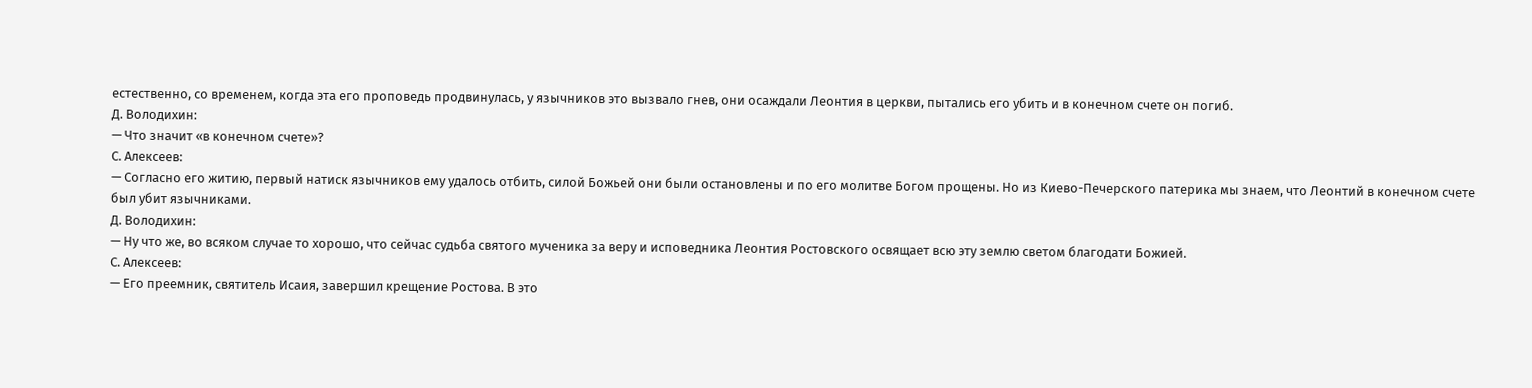естественно, со временем, когда эта его проповедь продвинулась, у язычников это вызвало гнев, они осаждали Леонтия в церкви, пытались его убить и в конечном счете он погиб.
Д. Володихин:
— Что значит «в конечном счете»?
С. Алексеев:
— Согласно его житию, первый натиск язычников ему удалось отбить, силой Божьей они были остановлены и по его молитве Богом прощены. Но из Киево-Печерского патерика мы знаем, что Леонтий в конечном счете был убит язычниками.
Д. Володихин:
— Ну что же, во всяком случае то хорошо, что сейчас судьба святого мученика за веру и исповедника Леонтия Ростовского освящает всю эту землю светом благодати Божией.
С. Алексеев:
— Его преемник, святитель Исаия, завершил крещение Ростова. В это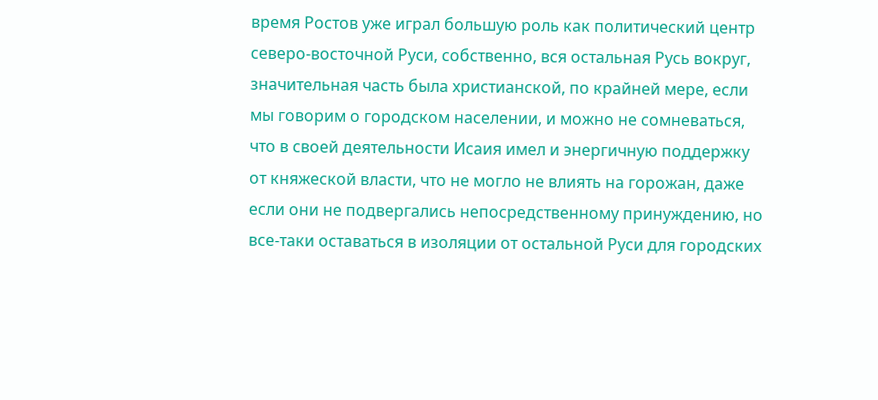время Ростов уже играл большую роль как политический центр северо-восточной Руси, собственно, вся остальная Русь вокруг, значительная часть была христианской, по крайней мере, если мы говорим о городском населении, и можно не сомневаться, что в своей деятельности Исаия имел и энергичную поддержку от княжеской власти, что не могло не влиять на горожан, даже если они не подвергались непосредственному принуждению, но все-таки оставаться в изоляции от остальной Руси для городских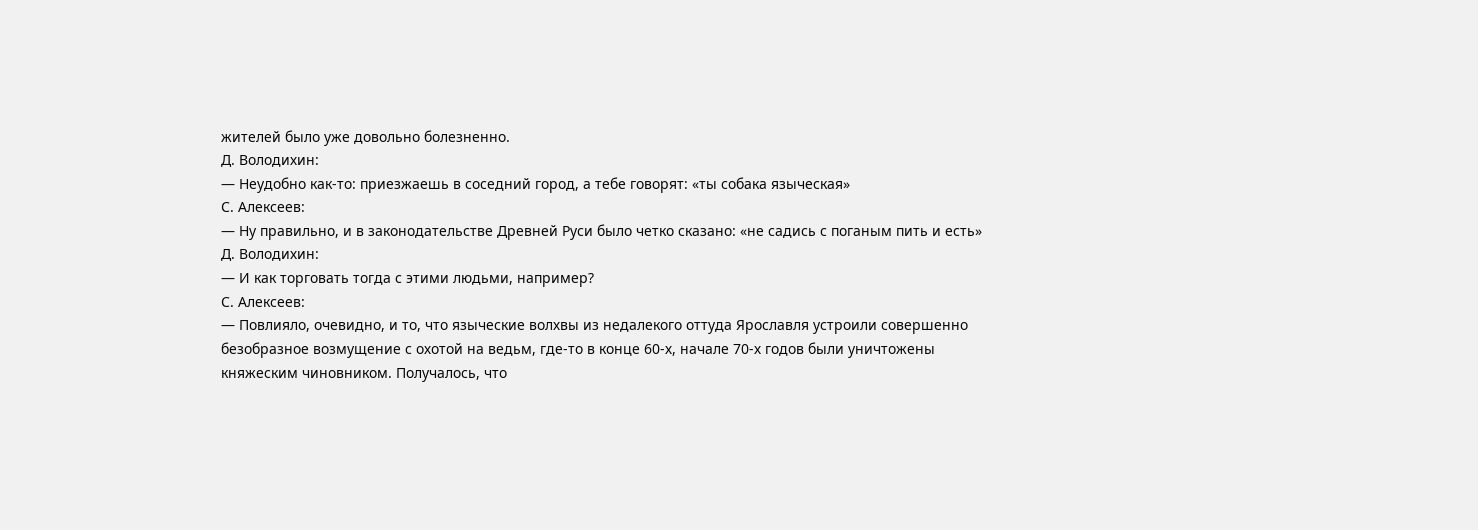жителей было уже довольно болезненно.
Д. Володихин:
— Неудобно как-то: приезжаешь в соседний город, а тебе говорят: «ты собака языческая»
С. Алексеев:
— Ну правильно, и в законодательстве Древней Руси было четко сказано: «не садись с поганым пить и есть»
Д. Володихин:
— И как торговать тогда с этими людьми, например?
С. Алексеев:
— Повлияло, очевидно, и то, что языческие волхвы из недалекого оттуда Ярославля устроили совершенно безобразное возмущение с охотой на ведьм, где-то в конце 60-х, начале 70-х годов были уничтожены княжеским чиновником. Получалось, что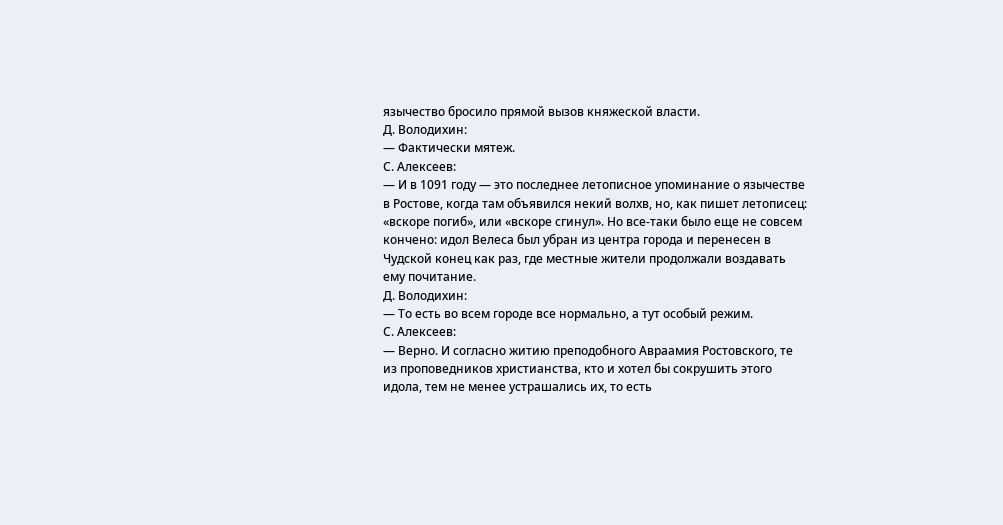язычество бросило прямой вызов княжеской власти.
Д. Володихин:
— Фактически мятеж.
С. Алексеев:
— И в 1091 году — это последнее летописное упоминание о язычестве в Ростове, когда там объявился некий волхв, но, как пишет летописец: «вскоре погиб», или «вскоре сгинул». Но все-таки было еще не совсем кончено: идол Велеса был убран из центра города и перенесен в Чудской конец как раз, где местные жители продолжали воздавать ему почитание.
Д. Володихин:
— То есть во всем городе все нормально, а тут особый режим.
С. Алексеев:
— Верно. И согласно житию преподобного Авраамия Ростовского, те из проповедников христианства, кто и хотел бы сокрушить этого идола, тем не менее устрашались их, то есть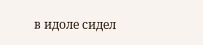в идоле сидел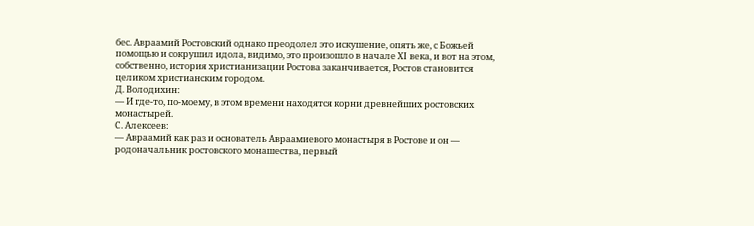бес. Авраамий Ростовский однако преодолел это искушение, опять же, с Божьей помощью и сокрушил идола, видимо, это произошло в начале XI века, и вот на этом, собственно, история христианизации Ростова заканчивается, Ростов становится целиком христианским городом.
Д. Володихин:
— И где-то, по-моему, в этом времени находятся корни древнейших ростовских монастырей.
С. Алексеев:
— Авраамий как раз и основатель Авраамиевого монастыря в Ростове и он — родоначальник ростовского монашества, первый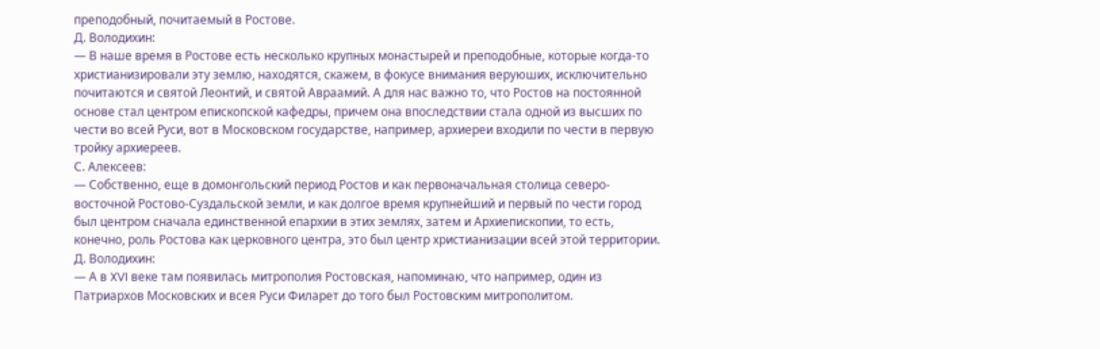преподобный, почитаемый в Ростове.
Д. Володихин:
— В наше время в Ростове есть несколько крупных монастырей и преподобные, которые когда-то христианизировали эту землю, находятся, скажем, в фокусе внимания веруюших, исключительно почитаются и святой Леонтий, и святой Авраамий. А для нас важно то, что Ростов на постоянной основе стал центром епископской кафедры, причем она впоследствии стала одной из высших по чести во всей Руси, вот в Московском государстве, например, архиереи входили по чести в первую тройку архиереев.
С. Алексеев:
— Собственно, еще в домонгольский период Ростов и как первоначальная столица северо-восточной Ростово-Суздальской земли, и как долгое время крупнейший и первый по чести город был центром сначала единственной епархии в этих землях, затем и Архиепископии, то есть, конечно, роль Ростова как церковного центра, это был центр христианизации всей этой территории.
Д. Володихин:
— А в XVI веке там появилась митрополия Ростовская, напоминаю, что например, один из Патриархов Московских и всея Руси Филарет до того был Ростовским митрополитом.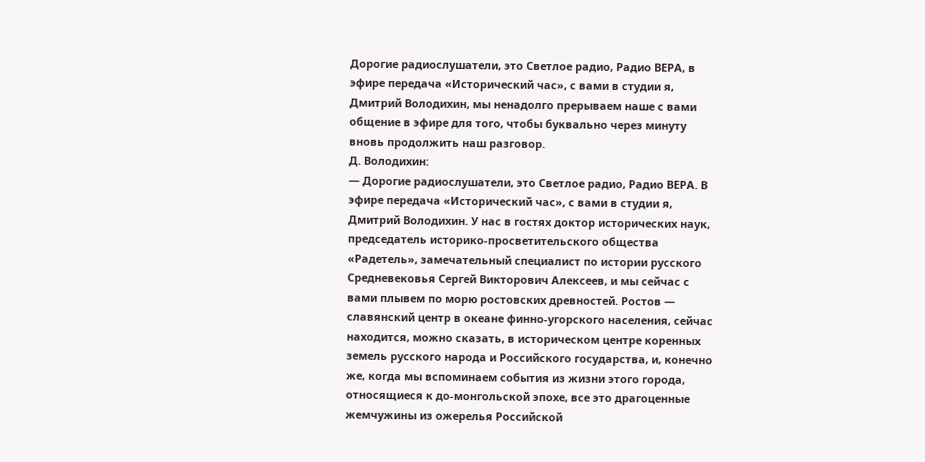Дорогие радиослушатели, это Светлое радио, Радио ВЕРА, в эфире передача «Исторический час», с вами в студии я, Дмитрий Володихин, мы ненадолго прерываем наше с вами общение в эфире для того, чтобы буквально через минуту вновь продолжить наш разговор.
Д. Володихин:
— Дорогие радиослушатели, это Светлое радио, Радио ВЕРА. В эфире передача «Исторический час», с вами в студии я, Дмитрий Володихин. У нас в гостях доктор исторических наук, председатель историко-просветительского общества «Радетель», замечательный специалист по истории русского Средневековья Сергей Викторович Алексеев, и мы сейчас с вами плывем по морю ростовских древностей. Ростов — славянский центр в океане финно-угорского населения, сейчас находится, можно сказать, в историческом центре коренных земель русского народа и Российского государства, и, конечно же, когда мы вспоминаем события из жизни этого города, относящиеся к до-монгольской эпохе, все это драгоценные жемчужины из ожерелья Российской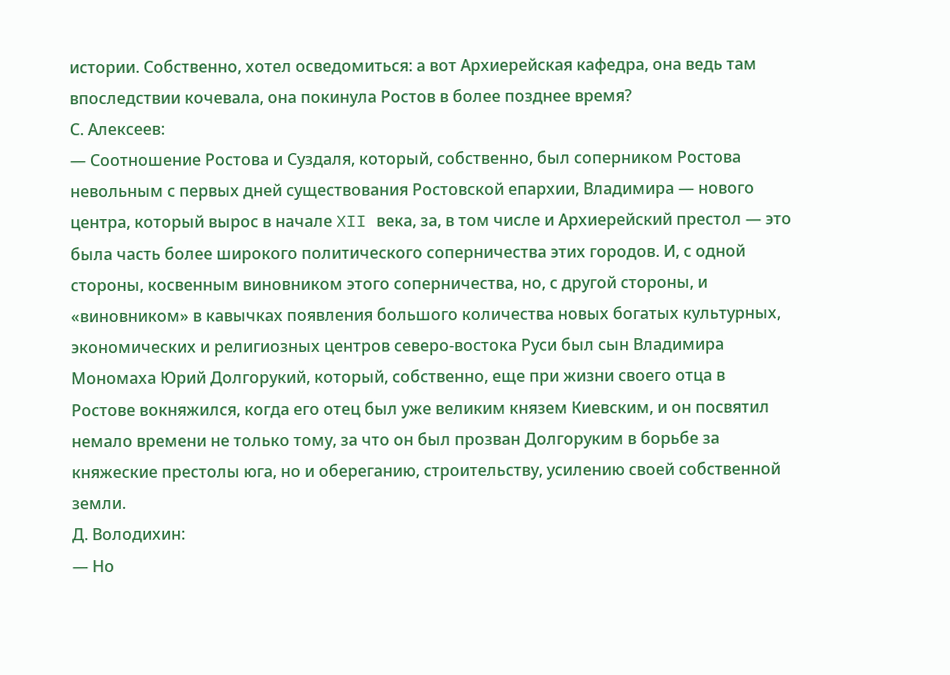истории. Собственно, хотел осведомиться: а вот Архиерейская кафедра, она ведь там впоследствии кочевала, она покинула Ростов в более позднее время?
С. Алексеев:
— Соотношение Ростова и Суздаля, который, собственно, был соперником Ростова невольным с первых дней существования Ростовской епархии, Владимира — нового центра, который вырос в начале XII века, за, в том числе и Архиерейский престол — это была часть более широкого политического соперничества этих городов. И, с одной стороны, косвенным виновником этого соперничества, но, с другой стороны, и «виновником» в кавычках появления большого количества новых богатых культурных, экономических и религиозных центров северо-востока Руси был сын Владимира Мономаха Юрий Долгорукий, который, собственно, еще при жизни своего отца в Ростове вокняжился, когда его отец был уже великим князем Киевским, и он посвятил немало времени не только тому, за что он был прозван Долгоруким в борьбе за княжеские престолы юга, но и обереганию, строительству, усилению своей собственной земли.
Д. Володихин:
— Но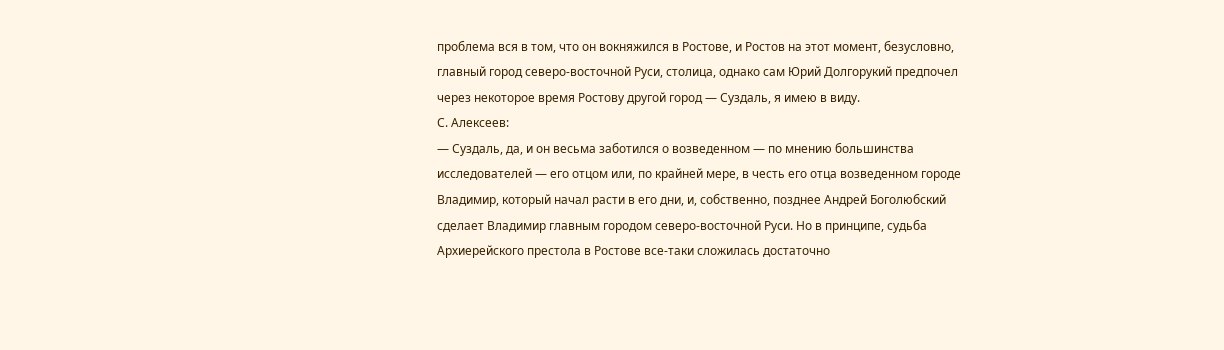проблема вся в том, что он вокняжился в Ростове, и Ростов на этот момент, безусловно, главный город северо-восточной Руси, столица, однако сам Юрий Долгорукий предпочел через некоторое время Ростову другой город — Суздаль, я имею в виду.
С. Алексеев:
— Суздаль, да, и он весьма заботился о возведенном — по мнению большинства исследователей — его отцом или, по крайней мере, в честь его отца возведенном городе Владимир, который начал расти в его дни, и, собственно, позднее Андрей Боголюбский сделает Владимир главным городом северо-восточной Руси. Но в принципе, судьба Архиерейского престола в Ростове все-таки сложилась достаточно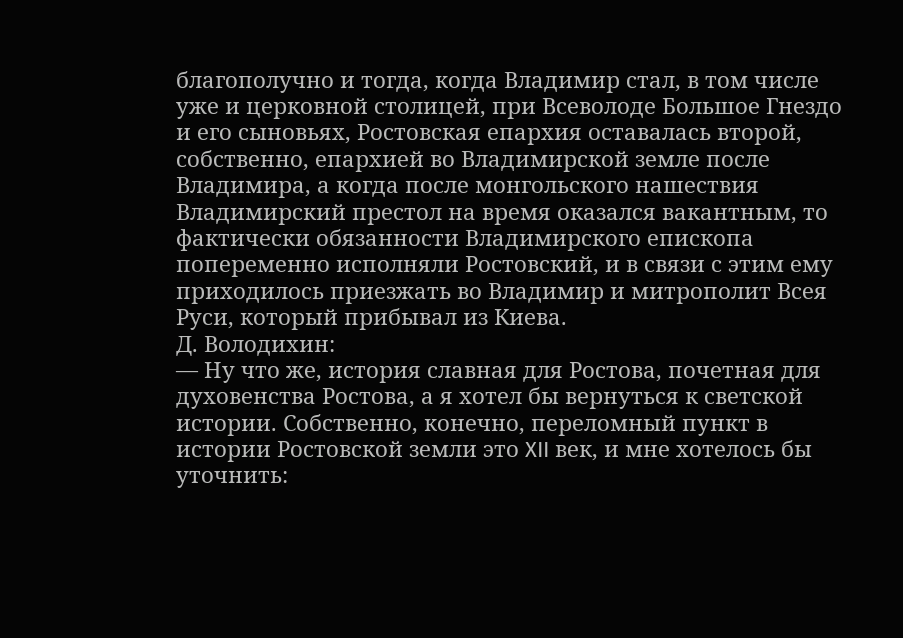благополучно и тогда, когда Владимир стал, в том числе уже и церковной столицей, при Всеволоде Большое Гнездо и его сыновьях, Ростовская епархия оставалась второй, собственно, епархией во Владимирской земле после Владимира, а когда после монгольского нашествия Владимирский престол на время оказался вакантным, то фактически обязанности Владимирского епископа попеременно исполняли Ростовский, и в связи с этим ему приходилось приезжать во Владимир и митрополит Всея Руси, который прибывал из Киева.
Д. Володихин:
— Ну что же, история славная для Ростова, почетная для духовенства Ростова, а я хотел бы вернуться к светской истории. Собственно, конечно, переломный пункт в истории Ростовской земли это XII век, и мне хотелось бы уточнить: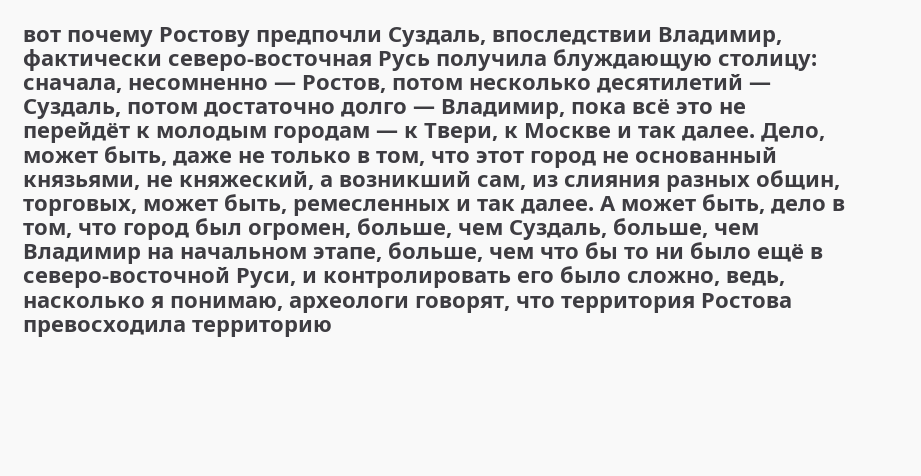вот почему Ростову предпочли Суздаль, впоследствии Владимир, фактически северо-восточная Русь получила блуждающую столицу: сначала, несомненно — Ростов, потом несколько десятилетий — Суздаль, потом достаточно долго — Владимир, пока всё это не перейдёт к молодым городам — к Твери, к Москве и так далее. Дело, может быть, даже не только в том, что этот город не основанный князьями, не княжеский, а возникший сам, из слияния разных общин, торговых, может быть, ремесленных и так далее. А может быть, дело в том, что город был огромен, больше, чем Суздаль, больше, чем Владимир на начальном этапе, больше, чем что бы то ни было ещё в северо-восточной Руси, и контролировать его было сложно, ведь, насколько я понимаю, археологи говорят, что территория Ростова превосходила территорию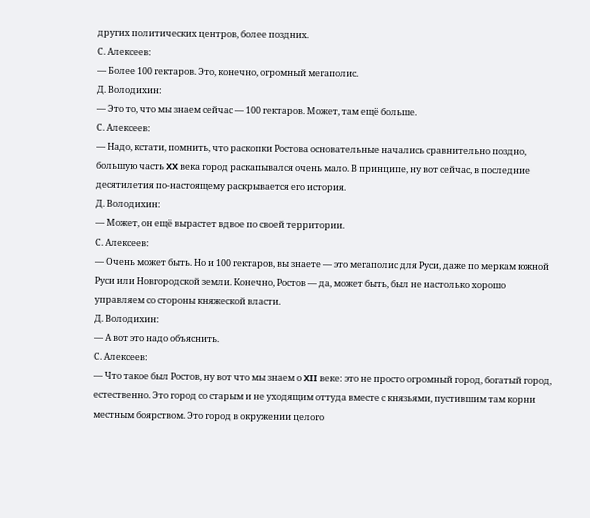других политических центров, более поздних.
С. Алексеев:
— Более 100 гектаров. Это, конечно, огромный мегаполис.
Д. Володихин:
— Это то, что мы знаем сейчас — 100 гектаров. Может, там ещё больше.
С. Алексеев:
— Надо, кстати, помнить, что раскопки Ростова основательные начались сравнительно поздно, большую часть XX века город раскапывался очень мало. В принципе, ну вот сейчас, в последние десятилетия по-настоящему раскрывается его история.
Д. Володихин:
— Может, он ещё вырастет вдвое по своей территории.
С. Алексеев:
— Очень может быть. Но и 100 гектаров, вы знаете — это мегаполис для Руси, даже по меркам южной Руси или Новгородской земли. Конечно, Ростов — да, может быть, был не настолько хорошо управляем со стороны княжеской власти.
Д. Володихин:
— А вот это надо объяснить.
С. Алексеев:
— Что такое был Ростов, ну вот что мы знаем о XII веке: это не просто огромный город, богатый город, естественно. Это город со старым и не уходящим оттуда вместе с князьями, пустившим там корни местным боярством. Это город в окружении целого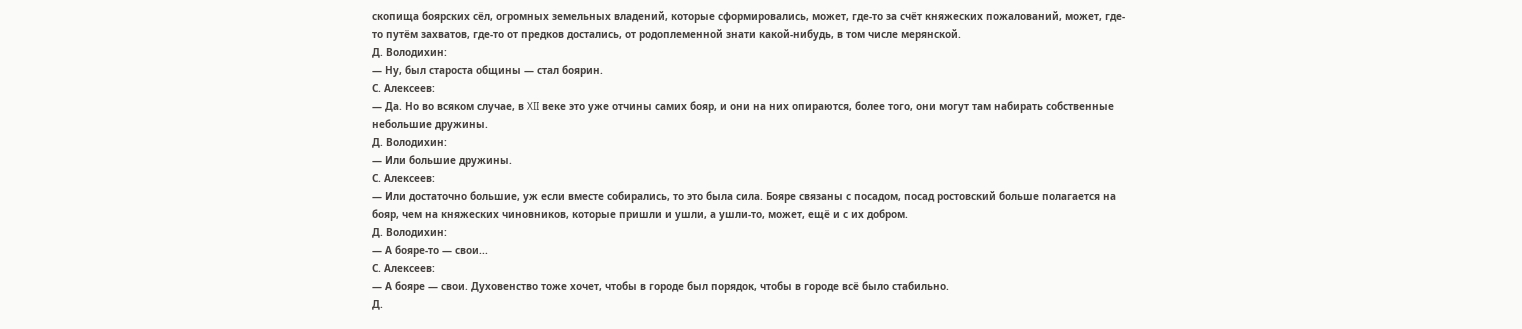скопища боярских сёл, огромных земельных владений, которые сформировались, может, где-то за счёт княжеских пожалований, может, где-то путём захватов, где-то от предков достались, от родоплеменной знати какой-нибудь, в том числе мерянской.
Д. Володихин:
— Ну, был староста общины — стал боярин.
С. Алексеев:
— Да. Но во всяком случае, в XII веке это уже отчины самих бояр, и они на них опираются, более того, они могут там набирать собственные небольшие дружины.
Д. Володихин:
— Или большие дружины.
С. Алексеев:
— Или достаточно большие, уж если вместе собирались, то это была сила. Бояре связаны с посадом, посад ростовский больше полагается на бояр, чем на княжеских чиновников, которые пришли и ушли, а ушли-то, может, ещё и с их добром.
Д. Володихин:
— А бояре-то — свои...
С. Алексеев:
— А бояре — свои. Духовенство тоже хочет, чтобы в городе был порядок, чтобы в городе всё было стабильно.
Д.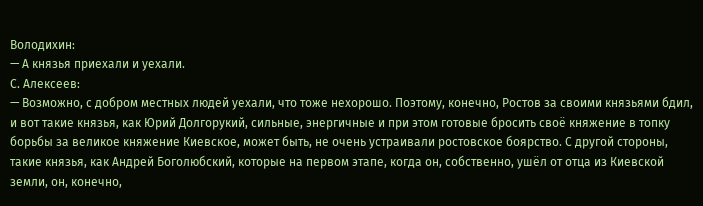Володихин:
— А князья приехали и уехали.
С. Алексеев:
— Возможно, с добром местных людей уехали, что тоже нехорошо. Поэтому, конечно, Ростов за своими князьями бдил, и вот такие князья, как Юрий Долгорукий, сильные, энергичные и при этом готовые бросить своё княжение в топку борьбы за великое княжение Киевское, может быть, не очень устраивали ростовское боярство. С другой стороны, такие князья, как Андрей Боголюбский, которые на первом этапе, когда он, собственно, ушёл от отца из Киевской земли, он, конечно,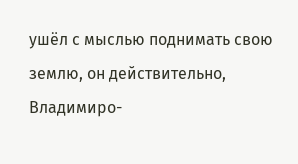ушёл с мыслью поднимать свою землю, он действительно, Владимиро-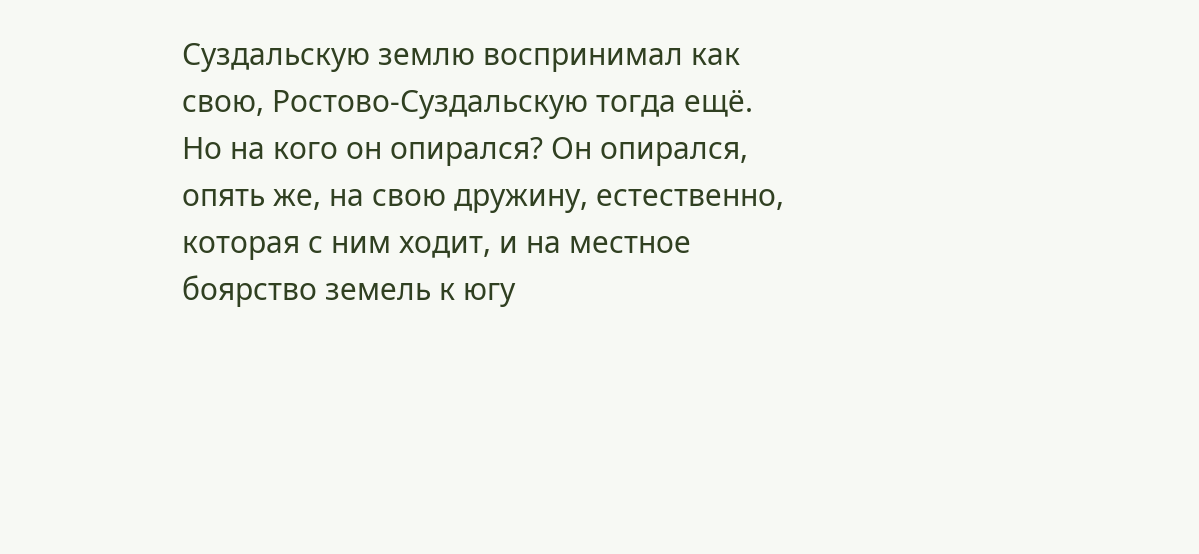Суздальскую землю воспринимал как свою, Ростово-Суздальскую тогда ещё. Но на кого он опирался? Он опирался, опять же, на свою дружину, естественно, которая с ним ходит, и на местное боярство земель к югу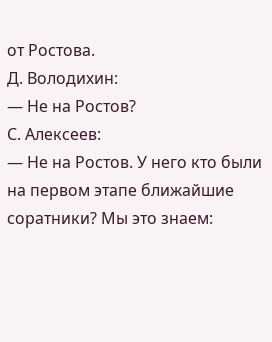от Ростова.
Д. Володихин:
— Не на Ростов?
С. Алексеев:
— Не на Ростов. У него кто были на первом этапе ближайшие соратники? Мы это знаем: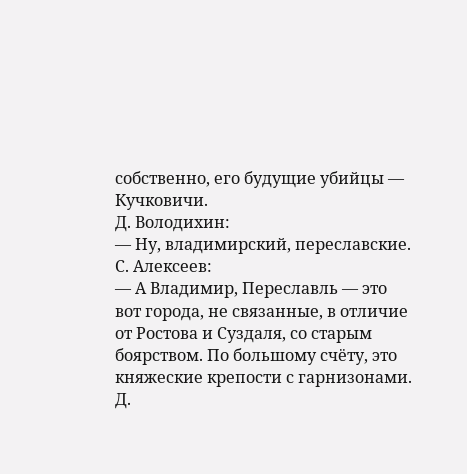собственно, его будущие убийцы — Кучковичи.
Д. Володихин:
— Ну, владимирский, переславские.
С. Алексеев:
— А Владимир, Переславль — это вот города, не связанные, в отличие от Ростова и Суздаля, со старым боярством. По большому счёту, это княжеские крепости с гарнизонами.
Д.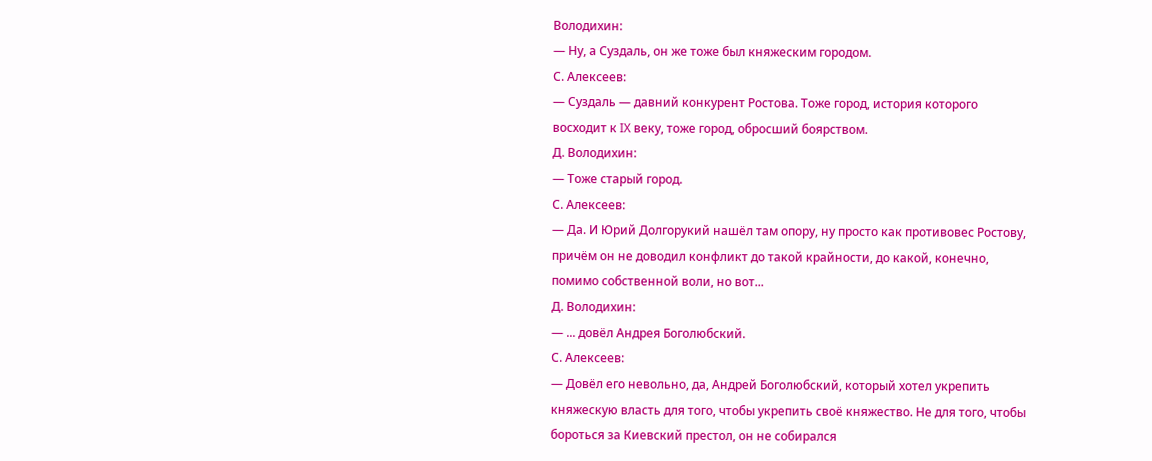Володихин:
— Ну, а Суздаль, он же тоже был княжеским городом.
С. Алексеев:
— Суздаль — давний конкурент Ростова. Тоже город, история которого восходит к IX веку, тоже город, обросший боярством.
Д. Володихин:
— Тоже старый город.
С. Алексеев:
— Да. И Юрий Долгорукий нашёл там опору, ну просто как противовес Ростову, причём он не доводил конфликт до такой крайности, до какой, конечно, помимо собственной воли, но вот...
Д. Володихин:
— ... довёл Андрея Боголюбский.
С. Алексеев:
— Довёл его невольно, да, Андрей Боголюбский, который хотел укрепить княжескую власть для того, чтобы укрепить своё княжество. Не для того, чтобы бороться за Киевский престол, он не собирался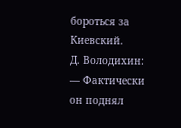бороться за Киевский.
Д. Володихин:
— Фактически он поднял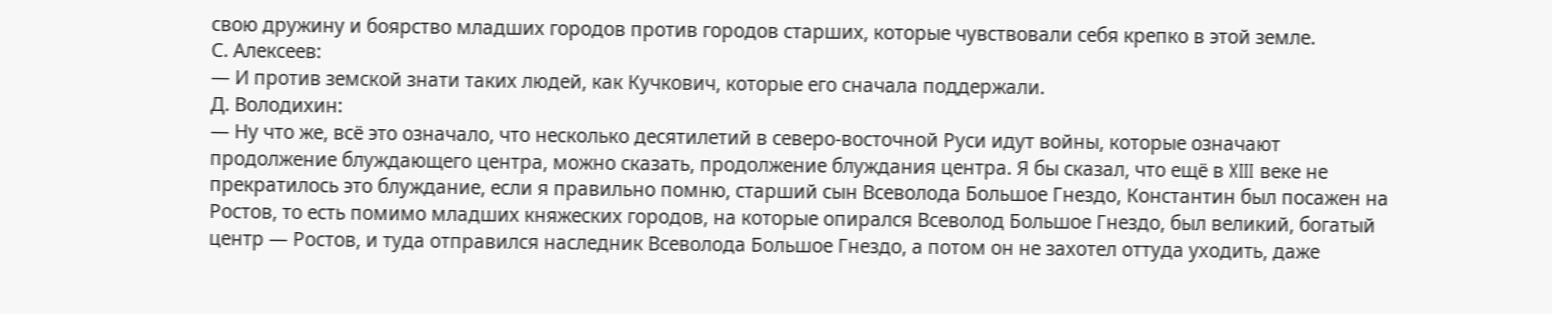свою дружину и боярство младших городов против городов старших, которые чувствовали себя крепко в этой земле.
С. Алексеев:
— И против земской знати таких людей, как Кучкович, которые его сначала поддержали.
Д. Володихин:
— Ну что же, всё это означало, что несколько десятилетий в северо-восточной Руси идут войны, которые означают продолжение блуждающего центра, можно сказать, продолжение блуждания центра. Я бы сказал, что ещё в XIII веке не прекратилось это блуждание, если я правильно помню, старший сын Всеволода Большое Гнездо, Константин был посажен на Ростов, то есть помимо младших княжеских городов, на которые опирался Всеволод Большое Гнездо, был великий, богатый центр — Ростов, и туда отправился наследник Всеволода Большое Гнездо, а потом он не захотел оттуда уходить, даже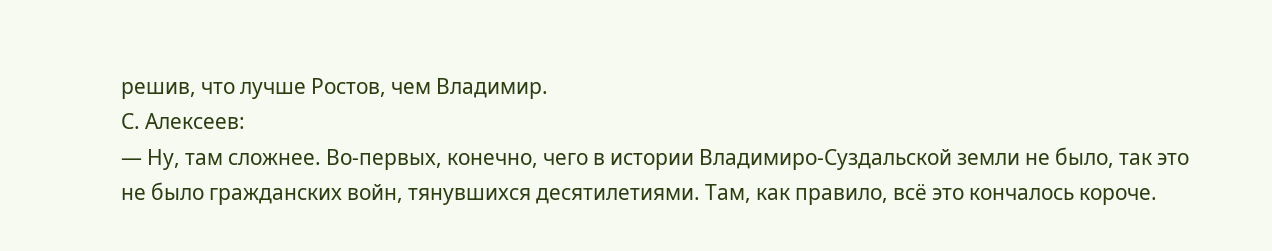решив, что лучше Ростов, чем Владимир.
С. Алексеев:
— Ну, там сложнее. Во-первых, конечно, чего в истории Владимиро-Суздальской земли не было, так это не было гражданских войн, тянувшихся десятилетиями. Там, как правило, всё это кончалось короче.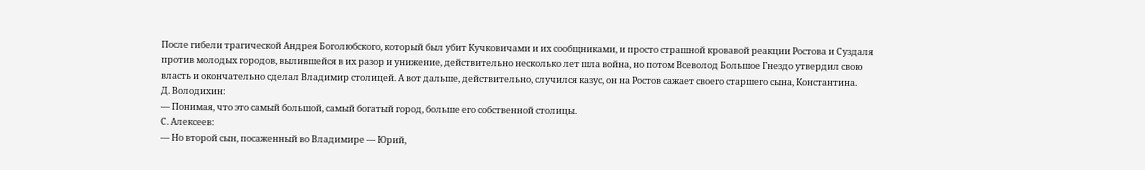После гибели трагической Андрея Боголюбского, который был убит Кучковичами и их сообщниками, и просто страшной кровавой реакции Ростова и Суздаля против молодых городов, вылившейся в их разор и унижение, действительно несколько лет шла война, но потом Всеволод Большое Гнездо утвердил свою власть и окончательно сделал Владимир столицей. А вот дальше, действительно, случился казус, он на Ростов сажает своего старшего сына, Константина.
Д. Володихин:
— Понимая, что это самый большой, самый богатый город, больше его собственной столицы.
С. Алексеев:
— Но второй сын, посаженный во Владимире — Юрий,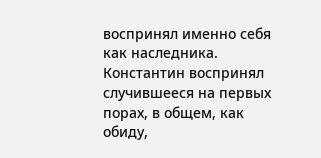воспринял именно себя как наследника. Константин воспринял случившееся на первых порах, в общем, как обиду,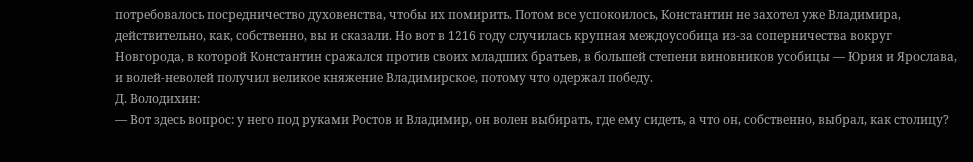потребовалось посредничество духовенства, чтобы их помирить. Потом все успокоилось, Константин не захотел уже Владимира, действительно, как, собственно, вы и сказали. Но вот в 1216 году случилась крупная междоусобица из-за соперничества вокруг Новгорода, в которой Константин сражался против своих младших братьев, в большей степени виновников усобицы — Юрия и Ярослава, и волей-неволей получил великое княжение Владимирское, потому что одержал победу.
Д. Володихин:
— Вот здесь вопрос: у него под руками Ростов и Владимир, он волен выбирать, где ему сидеть, а что он, собственно, выбрал, как столицу?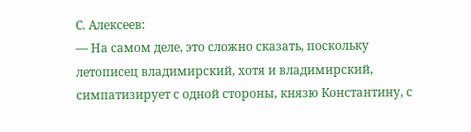С. Алексеев:
— На самом деле, это сложно сказать, поскольку летописец владимирский, хотя и владимирский, симпатизирует с одной стороны, князю Константину, с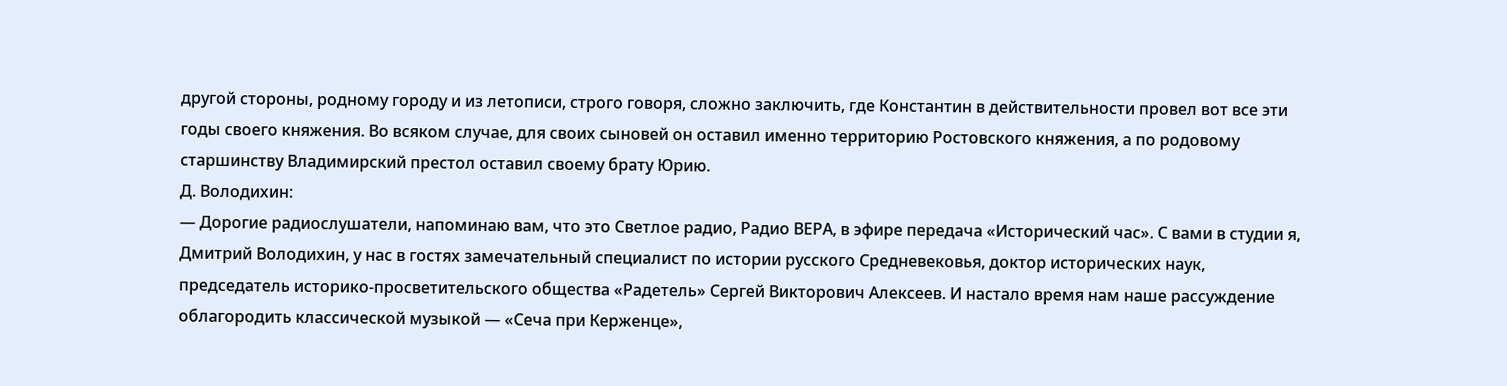другой стороны, родному городу и из летописи, строго говоря, сложно заключить, где Константин в действительности провел вот все эти годы своего княжения. Во всяком случае, для своих сыновей он оставил именно территорию Ростовского княжения, а по родовому старшинству Владимирский престол оставил своему брату Юрию.
Д. Володихин:
— Дорогие радиослушатели, напоминаю вам, что это Светлое радио, Радио ВЕРА, в эфире передача «Исторический час». С вами в студии я, Дмитрий Володихин, у нас в гостях замечательный специалист по истории русского Средневековья, доктор исторических наук, председатель историко-просветительского общества «Радетель» Сергей Викторович Алексеев. И настало время нам наше рассуждение облагородить классической музыкой — «Сеча при Керженце»,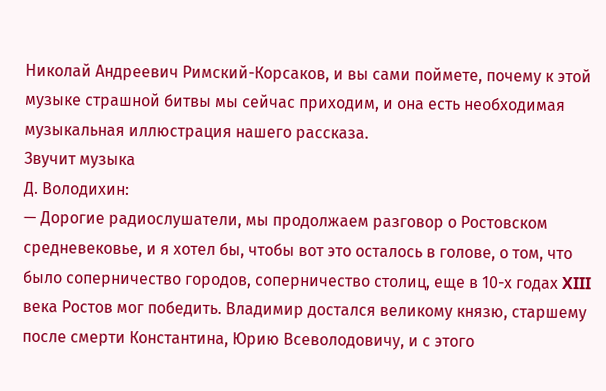Николай Андреевич Римский-Корсаков, и вы сами поймете, почему к этой музыке страшной битвы мы сейчас приходим, и она есть необходимая музыкальная иллюстрация нашего рассказа.
Звучит музыка
Д. Володихин:
— Дорогие радиослушатели, мы продолжаем разговор о Ростовском средневековье, и я хотел бы, чтобы вот это осталось в голове, о том, что было соперничество городов, соперничество столиц, еще в 10-х годах XIII века Ростов мог победить. Владимир достался великому князю, старшему после смерти Константина, Юрию Всеволодовичу, и с этого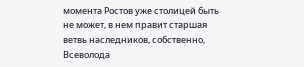момента Ростов уже столицей быть не может, в нем правит старшая ветвь наследников, собственно, Всеволода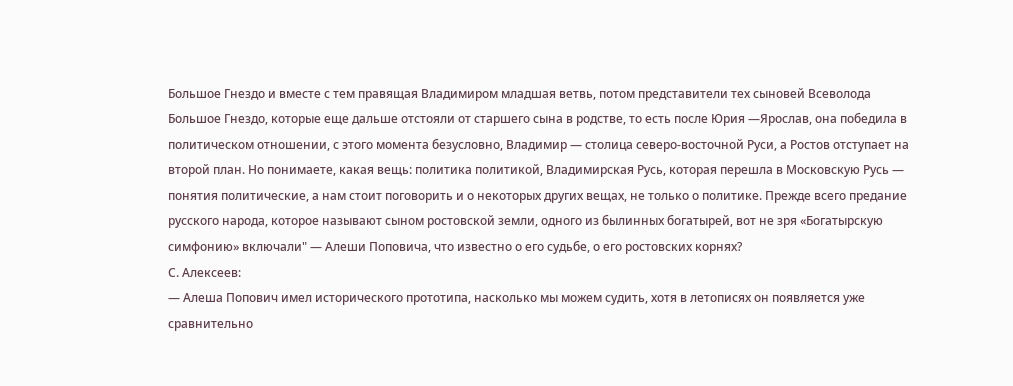Большое Гнездо и вместе с тем правящая Владимиром младшая ветвь, потом представители тех сыновей Всеволода Большое Гнездо, которые еще дальше отстояли от старшего сына в родстве, то есть после Юрия —Ярослав, она победила в политическом отношении, с этого момента безусловно, Владимир — столица северо-восточной Руси, а Ростов отступает на второй план. Но понимаете, какая вещь: политика политикой, Владимирская Русь, которая перешла в Московскую Русь — понятия политические, а нам стоит поговорить и о некоторых других вещах, не только о политике. Прежде всего предание русского народа, которое называют сыном ростовской земли, одного из былинных богатырей, вот не зря «Богатырскую симфонию» включали" — Алеши Поповича, что известно о его судьбе, о его ростовских корнях?
С. Алексеев:
— Алеша Попович имел исторического прототипа, насколько мы можем судить, хотя в летописях он появляется уже сравнительно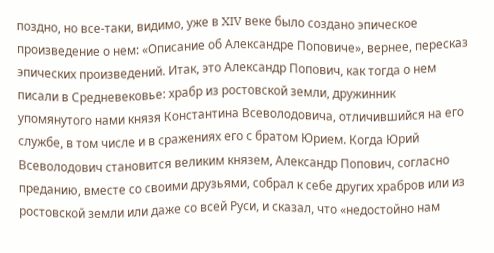поздно, но все-таки, видимо, уже в XIV веке было создано эпическое произведение о нем: «Описание об Александре Поповиче», вернее, пересказ эпических произведений. Итак, это Александр Попович, как тогда о нем писали в Средневековье: храбр из ростовской земли, дружинник упомянутого нами князя Константина Всеволодовича, отличившийся на его службе, в том числе и в сражениях его с братом Юрием. Когда Юрий Всеволодович становится великим князем, Александр Попович, согласно преданию, вместе со своими друзьями, собрал к себе других храбров или из ростовской земли или даже со всей Руси, и сказал, что «недостойно нам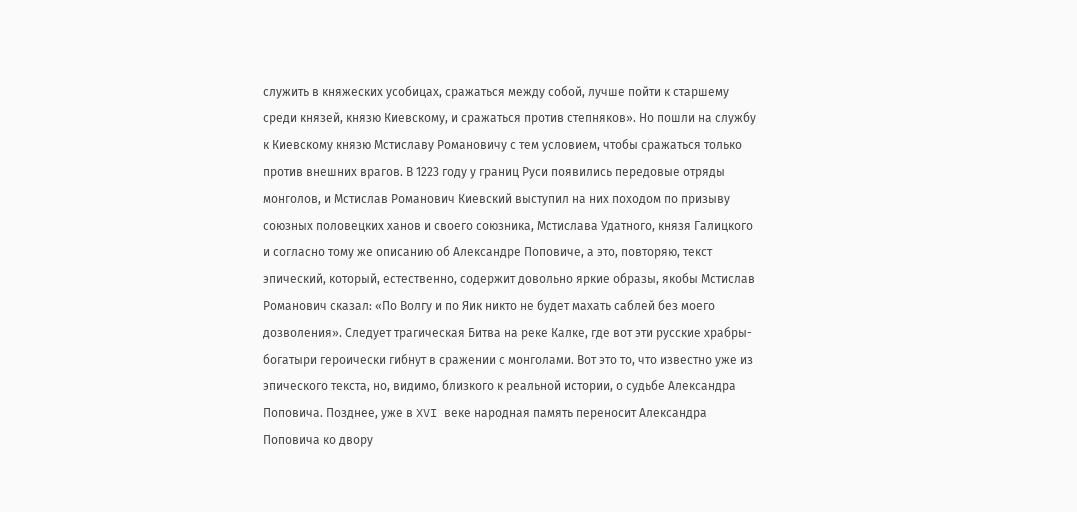служить в княжеских усобицах, сражаться между собой, лучше пойти к старшему среди князей, князю Киевскому, и сражаться против степняков». Но пошли на службу к Киевскому князю Мстиславу Романовичу с тем условием, чтобы сражаться только против внешних врагов. В 1223 году у границ Руси появились передовые отряды монголов, и Мстислав Романович Киевский выступил на них походом по призыву союзных половецких ханов и своего союзника, Мстислава Удатного, князя Галицкого и согласно тому же описанию об Александре Поповиче, а это, повторяю, текст эпический, который, естественно, содержит довольно яркие образы, якобы Мстислав Романович сказал: «По Волгу и по Яик никто не будет махать саблей без моего дозволения». Следует трагическая Битва на реке Калке, где вот эти русские храбры-богатыри героически гибнут в сражении с монголами. Вот это то, что известно уже из эпического текста, но, видимо, близкого к реальной истории, о судьбе Александра Поповича. Позднее, уже в XVI веке народная память переносит Александра Поповича ко двору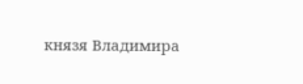князя Владимира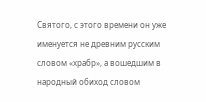Святого, с этого времени он уже именуется не древним русским словом «храбр», а вошедшим в народный обиход словом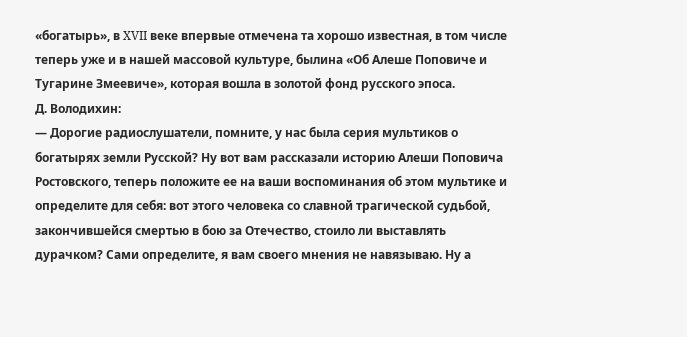«богатырь», в XVII веке впервые отмечена та хорошо известная, в том числе теперь уже и в нашей массовой культуре, былина «Об Алеше Поповиче и Тугарине Змеевиче», которая вошла в золотой фонд русского эпоса.
Д. Володихин:
— Дорогие радиослушатели, помните, у нас была серия мультиков о богатырях земли Русской? Ну вот вам рассказали историю Алеши Поповича Ростовского, теперь положите ее на ваши воспоминания об этом мультике и определите для себя: вот этого человека со славной трагической судьбой, закончившейся смертью в бою за Отечество, стоило ли выставлять дурачком? Сами определите, я вам своего мнения не навязываю. Ну а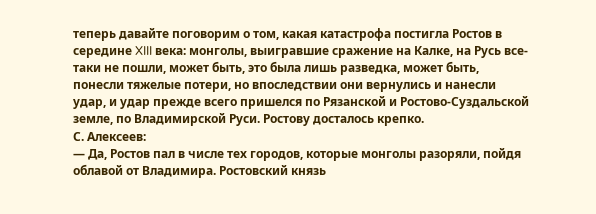теперь давайте поговорим о том, какая катастрофа постигла Ростов в середине XIII века: монголы, выигравшие сражение на Калке, на Русь все-таки не пошли, может быть, это была лишь разведка, может быть, понесли тяжелые потери, но впоследствии они вернулись и нанесли удар, и удар прежде всего пришелся по Рязанской и Ростово-Суздальской земле, по Владимирской Руси. Ростову досталось крепко.
С. Алексеев:
— Да, Ростов пал в числе тех городов, которые монголы разоряли, пойдя облавой от Владимира. Ростовский князь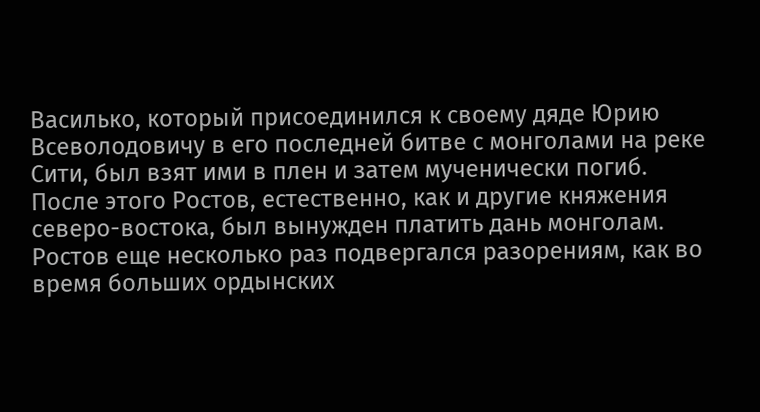Василько, который присоединился к своему дяде Юрию Всеволодовичу в его последней битве с монголами на реке Сити, был взят ими в плен и затем мученически погиб. После этого Ростов, естественно, как и другие княжения северо-востока, был вынужден платить дань монголам. Ростов еще несколько раз подвергался разорениям, как во время больших ордынских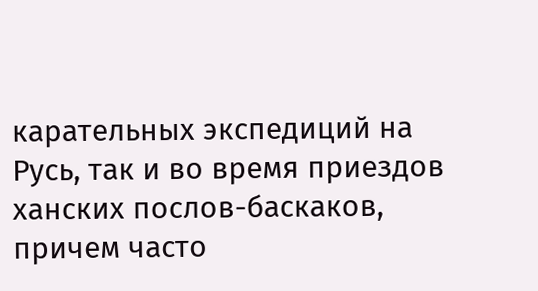карательных экспедиций на Русь, так и во время приездов ханских послов-баскаков, причем часто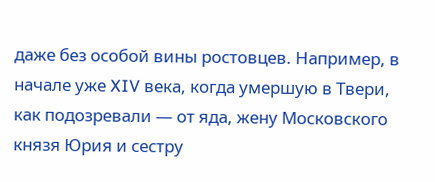даже без особой вины ростовцев. Например, в начале уже XIV века, когда умершую в Твери, как подозревали — от яда, жену Московского князя Юрия и сестру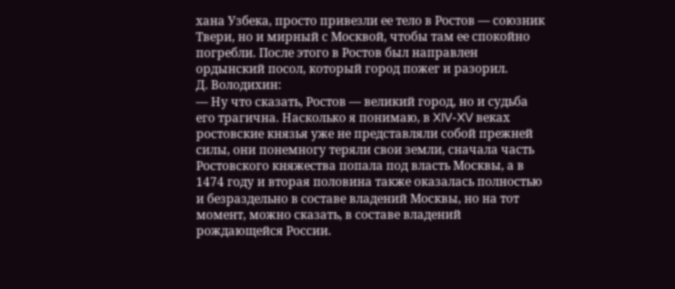хана Узбека, просто привезли ее тело в Ростов — союзник Твери, но и мирный с Москвой, чтобы там ее спокойно погребли. После этого в Ростов был направлен ордынский посол, который город пожег и разорил.
Д. Володихин:
— Ну что сказать, Ростов — великий город, но и судьба его трагична. Насколько я понимаю, в XIV-XV веках ростовские князья уже не представляли собой прежней силы, они понемногу теряли свои земли, сначала часть Ростовского княжества попала под власть Москвы, а в 1474 году и вторая половина также оказалась полностью и безраздельно в составе владений Москвы, но на тот момент, можно сказать, в составе владений рождающейся России.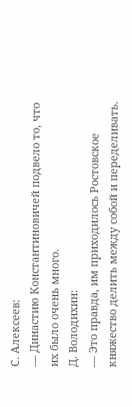С. Алексеев:
— Династию Константиновичей подвело то, что их было очень много.
Д. Володихин:
— Это правда, им приходилось Ростовское княжество делить между собой и переделивать.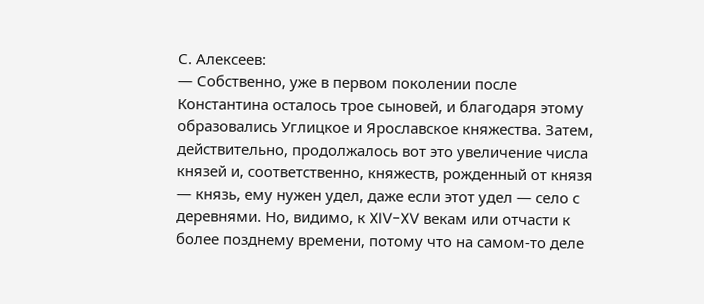С. Алексеев:
— Собственно, уже в первом поколении после Константина осталось трое сыновей, и благодаря этому образовались Углицкое и Ярославское княжества. Затем, действительно, продолжалось вот это увеличение числа князей и, соответственно, княжеств, рожденный от князя — князь, ему нужен удел, даже если этот удел — село с деревнями. Но, видимо, к XIV-XV векам или отчасти к более позднему времени, потому что на самом-то деле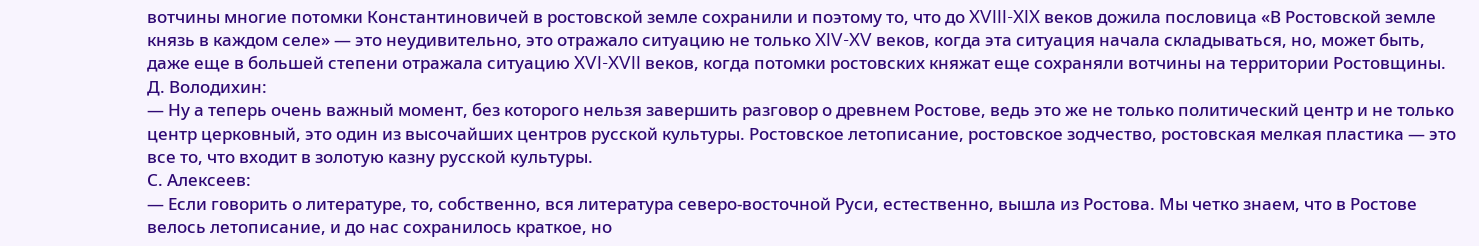вотчины многие потомки Константиновичей в ростовской земле сохранили и поэтому то, что до XVIII-XIX веков дожила пословица «В Ростовской земле князь в каждом селе» — это неудивительно, это отражало ситуацию не только XIV-XV веков, когда эта ситуация начала складываться, но, может быть, даже еще в большей степени отражала ситуацию XVI-XVII веков, когда потомки ростовских княжат еще сохраняли вотчины на территории Ростовщины.
Д. Володихин:
— Ну а теперь очень важный момент, без которого нельзя завершить разговор о древнем Ростове, ведь это же не только политический центр и не только центр церковный, это один из высочайших центров русской культуры. Ростовское летописание, ростовское зодчество, ростовская мелкая пластика — это все то, что входит в золотую казну русской культуры.
С. Алексеев:
— Если говорить о литературе, то, собственно, вся литература северо-восточной Руси, естественно, вышла из Ростова. Мы четко знаем, что в Ростове велось летописание, и до нас сохранилось краткое, но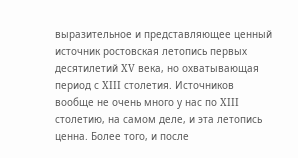выразительное и представляющее ценный источник ростовская летопись первых десятилетий XV века, но охватывающая период с XIII столетия. Источников вообще не очень много у нас по XIII столетию, на самом деле, и эта летопись ценна. Более того, и после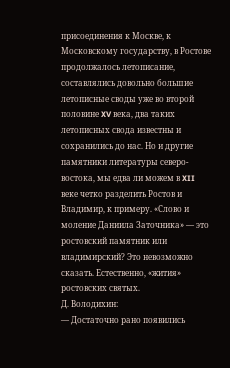присоединения к Москве, к Московскому государству, в Ростове продолжалось летописание, составлялись довольно большие летописные своды уже во второй половине XV века, два таких летописных свода известны и сохранились до нас. Но и другие памятники литературы северо-востока, мы едва ли можем в XII веке четко разделить Ростов и Владимир, к примеру. «Слово и моление Даниила Заточника» — это ростовский памятник или владимирский? Это невозможно сказать. Естественно, «жития» ростовских святых.
Д. Володихин:
— Достаточно рано появились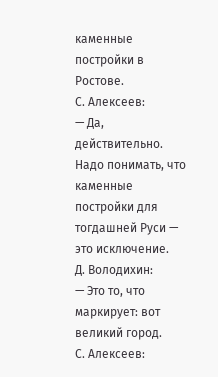каменные постройки в Ростове.
С. Алексеев:
— Да, действительно. Надо понимать, что каменные постройки для тогдашней Руси — это исключение.
Д. Володихин:
— Это то, что маркирует: вот великий город.
С. Алексеев: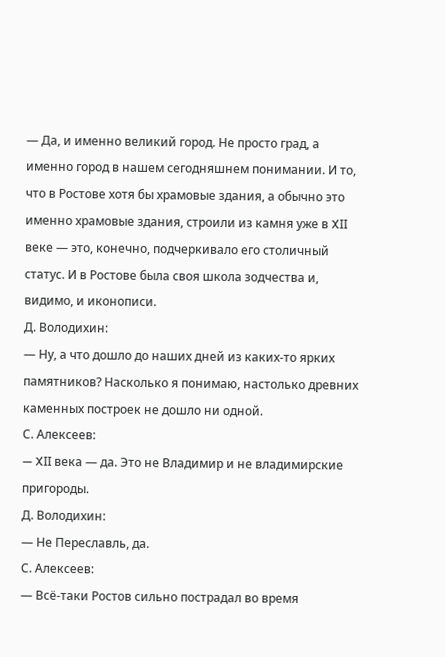— Да, и именно великий город. Не просто град, а именно город в нашем сегодняшнем понимании. И то, что в Ростове хотя бы храмовые здания, а обычно это именно храмовые здания, строили из камня уже в XII веке — это, конечно, подчеркивало его столичный статус. И в Ростове была своя школа зодчества и, видимо, и иконописи.
Д. Володихин:
— Ну, а что дошло до наших дней из каких-то ярких памятников? Насколько я понимаю, настолько древних каменных построек не дошло ни одной.
С. Алексеев:
— XII века — да. Это не Владимир и не владимирские пригороды.
Д. Володихин:
— Не Переславль, да.
С. Алексеев:
— Всё-таки Ростов сильно пострадал во время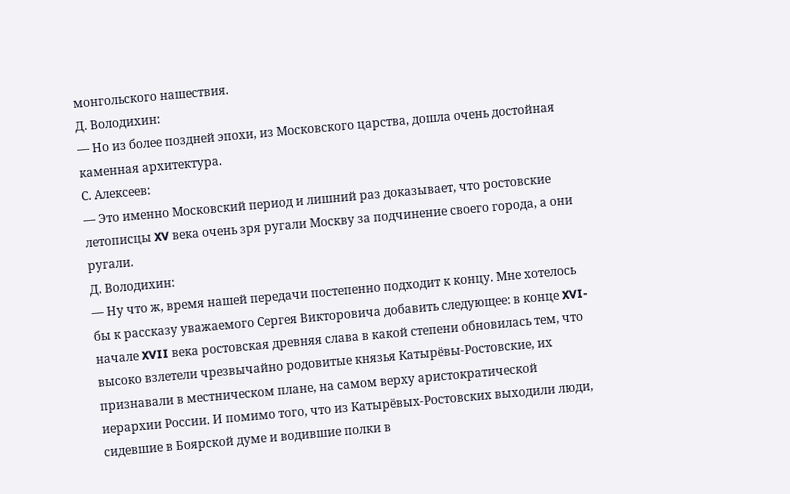монгольского нашествия.
Д. Володихин:
— Но из более поздней эпохи, из Московского царства, дошла очень достойная каменная архитектура.
С. Алексеев:
— Это именно Московский период и лишний раз доказывает, что ростовские летописцы XV века очень зря ругали Москву за подчинение своего города, а они ругали.
Д. Володихин:
— Ну что ж, время нашей передачи постепенно подходит к концу. Мне хотелось бы к рассказу уважаемого Сергея Викторовича добавить следующее: в конце XVI-начале XVII века ростовская древняя слава в какой степени обновилась тем, что высоко взлетели чрезвычайно родовитые князья Катырёвы-Ростовские, их признавали в местническом плане, на самом верху аристократической иерархии России. И помимо того, что из Катырёвых-Ростовских выходили люди, сидевшие в Боярской думе и водившие полки в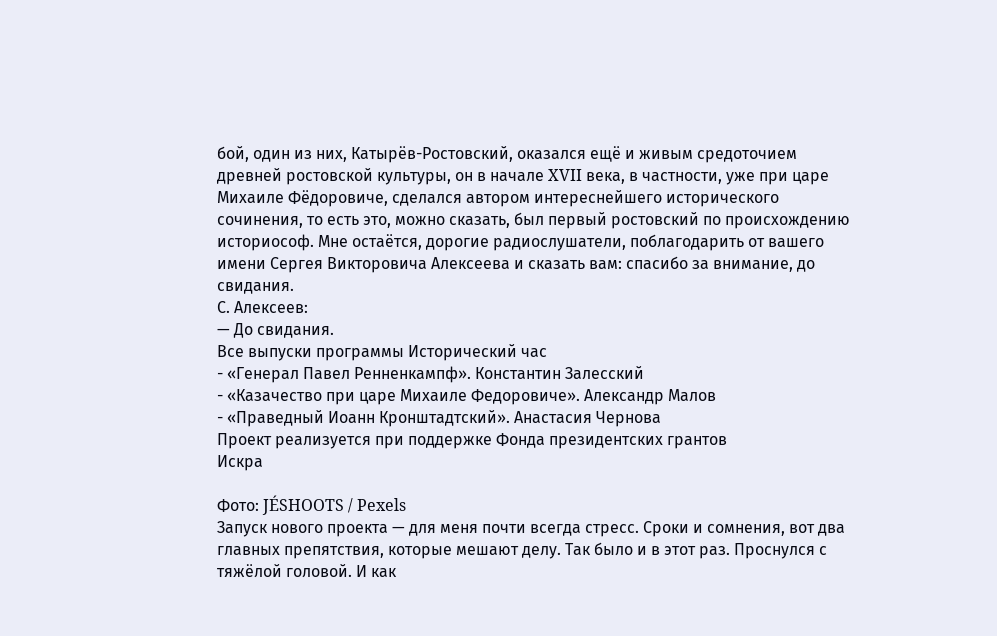бой, один из них, Катырёв-Ростовский, оказался ещё и живым средоточием древней ростовской культуры, он в начале XVII века, в частности, уже при царе Михаиле Фёдоровиче, сделался автором интереснейшего исторического сочинения, то есть это, можно сказать, был первый ростовский по происхождению историософ. Мне остаётся, дорогие радиослушатели, поблагодарить от вашего имени Сергея Викторовича Алексеева и сказать вам: спасибо за внимание, до свидания.
С. Алексеев:
— До свидания.
Все выпуски программы Исторический час
- «Генерал Павел Ренненкампф». Константин Залесский
- «Казачество при царе Михаиле Федоровиче». Александр Малов
- «Праведный Иоанн Кронштадтский». Анастасия Чернова
Проект реализуется при поддержке Фонда президентских грантов
Искра

Фото: JÉSHOOTS / Pexels
Запуск нового проекта — для меня почти всегда стресс. Сроки и сомнения, вот два главных препятствия, которые мешают делу. Так было и в этот раз. Проснулся с тяжёлой головой. И как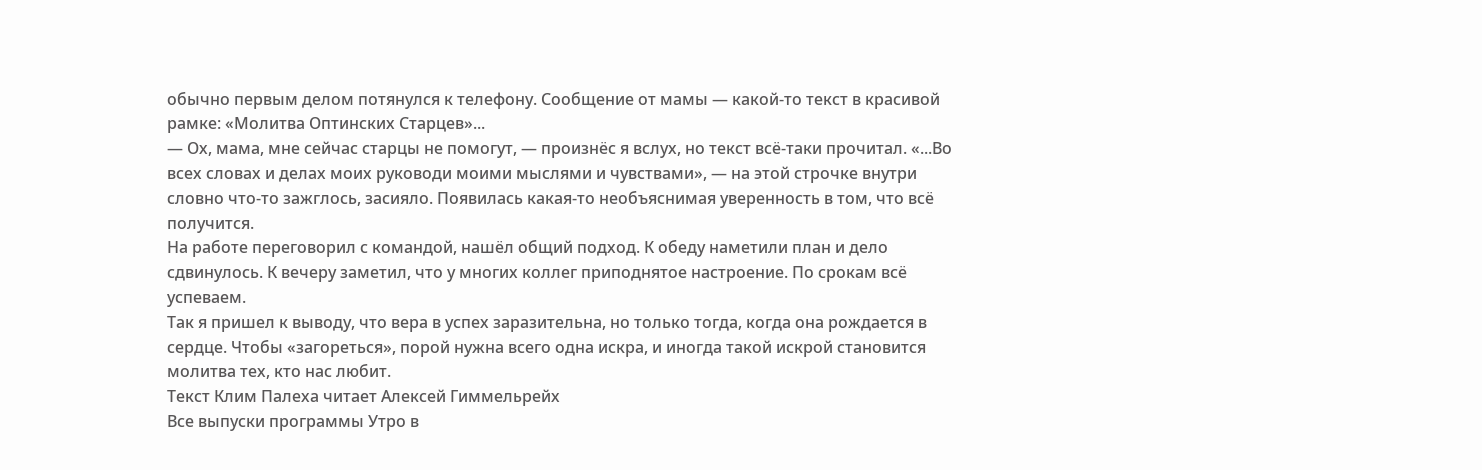обычно первым делом потянулся к телефону. Сообщение от мамы — какой-то текст в красивой рамке: «Молитва Оптинских Старцев»...
— Ох, мама, мне сейчас старцы не помогут, — произнёс я вслух, но текст всё-таки прочитал. «...Во всех словах и делах моих руководи моими мыслями и чувствами», — на этой строчке внутри словно что-то зажглось, засияло. Появилась какая-то необъяснимая уверенность в том, что всё получится.
На работе переговорил с командой, нашёл общий подход. К обеду наметили план и дело сдвинулось. К вечеру заметил, что у многих коллег приподнятое настроение. По срокам всё успеваем.
Так я пришел к выводу, что вера в успех заразительна, но только тогда, когда она рождается в сердце. Чтобы «загореться», порой нужна всего одна искра, и иногда такой искрой становится молитва тех, кто нас любит.
Текст Клим Палеха читает Алексей Гиммельрейх
Все выпуски программы Утро в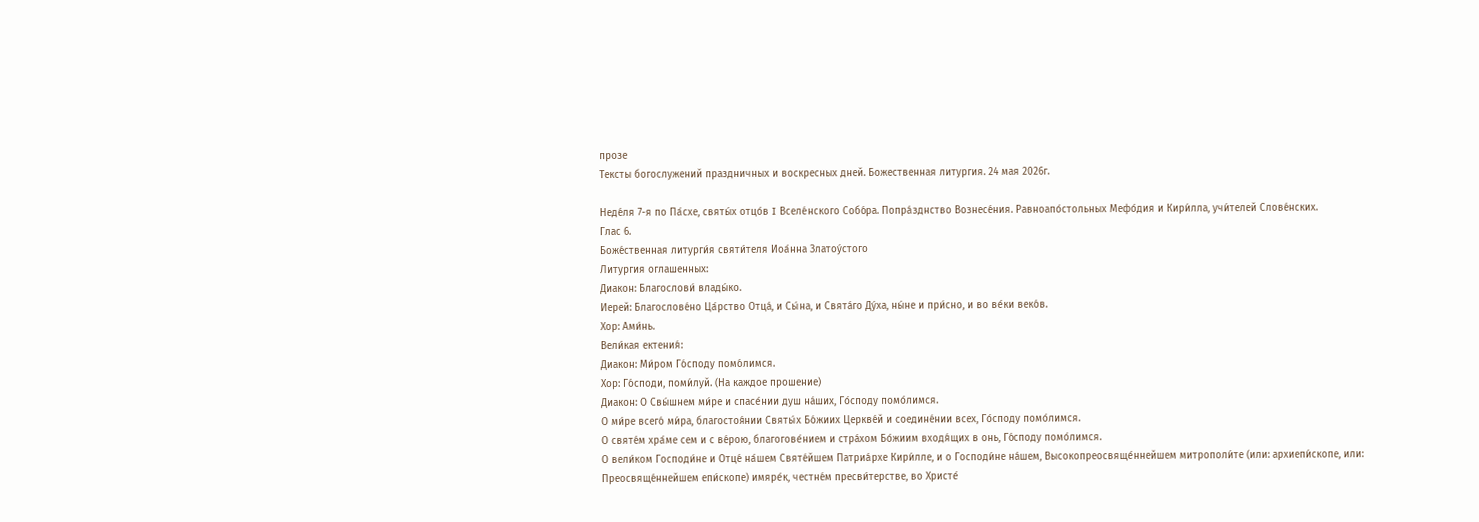прозе
Тексты богослужений праздничных и воскресных дней. Божественная литургия. 24 мая 2026г.

Неде́ля 7-я по Па́схе, святы́х отцо́в I Вселе́нского Собо́ра. Попра́зднство Вознесе́ния. Равноапо́стольных Мефо́дия и Кири́лла, учи́телей Слове́нских.
Глас 6.
Боже́ственная литурги́я святи́теля Иоа́нна Златоу́стого
Литургия оглашенных:
Диакон: Благослови́ влады́ко.
Иерей: Благослове́но Ца́рство Отца́, и Сы́на, и Свята́го Ду́ха, ны́не и при́сно, и во ве́ки веко́в.
Хор: Ами́нь.
Вели́кая ектения́:
Диакон: Ми́ром Го́споду помо́лимся.
Хор: Го́споди, поми́луй. (На каждое прошение)
Диакон: О Свы́шнем ми́ре и спасе́нии душ на́ших, Го́споду помо́лимся.
О ми́ре всего́ ми́ра, благостоя́нии Святы́х Бо́жиих Церкве́й и соедине́нии всех, Го́споду помо́лимся.
О святе́м хра́ме сем и с ве́рою, благогове́нием и стра́хом Бо́жиим входя́щих в онь, Го́споду помо́лимся.
О вели́ком Господи́не и Отце́ на́шем Святе́йшем Патриа́рхе Кири́лле, и о Господи́не на́шем, Высокопреосвяще́ннейшем митрополи́те (или: архиепи́скопе, или: Преосвяще́ннейшем епи́скопе) имяре́к, честне́м пресви́терстве, во Христе́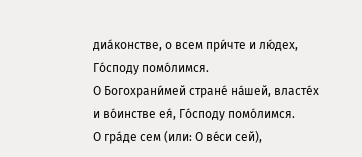диа́констве, о всем при́чте и лю́дех, Го́споду помо́лимся.
О Богохрани́мей стране́ на́шей, власте́х и во́инстве ея́, Го́споду помо́лимся.
О гра́де сем (или: О ве́си сей),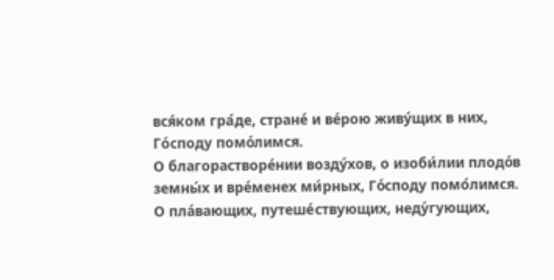вся́ком гра́де, стране́ и ве́рою живу́щих в них, Го́споду помо́лимся.
О благорастворе́нии возду́хов, о изоби́лии плодо́в земны́х и вре́менех ми́рных, Го́споду помо́лимся.
О пла́вающих, путеше́ствующих, неду́гующих,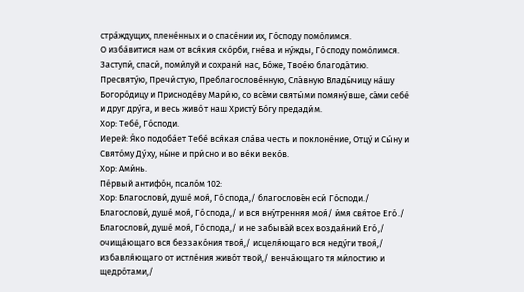стра́ждущих, плене́нных и о спасе́нии их, Го́споду помо́лимся.
О изба́витися нам от вся́кия ско́рби, гне́ва и ну́жды, Го́споду помо́лимся.
Заступи́, спаси́, поми́луй и сохрани́ нас, Бо́же, Твое́ю благода́тию.
Пресвяту́ю, Пречи́стую, Преблагослове́нную, Сла́вную Влады́чицу на́шу Богоро́дицу и Присноде́ву Мари́ю, со все́ми святы́ми помяну́вше, са́ми себе́ и друг дру́га, и весь живо́т наш Христу́ Бо́гу предади́м.
Хор: Тебе́, Го́споди.
Иерей: Я́ко подоба́ет Тебе́ вся́кая сла́ва честь и поклоне́ние, Отцу́ и Сы́ну и Свято́му Ду́ху, ны́не и при́сно и во ве́ки веко́в.
Хор: Ами́нь.
Пе́рвый антифо́н, псало́м 102:
Хор: Благослови́, душе́ моя́, Го́спода,/ благослове́н еси́ Го́споди./
Благослови́, душе́ моя́, Го́спода,/ и вся вну́тренняя моя́/ и́мя свя́тое Его́./ Благослови́, душе́ моя́, Го́спода,/ и не забыва́й всех воздая́ний Его́,/ очища́ющаго вся беззако́ния твоя́,/ исцеля́ющаго вся неду́ги твоя́,/ избавля́ющаго от истле́ния живо́т твой,/ венча́ющаго тя ми́лостию и щедро́тами,/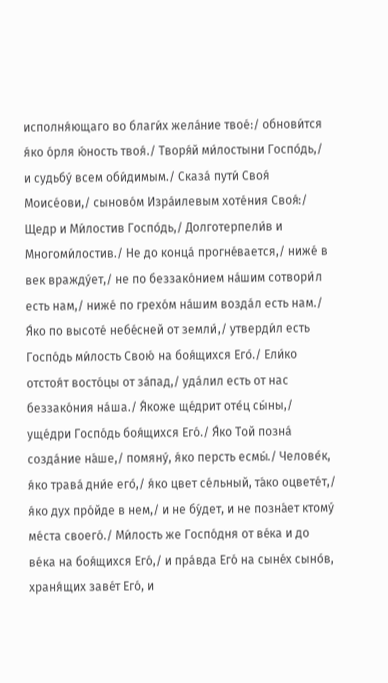исполня́ющаго во благи́х жела́ние твое́:/ обнови́тся я́ко о́рля ю́ность твоя́./ Творя́й ми́лостыни Госпо́дь,/ и судьбу́ всем оби́димым./ Сказа́ пути́ Своя́ Моисе́ови,/ сыново́м Изра́илевым хоте́ния Своя́:/ Щедр и Ми́лостив Госпо́дь,/ Долготерпели́в и Многоми́лостив./ Не до конца́ прогне́вается,/ ниже́ в век вражду́ет,/ не по беззако́нием на́шим сотвори́л есть нам,/ ниже́ по грехо́м на́шим возда́л есть нам./ Я́ко по высоте́ небе́сней от земли́,/ утверди́л есть Госпо́дь ми́лость Свою́ на боя́щихся Его́./ Ели́ко отстоя́т восто́цы от за́пад,/ уда́лил есть от нас беззако́ния на́ша./ Я́коже ще́дрит оте́ц сы́ны,/ уще́дри Госпо́дь боя́щихся Его́./ Я́ко Той позна́ созда́ние на́ше,/ помяну́, я́ко персть есмы́./ Челове́к, я́ко трава́ дни́е его́,/ я́ко цвет се́льный, та́ко оцвете́т,/ я́ко дух про́йде в нем,/ и не бу́дет, и не позна́ет ктому́ ме́ста своего́./ Ми́лость же Госпо́дня от ве́ка и до ве́ка на боя́щихся Его́,/ и пра́вда Его́ на сыне́х сыно́в, храня́щих заве́т Его́, и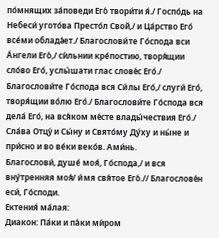по́мнящих за́поведи Его́ твори́ти я́./ Госпо́дь на Небеси́ угото́ва Престо́л Свой,/ и Ца́рство Его́ все́ми облада́ет./ Благослови́те Го́спода вси А́нгели Его́,/ си́льнии кре́постию, творя́щии сло́во Его́, услы́шати глас слове́с Его́./ Благослови́те Го́спода вся Си́лы Его́,/ слуги́ Его́, творя́щии во́лю Его́./ Благослови́те Го́спода вся дела́ Его́, на вся́ком ме́сте влады́чествия Его́./
Сла́ва Отцу́ и Сы́ну и Свято́му Ду́ху и ны́не и при́сно и во ве́ки веко́в. Ами́нь.
Благослови́, душе́ моя́, Го́спода,/ и вся вну́тренняя моя́/ и́мя свя́тое Его́.// Благослове́н еси́, Го́споди.
Ектения́ ма́лая:
Диакон: Па́ки и па́ки ми́ром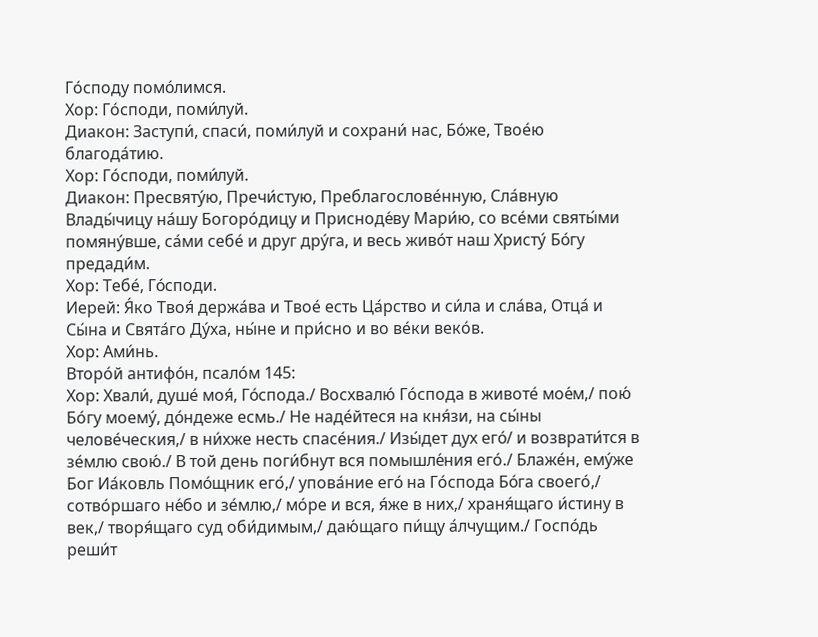Го́споду помо́лимся.
Хор: Го́споди, поми́луй.
Диакон: Заступи́, спаси́, поми́луй и сохрани́ нас, Бо́же, Твое́ю благода́тию.
Хор: Го́споди, поми́луй.
Диакон: Пресвяту́ю, Пречи́стую, Преблагослове́нную, Сла́вную Влады́чицу на́шу Богоро́дицу и Присноде́ву Мари́ю, со все́ми святы́ми помяну́вше, са́ми себе́ и друг дру́га, и весь живо́т наш Христу́ Бо́гу предади́м.
Хор: Тебе́, Го́споди.
Иерей: Я́ко Твоя́ держа́ва и Твое́ есть Ца́рство и си́ла и сла́ва, Отца́ и Сы́на и Свята́го Ду́ха, ны́не и при́сно и во ве́ки веко́в.
Хор: Ами́нь.
Второ́й антифо́н, псало́м 145:
Хор: Хвали́, душе́ моя́, Го́спода./ Восхвалю́ Го́спода в животе́ мое́м,/ пою́ Бо́гу моему́, до́ндеже есмь./ Не наде́йтеся на кня́зи, на сы́ны челове́ческия,/ в ни́хже несть спасе́ния./ Изы́дет дух его́/ и возврати́тся в зе́млю свою́./ В той день поги́бнут вся помышле́ния его́./ Блаже́н, ему́же Бог Иа́ковль Помо́щник его́,/ упова́ние его́ на Го́спода Бо́га своего́,/ сотво́ршаго не́бо и зе́млю,/ мо́ре и вся, я́же в них,/ храня́щаго и́стину в век,/ творя́щаго суд оби́димым,/ даю́щаго пи́щу а́лчущим./ Госпо́дь реши́т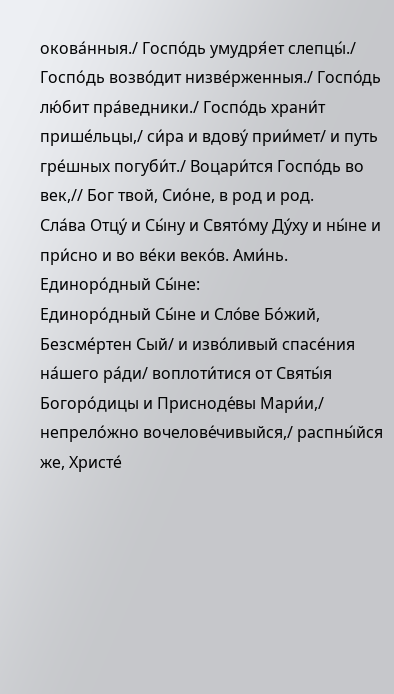окова́нныя./ Госпо́дь умудря́ет слепцы́./ Госпо́дь возво́дит низве́рженныя./ Госпо́дь лю́бит пра́ведники./ Госпо́дь храни́т прише́льцы,/ си́ра и вдову́ прии́мет/ и путь гре́шных погуби́т./ Воцари́тся Госпо́дь во век,// Бог твой, Сио́не, в род и род.
Сла́ва Отцу́ и Сы́ну и Свято́му Ду́ху и ны́не и при́сно и во ве́ки веко́в. Ами́нь.
Единоро́дный Сы́не:
Единоро́дный Сы́не и Сло́ве Бо́жий, Безсме́ртен Сый/ и изво́ливый спасе́ния на́шего ра́ди/ воплоти́тися от Святы́я Богоро́дицы и Присноде́вы Мари́и,/ непрело́жно вочелове́чивыйся,/ распны́йся же, Христе́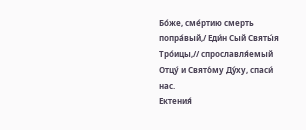Бо́же, сме́ртию смерть попра́вый,/ Еди́н Сый Святы́я Тро́ицы,// спрославля́емый Отцу́ и Свято́му Ду́ху, спаси́ нас.
Ектения́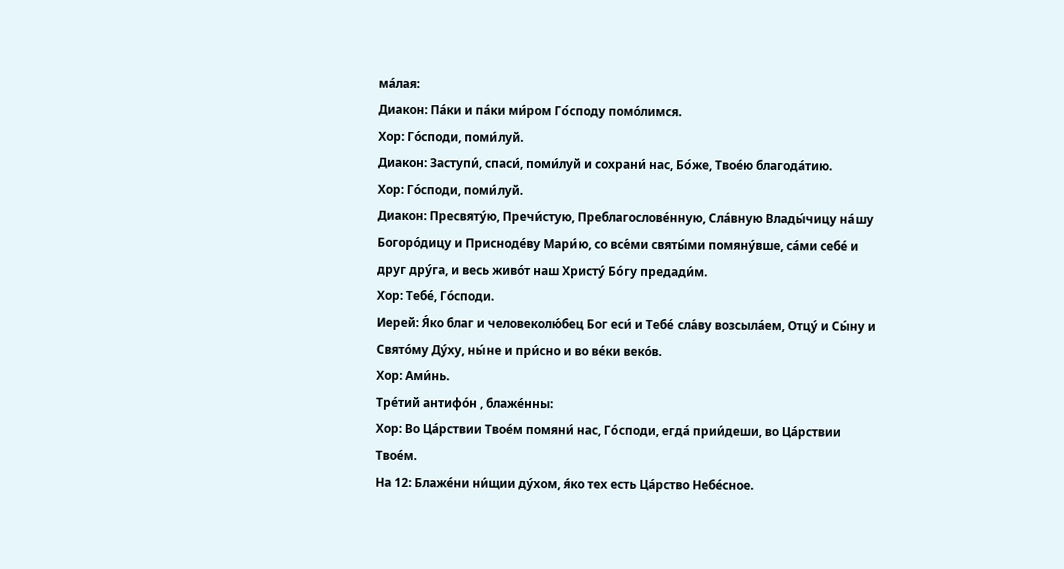ма́лая:
Диакон: Па́ки и па́ки ми́ром Го́споду помо́лимся.
Хор: Го́споди, поми́луй.
Диакон: Заступи́, спаси́, поми́луй и сохрани́ нас, Бо́же, Твое́ю благода́тию.
Хор: Го́споди, поми́луй.
Диакон: Пресвяту́ю, Пречи́стую, Преблагослове́нную, Сла́вную Влады́чицу на́шу Богоро́дицу и Присноде́ву Мари́ю, со все́ми святы́ми помяну́вше, са́ми себе́ и друг дру́га, и весь живо́т наш Христу́ Бо́гу предади́м.
Хор: Тебе́, Го́споди.
Иерей: Я́ко благ и человеколю́бец Бог еси́ и Тебе́ сла́ву возсыла́ем, Отцу́ и Сы́ну и Свято́му Ду́ху, ны́не и при́сно и во ве́ки веко́в.
Хор: Ами́нь.
Тре́тий антифо́н , блаже́нны:
Хор: Во Ца́рствии Твое́м помяни́ нас, Го́споди, егда́ прии́деши, во Ца́рствии Твое́м.
На 12: Блаже́ни ни́щии ду́хом, я́ко тех есть Ца́рство Небе́сное.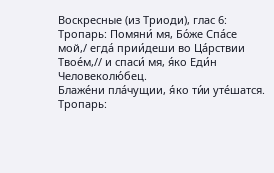Воскресные (из Триоди), глас 6:
Тропарь: Помяни́ мя, Бо́же Спа́се мой,/ егда́ прии́деши во Ца́рствии Твое́м,// и спаси́ мя, я́ко Еди́н Человеколю́бец.
Блаже́ни пла́чущии, я́ко ти́и уте́шатся.
Тропарь: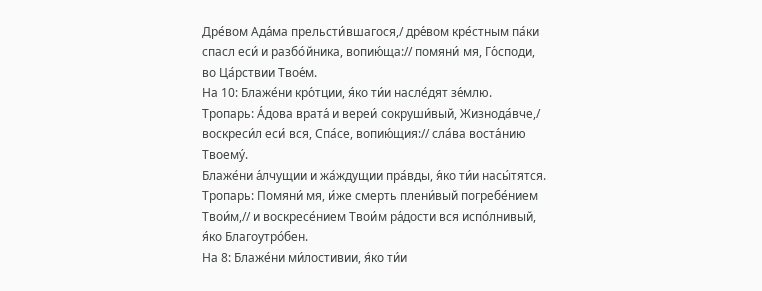Дре́вом Ада́ма прельсти́вшагося,/ дре́вом кре́стным па́ки спасл еси́ и разбо́йника, вопию́ща:// помяни́ мя, Го́споди, во Ца́рствии Твое́м.
На 10: Блаже́ни кро́тции, я́ко ти́и насле́дят зе́млю.
Тропарь: А́дова врата́ и вереи́ сокруши́вый, Жизнода́вче,/ воскреси́л еси́ вся, Спа́се, вопию́щия:// сла́ва воста́нию Твоему́.
Блаже́ни а́лчущии и жа́ждущии пра́вды, я́ко ти́и насы́тятся.
Тропарь: Помяни́ мя, и́же смерть плени́вый погребе́нием Твои́м,// и воскресе́нием Твои́м ра́дости вся испо́лнивый, я́ко Благоутро́бен.
На 8: Блаже́ни ми́лостивии, я́ко ти́и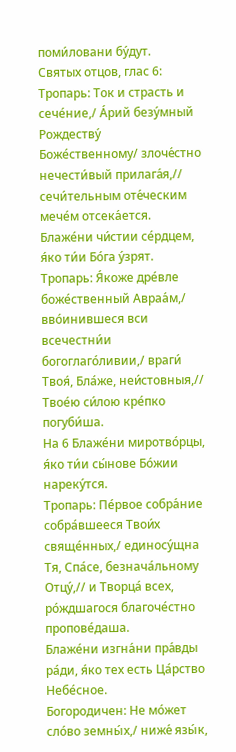поми́ловани бу́дут.
Святых отцов, глас 6:
Тропарь: Ток и страсть и сече́ние,/ А́рий безу́мный Рождеству́ Боже́ственному/ злоче́стно нечести́вый прилага́я,// сечи́тельным оте́ческим мече́м отсека́ется.
Блаже́ни чи́стии се́рдцем, я́ко ти́и Бо́га у́зрят.
Тропарь: Я́коже дре́вле боже́ственный Авраа́м,/ вво́инившеся вси всечестни́и богоглаго́ливии,/ враги́ Твоя́, Бла́же, неи́стовныя,// Твое́ю си́лою кре́пко погуби́ша.
На 6 Блаже́ни миротво́рцы, я́ко ти́и сы́нове Бо́жии нареку́тся.
Тропарь: Пе́рвое собра́ние собра́вшееся Твои́х свяще́нных,/ единосу́щна Тя, Спа́се, безнача́льному Отцу́,// и Творца́ всех, ро́ждшагося благоче́стно пропове́даша.
Блаже́ни изгна́ни пра́вды ра́ди, я́ко тех есть Ца́рство Небе́сное.
Богородичен: Не мо́жет сло́во земны́х,/ ниже́ язы́к,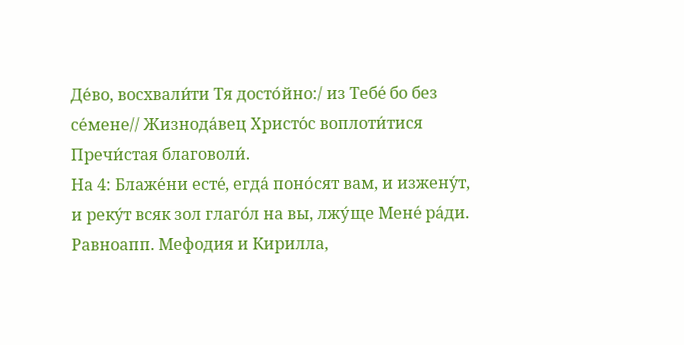Де́во, восхвали́ти Тя досто́йно:/ из Тебе́ бо без се́мене// Жизнода́вец Христо́с воплоти́тися Пречи́стая благоволи́.
На 4: Блаже́ни есте́, егда́ поно́сят вам, и изжену́т, и реку́т всяк зол глаго́л на вы, лжу́ще Мене́ ра́ди.
Равноапп. Мефодия и Кирилла,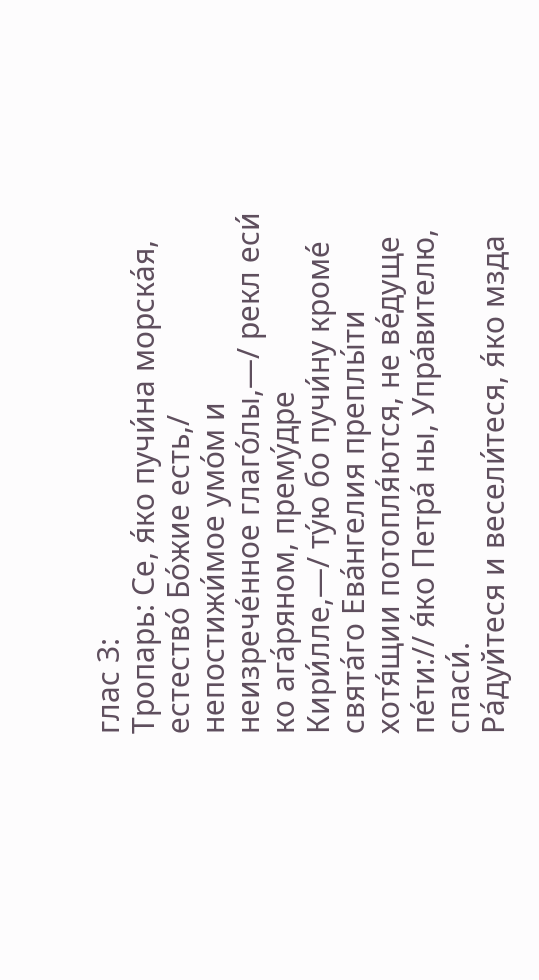глас 3:
Тропарь: Се, я́ко пучи́на морска́я, естество́ Бо́жие есть,/ непостижи́мое умо́м и неизрече́нное глаго́лы,—/ рекл еси́ ко ага́ряном, прему́дре Кири́лле,—/ ту́ю бо пучи́ну кроме́ свята́го Ева́нгелия преплы́ти хотя́щии потопля́ются, не ве́дуще пе́ти:// я́ко Петра́ ны, Упра́вителю, спаси́.
Ра́дуйтеся и весели́теся, я́ко мзда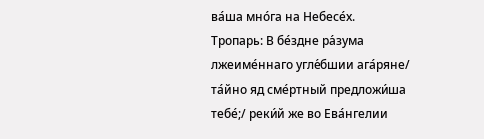ва́ша мно́га на Небесе́х.
Тропарь: В бе́здне ра́зума лжеиме́ннаго угле́бшии ага́ряне/ та́йно яд сме́ртный предложи́ша тебе́;/ реки́й же во Ева́нгелии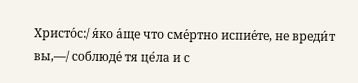Христо́с:/ я́ко а́ще что сме́ртно испие́те, не вреди́т вы,—/ соблюде́ тя це́ла и с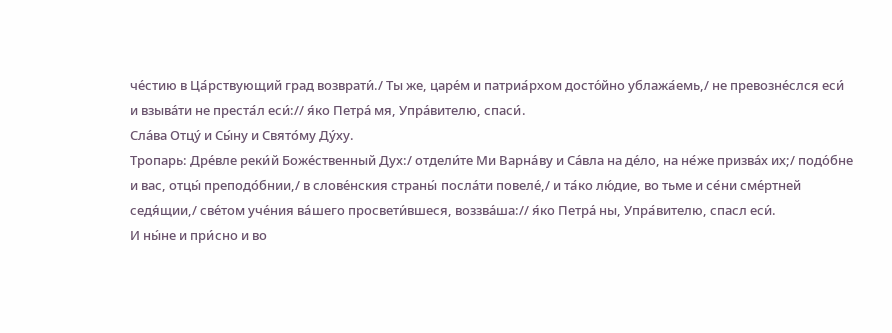че́стию в Ца́рствующий град возврати́./ Ты же, царе́м и патриа́рхом досто́йно ублажа́емь,/ не превозне́слся еси́ и взыва́ти не преста́л еси́:// я́ко Петра́ мя, Упра́вителю, спаси́.
Сла́ва Отцу́ и Сы́ну и Свято́му Ду́ху.
Тропарь: Дре́вле реки́й Боже́ственный Дух:/ отдели́те Ми Варна́ву и Са́вла на де́ло, на не́же призва́х их;/ подо́бне и вас, отцы́ преподо́бнии,/ в слове́нския страны́ посла́ти повеле́,/ и та́ко лю́дие, во тьме и се́ни сме́ртней седя́щии,/ све́том уче́ния ва́шего просвети́вшеся, воззва́ша:// я́ко Петра́ ны, Упра́вителю, спасл еси́.
И ны́не и при́сно и во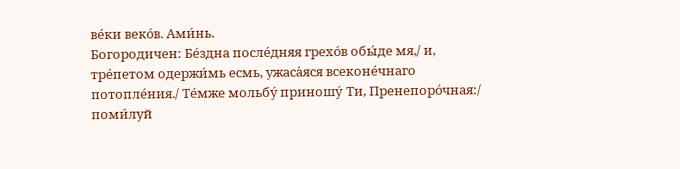ве́ки веко́в. Ами́нь.
Богородичен: Бе́здна после́дняя грехо́в обы́де мя,/ и, тре́петом одержи́мь есмь, ужаса́яся всеконе́чнаго потопле́ния./ Те́мже мольбу́ приношу́ Ти, Пренепоро́чная:/ поми́луй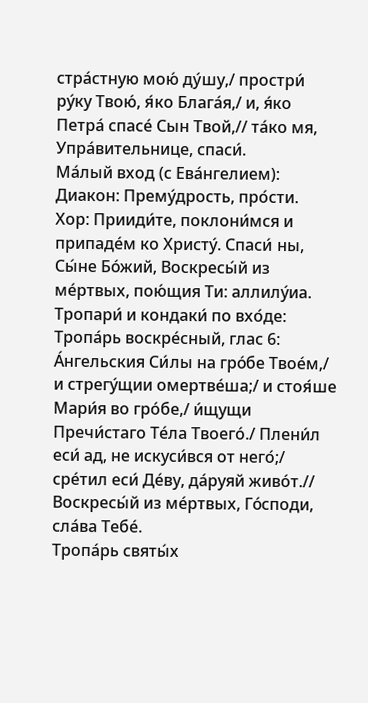стра́стную мою́ ду́шу,/ простри́ ру́ку Твою́, я́ко Блага́я,/ и, я́ко Петра́ спасе́ Сын Твой,// та́ко мя, Упра́вительнице, спаси́.
Ма́лый вход (с Ева́нгелием):
Диакон: Прему́дрость, про́сти.
Хор: Прииди́те, поклони́мся и припаде́м ко Христу́. Спаси́ ны, Сы́не Бо́жий, Воскресы́й из ме́ртвых, пою́щия Ти: аллилу́иа.
Тропари́ и кондаки́ по вхо́де:
Тропа́рь воскре́сный, глас 6:
А́нгельския Си́лы на гро́бе Твое́м,/ и стрегу́щии омертве́ша;/ и стоя́ше Мари́я во гро́бе,/ и́щущи Пречи́стаго Те́ла Твоего́./ Плени́л еси́ ад, не искуси́вся от него́;/ сре́тил еси́ Де́ву, да́руяй живо́т.// Воскресы́й из ме́ртвых, Го́споди, сла́ва Тебе́.
Тропа́рь святы́х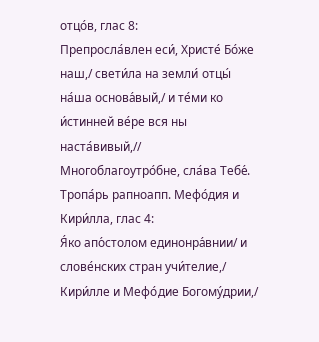отцо́в, глас 8:
Препросла́влен еси́, Христе́ Бо́же наш,/ свети́ла на земли́ отцы́ на́ша основа́вый,/ и те́ми ко и́стинней ве́ре вся ны наста́вивый,// Многоблагоутро́бне, сла́ва Тебе́.
Тропа́рь рапноапп. Мефо́дия и Кири́лла, глас 4:
Я́ко апо́столом единонра́внии/ и слове́нских стран учи́телие,/ Кири́лле и Мефо́дие Богому́дрии,/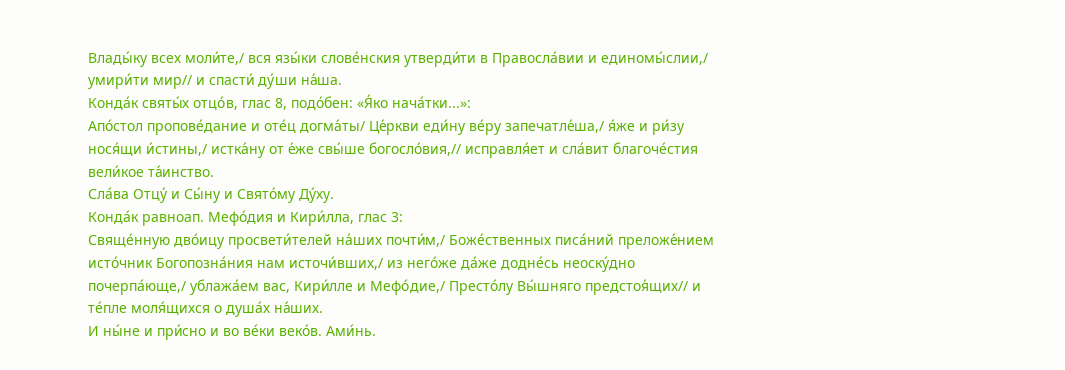Влады́ку всех моли́те,/ вся язы́ки слове́нския утверди́ти в Правосла́вии и единомы́слии,/ умири́ти мир// и спасти́ ду́ши на́ша.
Конда́к святы́х отцо́в, глас 8, подо́бен: «Я́ко нача́тки...»:
Апо́стол пропове́дание и оте́ц догма́ты/ Це́ркви еди́ну ве́ру запечатле́ша,/ я́же и ри́зу нося́щи и́стины,/ истка́ну от е́же свы́ше богосло́вия,// исправля́ет и сла́вит благоче́стия вели́кое та́инство.
Сла́ва Отцу́ и Сы́ну и Свято́му Ду́ху.
Конда́к равноап. Мефо́дия и Кири́лла, глас 3:
Свяще́нную дво́ицу просвети́телей на́ших почти́м,/ Боже́ственных писа́ний преложе́нием исто́чник Богопозна́ния нам источи́вших,/ из него́же да́же додне́сь неоску́дно почерпа́юще,/ ублажа́ем вас, Кири́лле и Мефо́дие,/ Престо́лу Вы́шняго предстоя́щих// и те́пле моля́щихся о душа́х на́ших.
И ны́не и при́сно и во ве́ки веко́в. Ами́нь.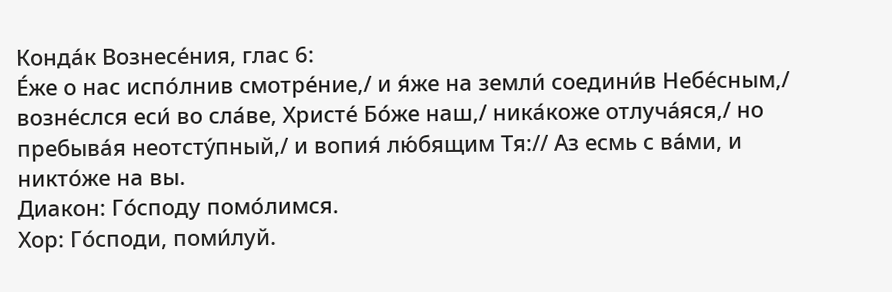Конда́к Вознесе́ния, глас 6:
Е́же о нас испо́лнив смотре́ние,/ и я́же на земли́ соедини́в Небе́сным,/ возне́слся еси́ во сла́ве, Христе́ Бо́же наш,/ ника́коже отлуча́яся,/ но пребыва́я неотсту́пный,/ и вопия́ лю́бящим Тя:// Аз есмь с ва́ми, и никто́же на вы.
Диакон: Го́споду помо́лимся.
Хор: Го́споди, поми́луй.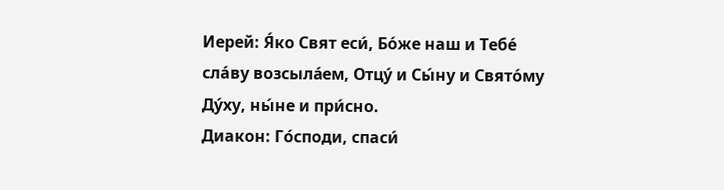Иерей: Я́ко Свят еси́, Бо́же наш и Тебе́ сла́ву возсыла́ем, Отцу́ и Сы́ну и Свято́му Ду́ху, ны́не и при́сно.
Диакон: Го́споди, спаси́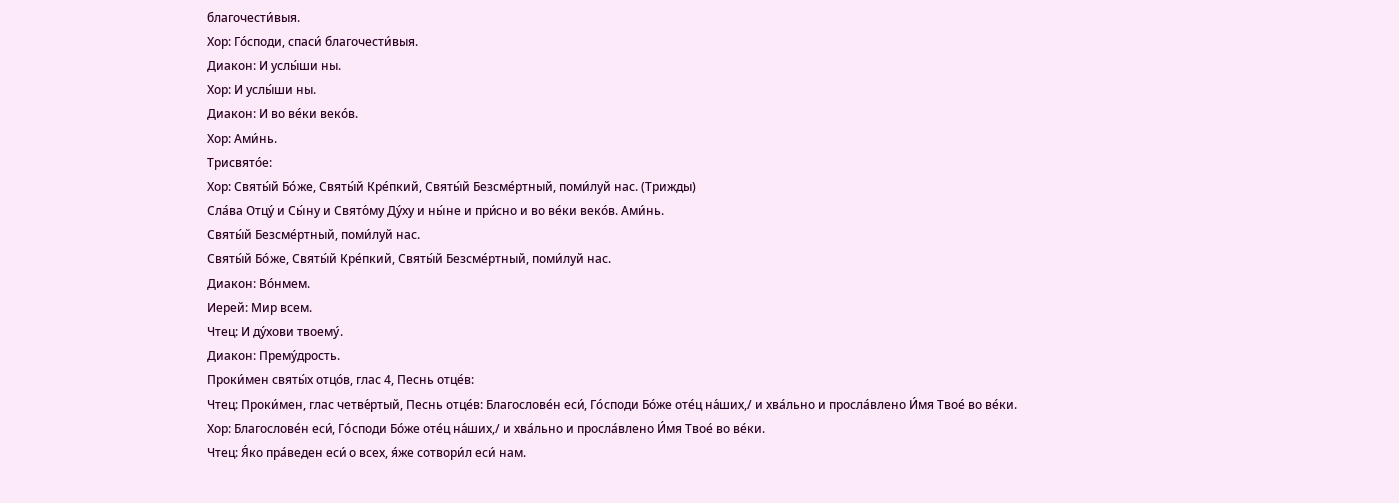благочести́выя.
Хор: Го́споди, спаси́ благочести́выя.
Диакон: И услы́ши ны.
Хор: И услы́ши ны.
Диакон: И во ве́ки веко́в.
Хор: Ами́нь.
Трисвято́е:
Хор: Святы́й Бо́же, Святы́й Кре́пкий, Святы́й Безсме́ртный, поми́луй нас. (Трижды)
Сла́ва Отцу́ и Сы́ну и Свято́му Ду́ху и ны́не и при́сно и во ве́ки веко́в. Ами́нь.
Святы́й Безсме́ртный, поми́луй нас.
Святы́й Бо́же, Святы́й Кре́пкий, Святы́й Безсме́ртный, поми́луй нас.
Диакон: Во́нмем.
Иерей: Мир всем.
Чтец: И ду́хови твоему́.
Диакон: Прему́дрость.
Проки́мен святы́х отцо́в, глас 4, Песнь отце́в:
Чтец: Проки́мен, глас четве́ртый, Песнь отце́в: Благослове́н еси́, Го́споди Бо́же оте́ц на́ших,/ и хва́льно и просла́влено И́мя Твое́ во ве́ки.
Хор: Благослове́н еси́, Го́споди Бо́же оте́ц на́ших,/ и хва́льно и просла́влено И́мя Твое́ во ве́ки.
Чтец: Я́ко пра́веден еси́ о всех, я́же сотвори́л еси́ нам.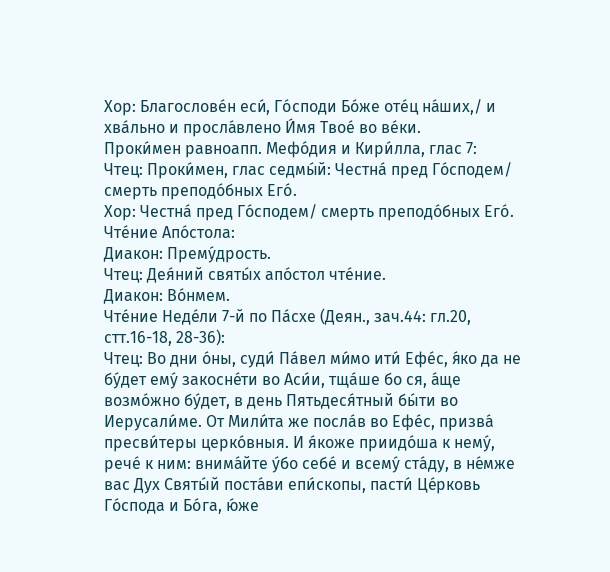Хор: Благослове́н еси́, Го́споди Бо́же оте́ц на́ших,/ и хва́льно и просла́влено И́мя Твое́ во ве́ки.
Проки́мен равноапп. Мефо́дия и Кири́лла, глас 7:
Чтец: Проки́мен, глас седмы́й: Честна́ пред Го́сподем/ смерть преподо́бных Его́.
Хор: Честна́ пред Го́сподем/ смерть преподо́бных Его́.
Чте́ние Апо́стола:
Диакон: Прему́дрость.
Чтец: Дея́ний святы́х апо́стол чте́ние.
Диакон: Во́нмем.
Чте́ние Неде́ли 7-й по Па́схе (Деян., зач.44: гл.20, стт.16-18, 28-36):
Чтец: Во дни о́ны, суди́ Па́вел ми́мо ити́ Ефе́с, я́ко да не бу́дет ему́ закосне́ти во Аси́и, тща́ше бо ся, а́ще возмо́жно бу́дет, в день Пятьдеся́тный бы́ти во Иерусали́ме. От Мили́та же посла́в во Ефе́с, призва́ пресви́теры церко́вныя. И я́коже приидо́ша к нему́, рече́ к ним: внима́йте у́бо себе́ и всему́ ста́ду, в не́мже вас Дух Святы́й поста́ви епи́скопы, пасти́ Це́рковь Го́спода и Бо́га, ю́же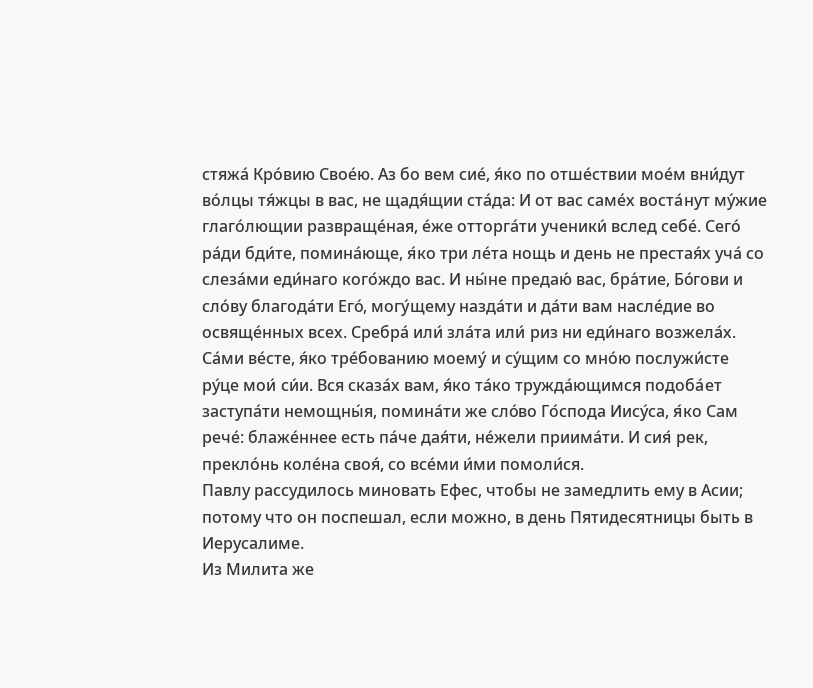стяжа́ Кро́вию Свое́ю. Аз бо вем сие́, я́ко по отше́ствии мое́м вни́дут во́лцы тя́жцы в вас, не щадя́щии ста́да: И от вас саме́х воста́нут му́жие глаго́лющии развраще́ная, е́же отторга́ти ученики́ вслед себе́. Сего́ ра́ди бди́те, помина́юще, я́ко три ле́та нощь и день не престая́х уча́ со слеза́ми еди́наго кого́ждо вас. И ны́не предаю́ вас, бра́тие, Бо́гови и сло́ву благода́ти Его́, могу́щему назда́ти и да́ти вам насле́дие во освяще́нных всех. Сребра́ или́ зла́та или́ риз ни еди́наго возжела́х. Са́ми ве́сте, я́ко тре́бованию моему́ и су́щим со мно́ю послужи́сте ру́це мои́ си́и. Вся сказа́х вам, я́ко та́ко тружда́ющимся подоба́ет заступа́ти немощны́я, помина́ти же сло́во Го́спода Иису́са, я́ко Сам рече́: блаже́ннее есть па́че дая́ти, не́жели приима́ти. И сия́ рек, прекло́нь коле́на своя́, со все́ми и́ми помоли́ся.
Павлу рассудилось миновать Ефес, чтобы не замедлить ему в Асии; потому что он поспешал, если можно, в день Пятидесятницы быть в Иерусалиме.
Из Милита же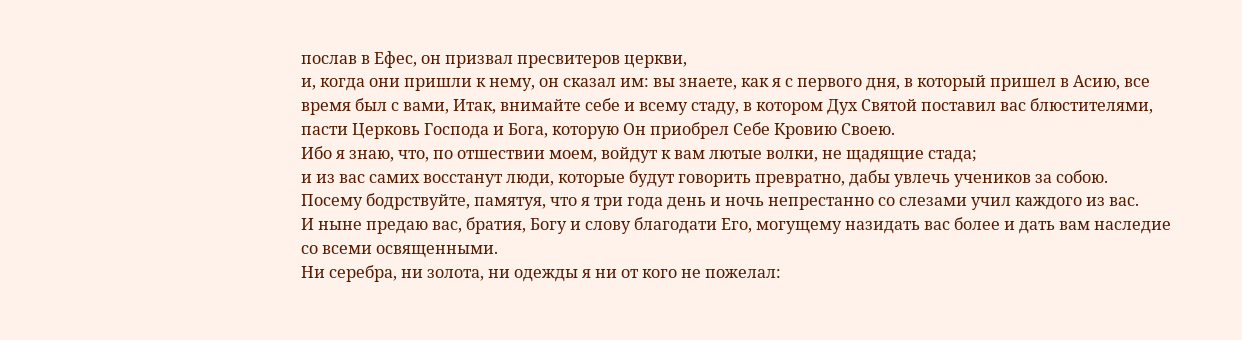послав в Ефес, он призвал пресвитеров церкви,
и, когда они пришли к нему, он сказал им: вы знаете, как я с первого дня, в который пришел в Асию, все время был с вами, Итак, внимайте себе и всему стаду, в котором Дух Святой поставил вас блюстителями, пасти Церковь Господа и Бога, которую Он приобрел Себе Кровию Своею.
Ибо я знаю, что, по отшествии моем, войдут к вам лютые волки, не щадящие стада;
и из вас самих восстанут люди, которые будут говорить превратно, дабы увлечь учеников за собою.
Посему бодрствуйте, памятуя, что я три года день и ночь непрестанно со слезами учил каждого из вас.
И ныне предаю вас, братия, Богу и слову благодати Его, могущему назидать вас более и дать вам наследие со всеми освященными.
Ни серебра, ни золота, ни одежды я ни от кого не пожелал: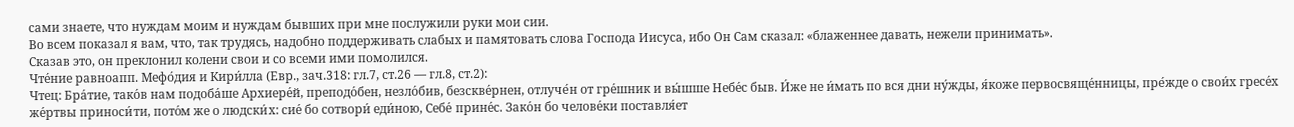сами знаете, что нуждам моим и нуждам бывших при мне послужили руки мои сии.
Во всем показал я вам, что, так трудясь, надобно поддерживать слабых и памятовать слова Господа Иисуса, ибо Он Сам сказал: «блаженнее давать, нежели принимать».
Сказав это, он преклонил колени свои и со всеми ими помолился.
Чте́ние равноапп. Мефо́дия и Кири́лла (Евр., зач.318: гл.7, ст.26 — гл.8, ст.2):
Чтец: Бра́тие, тако́в нам подоба́ше Архиере́й, преподо́бен, незло́бив, безскве́рнен, отлуче́н от гре́шник и вы́шше Небе́с быв. И́же не и́мать по вся дни ну́жды, я́коже первосвяще́нницы, пре́жде о свои́х гресе́х же́ртвы приноси́ти, пото́м же о людски́х: сие́ бо сотвори́ еди́ною, Себе́ прине́с. Зако́н бо челове́ки поставля́ет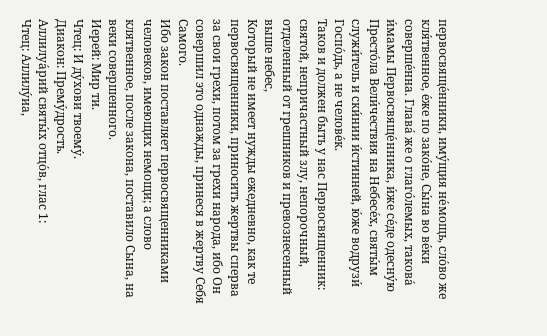первосвяще́нники, иму́щия не́мощь, сло́во же кля́твенное, е́же по зако́не, Сы́на во ве́ки соверше́нна. Глава́ же о глаго́лемых, такова́ и́мамы Первосвяще́нника, и́же се́де одесну́ю Престо́ла Вели́чествия на Небесе́х, святы́м служи́тель и ски́нии и́стинней, ю́же водрузи́ Госпо́дь, а не челове́к.
Таков и должен быть у нас Первосвященник: святой, непричастный злу, непорочный, отделенный от грешников и превознесенный выше небес,
Который не имеет нужды ежедневно, как те первосвященники, приносить жертвы сперва за свои грехи, потом за грехи народа, ибо Он совершил это однажды, принеся в жертву Себя Самого.
Ибо закон поставляет первосвященниками человеков, имеющих немощи; а слово клятвенное, после закона, поставило Сына, на веки совершенного.
Иерей: Мир ти.
Чтец: И ду́хови твоему́.
Диакон: Прему́дрость.
Аллилуа́рий святы́х отцо́в, глас 1:
Чтец: Аллилу́иа,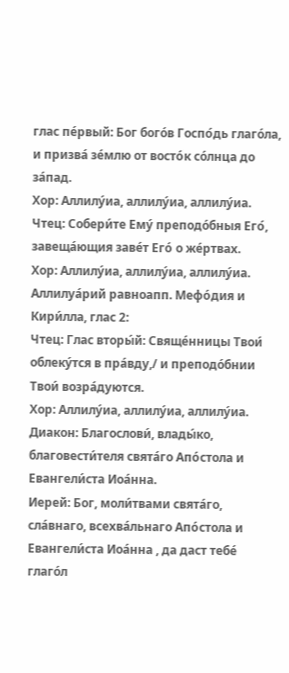глас пе́рвый: Бог бого́в Госпо́дь глаго́ла, и призва́ зе́млю от восто́к со́лнца до за́пад.
Хор: Аллилу́иа, аллилу́иа, аллилу́иа.
Чтец: Собери́те Ему́ преподо́бныя Его́, завеща́ющия заве́т Его́ о же́ртвах.
Хор: Аллилу́иа, аллилу́иа, аллилу́иа.
Аллилуа́рий равноапп. Мефо́дия и Кири́лла, глас 2:
Чтец: Глас вторы́й: Свяще́нницы Твои́ облеку́тся в пра́вду,/ и преподо́бнии Твои́ возра́дуются.
Хор: Аллилу́иа, аллилу́иа, аллилу́иа.
Диакон: Благослови́, влады́ко, благовести́теля свята́го Апо́стола и Евангели́ста Иоа́нна.
Иерей: Бог, моли́твами свята́го, сла́внаго, всехва́льнаго Апо́стола и Евангели́ста Иоа́нна , да даст тебе́ глаго́л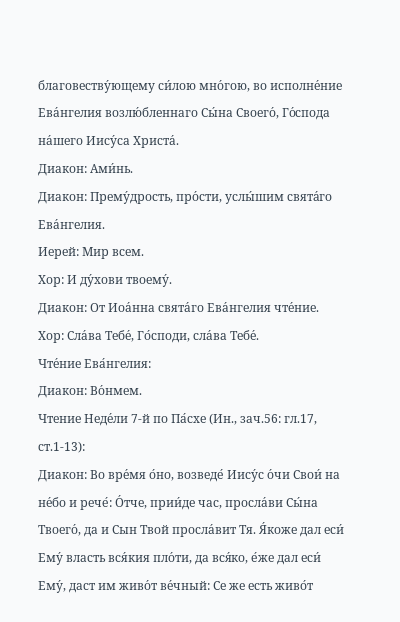благовеству́ющему си́лою мно́гою, во исполне́ние Ева́нгелия возлю́бленнаго Сы́на Своего́, Го́спода на́шего Иису́са Христа́.
Диакон: Ами́нь.
Диакон: Прему́дрость, про́сти, услы́шим свята́го Ева́нгелия.
Иерей: Мир всем.
Хор: И ду́хови твоему́.
Диакон: От Иоа́нна свята́го Ева́нгелия чте́ние.
Хор: Сла́ва Тебе́, Го́споди, сла́ва Тебе́.
Чте́ние Ева́нгелия:
Диакон: Во́нмем.
Чтение Неде́ли 7-й по Па́схе (Ин., зач.56: гл.17, ст.1-13):
Диакон: Во вре́мя о́но, возведе́ Иису́с о́чи Свои́ на не́бо и рече́: О́тче, прии́де час, просла́ви Сы́на Твоего́, да и Сын Твой просла́вит Тя. Я́коже дал еси́ Ему́ власть вся́кия пло́ти, да вся́ко, е́же дал еси́ Ему́, даст им живо́т ве́чный: Се же есть живо́т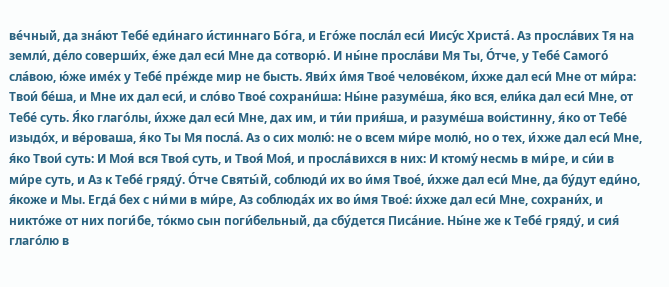ве́чный, да зна́ют Тебе́ еди́наго и́стиннаго Бо́га, и Его́же посла́л еси́ Иису́с Христа́. Аз просла́вих Тя на земли́, де́ло соверши́х, е́же дал еси́ Мне да сотворю́. И ны́не просла́ви Мя Ты, О́тче, у Тебе́ Самого́ сла́вою, ю́же име́х у Тебе́ пре́жде мир не бысть. Яви́х и́мя Твое́ челове́ком, и́хже дал еси́ Мне от ми́ра: Твои́ бе́ша, и Мне их дал еси́, и сло́во Твое́ сохрани́ша: Ны́не разуме́ша, я́ко вся, ели́ка дал еси́ Мне, от Тебе́ суть. Я́ко глаго́лы, и́хже дал еси́ Мне, дах им, и ти́и прия́ша, и разуме́ша вои́стинну, я́ко от Тебе́ изыдо́х, и ве́роваша, я́ко Ты Мя посла́. Аз о сих молю́: не о всем ми́ре молю́, но о тех, и́хже дал еси́ Мне, я́ко Твои́ суть: И Моя́ вся Твоя́ суть, и Твоя́ Моя́, и просла́вихся в них: И ктому́ несмь в ми́ре, и си́и в ми́ре суть, и Аз к Тебе́ гряду́. О́тче Святы́й, соблюди́ их во и́мя Твое́, и́хже дал еси́ Мне, да бу́дут еди́но, я́коже и Мы. Егда́ бех с ни́ми в ми́ре, Аз соблюда́х их во и́мя Твое́: и́хже дал еси́ Мне, сохрани́х, и никто́же от них поги́бе, то́кмо сын поги́бельный, да сбу́дется Писа́ние. Ны́не же к Тебе́ гряду́, и сия́ глаго́лю в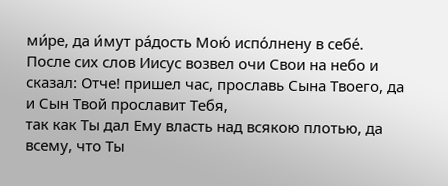ми́ре, да и́мут ра́дость Мою́ испо́лнену в себе́.
После сих слов Иисус возвел очи Свои на небо и сказал: Отче! пришел час, прославь Сына Твоего, да и Сын Твой прославит Тебя,
так как Ты дал Ему власть над всякою плотью, да всему, что Ты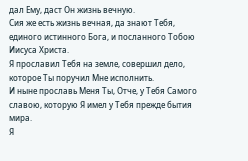дал Ему, даст Он жизнь вечную.
Сия же есть жизнь вечная, да знают Тебя, единого истинного Бога, и посланного Тобою Иисуса Христа.
Я прославил Тебя на земле, совершил дело, которое Ты поручил Мне исполнить.
И ныне прославь Меня Ты, Отче, у Тебя Самого славою, которую Я имел у Тебя прежде бытия мира.
Я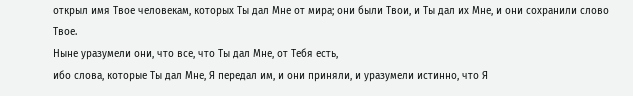открыл имя Твое человекам, которых Ты дал Мне от мира; они были Твои, и Ты дал их Мне, и они сохранили слово Твое.
Ныне уразумели они, что все, что Ты дал Мне, от Тебя есть,
ибо слова, которые Ты дал Мне, Я передал им, и они приняли, и уразумели истинно, что Я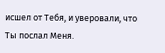исшел от Тебя, и уверовали, что Ты послал Меня.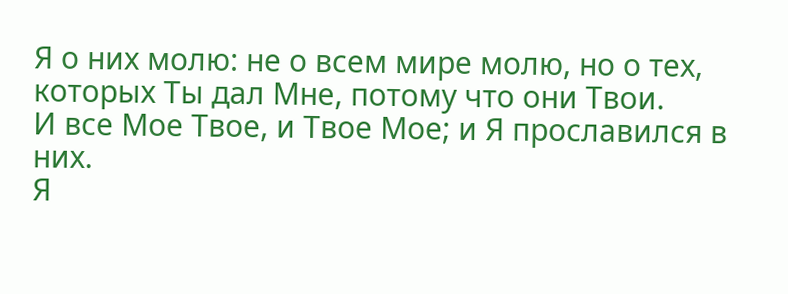Я о них молю: не о всем мире молю, но о тех, которых Ты дал Мне, потому что они Твои.
И все Мое Твое, и Твое Мое; и Я прославился в них.
Я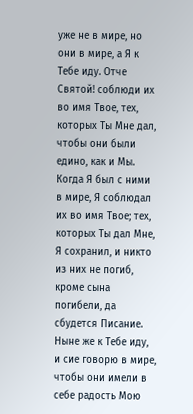уже не в мире, но они в мире, а Я к Тебе иду. Отче Святой! соблюди их во имя Твое, тех, которых Ты Мне дал, чтобы они были едино, как и Мы.
Когда Я был с ними в мире, Я соблюдал их во имя Твое; тех, которых Ты дал Мне, Я сохранил, и никто из них не погиб, кроме сына погибели, да сбудется Писание.
Ныне же к Тебе иду, и сие говорю в мире, чтобы они имели в себе радость Мою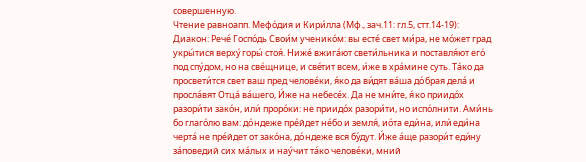совершенную.
Чтение равноапп. Мефо́дия и Кири́лла (Мф., зач.11: гл.5, стт.14-19):
Диакон: Рече́ Госпо́дь Свои́м ученико́м: вы есте́ свет ми́ра, не мо́жет град укры́тися верху́ горы́ стоя́. Ниже́ вжига́ют свети́льника и поставля́ют его́ под спу́дом, но на све́щнице, и све́тит всем, и́же в хра́мине суть. Та́ко да просвети́тся свет ваш пред челове́ки, я́ко да ви́дят ва́ша до́брая дела́ и просла́вят Отца́ ва́шего, И́же на небесе́х. Да не мни́те, я́ко приидо́х разори́ти зако́н, или́ проро́ки: не приидо́х разори́ти, но испо́лнити. Ами́нь бо глаго́лю вам: до́ндеже пре́йдет не́бо и земля́, ио́та еди́на, или́ еди́на черта́ не пре́йдет от зако́на, до́ндеже вся бу́дут. И́же а́ще разори́т еди́ну за́поведий сих ма́лых и нау́чит та́ко челове́ки, мний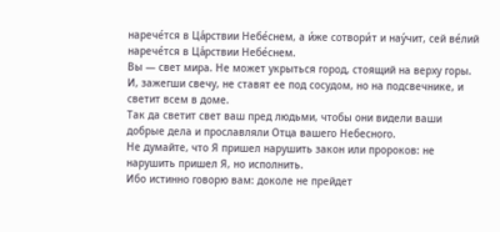нарече́тся в Ца́рствии Небе́снем, а и́же сотвори́т и нау́чит, сей ве́лий нарече́тся в Ца́рствии Небе́снем.
Вы — свет мира. Не может укрыться город, стоящий на верху горы.
И, зажегши свечу, не ставят ее под сосудом, но на подсвечнике, и светит всем в доме.
Так да светит свет ваш пред людьми, чтобы они видели ваши добрые дела и прославляли Отца вашего Небесного.
Не думайте, что Я пришел нарушить закон или пророков: не нарушить пришел Я, но исполнить.
Ибо истинно говорю вам: доколе не прейдет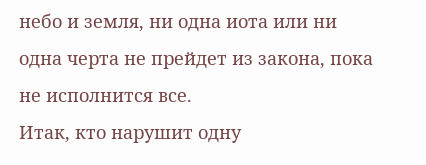небо и земля, ни одна иота или ни одна черта не прейдет из закона, пока не исполнится все.
Итак, кто нарушит одну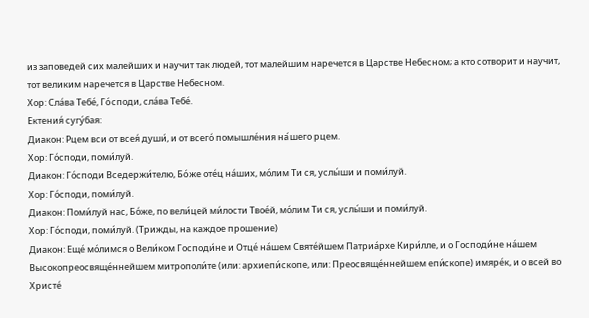из заповедей сих малейших и научит так людей, тот малейшим наречется в Царстве Небесном; а кто сотворит и научит, тот великим наречется в Царстве Небесном.
Хор: Сла́ва Тебе́, Го́споди, сла́ва Тебе́.
Ектения́ сугу́бая:
Диакон: Рцем вси от всея́ души́, и от всего́ помышле́ния на́шего рцем.
Хор: Го́споди, поми́луй.
Диакон: Го́споди Вседержи́телю, Бо́же оте́ц на́ших, мо́лим Ти ся, услы́ши и поми́луй.
Хор: Го́споди, поми́луй.
Диакон: Поми́луй нас, Бо́же, по вели́цей ми́лости Твое́й, мо́лим Ти ся, услы́ши и поми́луй.
Хор: Го́споди, поми́луй. (Трижды, на каждое прошение)
Диакон: Еще́ мо́лимся о Вели́ком Господи́не и Отце́ на́шем Святе́йшем Патриа́рхе Кири́лле, и о Господи́не на́шем Высокопреосвяще́ннейшем митрополи́те (или: архиепи́скопе, или: Преосвяще́ннейшем епи́скопе) имяре́к, и о всей во Христе́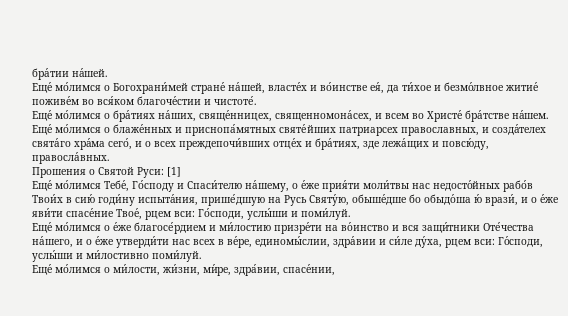бра́тии на́шей.
Еще́ мо́лимся о Богохрани́мей стране́ на́шей, власте́х и во́инстве ея́, да ти́хое и безмо́лвное житие́ поживе́м во вся́ком благоче́стии и чистоте́.
Еще́ мо́лимся о бра́тиях на́ших, свяще́нницех, священномона́сех, и всем во Христе́ бра́тстве на́шем.
Еще́ мо́лимся о блаже́нных и приснопа́мятных святе́йших патриарсех православных, и созда́телех свята́го хра́ма сего́, и о всех преждепочи́вших отце́х и бра́тиях, зде лежа́щих и повсю́ду, правосла́вных.
Прошения о Святой Руси: [1]
Еще́ мо́лимся Тебе́, Го́споду и Спаси́телю на́шему, о е́же прия́ти моли́твы нас недосто́йных рабо́в Твои́х в сию́ годи́ну испыта́ния, прише́дшую на Русь Святу́ю, обыше́дше бо обыдо́ша ю́ врази́, и о е́же яви́ти спасе́ние Твое́, рцем вси: Го́споди, услы́ши и поми́луй.
Еще́ мо́лимся о е́же благосе́рдием и ми́лостию призре́ти на во́инство и вся защи́тники Оте́чества на́шего, и о е́же утверди́ти нас всех в ве́ре, единомы́слии, здра́вии и си́ле ду́ха, рцем вси: Го́споди, услы́ши и ми́лостивно поми́луй.
Еще́ мо́лимся о ми́лости, жи́зни, ми́ре, здра́вии, спасе́нии,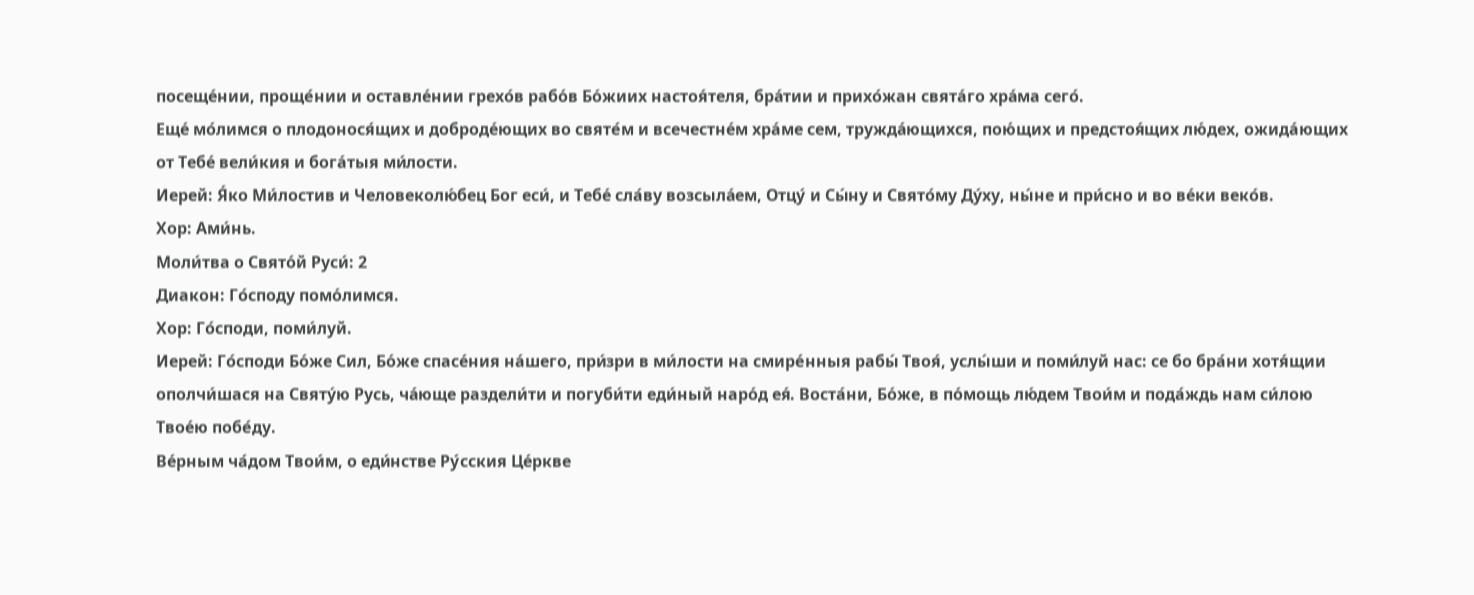посеще́нии, проще́нии и оставле́нии грехо́в рабо́в Бо́жиих настоя́теля, бра́тии и прихо́жан свята́го хра́ма сего́.
Еще́ мо́лимся о плодонося́щих и доброде́ющих во святе́м и всечестне́м хра́ме сем, тружда́ющихся, пою́щих и предстоя́щих лю́дех, ожида́ющих от Тебе́ вели́кия и бога́тыя ми́лости.
Иерей: Я́ко Ми́лостив и Человеколю́бец Бог еси́, и Тебе́ сла́ву возсыла́ем, Отцу́ и Сы́ну и Свято́му Ду́ху, ны́не и при́сно и во ве́ки веко́в.
Хор: Ами́нь.
Моли́тва о Свято́й Руси́: 2
Диакон: Го́споду помо́лимся.
Хор: Го́споди, поми́луй.
Иерей: Го́споди Бо́же Сил, Бо́же спасе́ния на́шего, при́зри в ми́лости на смире́нныя рабы́ Твоя́, услы́ши и поми́луй нас: се бо бра́ни хотя́щии ополчи́шася на Святу́ю Русь, ча́юще раздели́ти и погуби́ти еди́ный наро́д ея́. Воста́ни, Бо́же, в по́мощь лю́дем Твои́м и пода́ждь нам си́лою Твое́ю побе́ду.
Ве́рным ча́дом Твои́м, о еди́нстве Ру́сския Це́ркве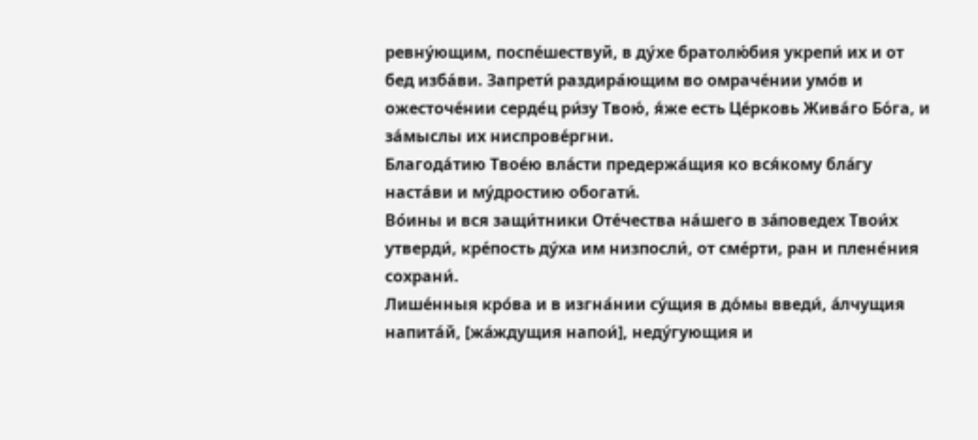ревну́ющим, поспе́шествуй, в ду́хе братолю́бия укрепи́ их и от бед изба́ви. Запрети́ раздира́ющим во омраче́нии умо́в и ожесточе́нии серде́ц ри́зу Твою́, я́же есть Це́рковь Жива́го Бо́га, и за́мыслы их ниспрове́ргни.
Благода́тию Твое́ю вла́сти предержа́щия ко вся́кому бла́гу наста́ви и му́дростию обогати́.
Во́ины и вся защи́тники Оте́чества на́шего в за́поведех Твои́х утверди́, кре́пость ду́ха им низпосли́, от сме́рти, ран и плене́ния сохрани́.
Лише́нныя кро́ва и в изгна́нии су́щия в до́мы введи́, а́лчущия напита́й, [жа́ждущия напои́], неду́гующия и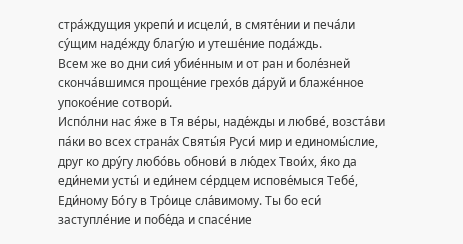стра́ждущия укрепи́ и исцели́, в смяте́нии и печа́ли су́щим наде́жду благу́ю и утеше́ние пода́ждь.
Всем же во дни сия́ убие́нным и от ран и боле́зней сконча́вшимся проще́ние грехо́в да́руй и блаже́нное упокое́ние сотвори́.
Испо́лни нас я́же в Тя ве́ры, наде́жды и любве́, возста́ви па́ки во всех страна́х Святы́я Руси́ мир и единомы́слие, друг ко дру́гу любо́вь обнови́ в лю́дех Твои́х, я́ко да еди́неми усты́ и еди́нем се́рдцем испове́мыся Тебе́, Еди́ному Бо́гу в Тро́ице сла́вимому. Ты бо еси́ заступле́ние и побе́да и спасе́ние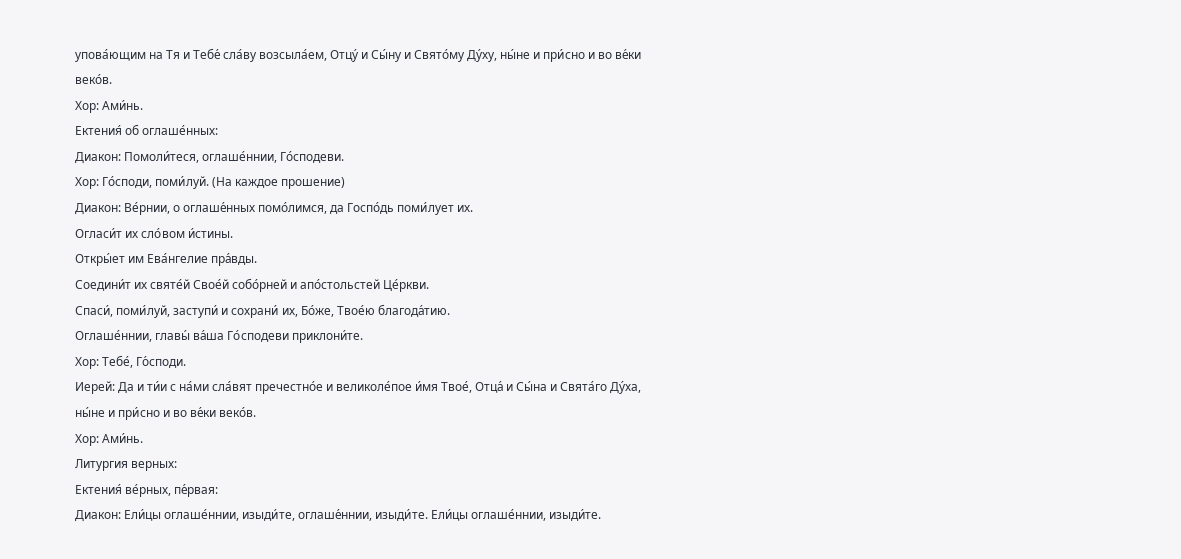упова́ющим на Тя и Тебе́ сла́ву возсыла́ем, Отцу́ и Сы́ну и Свято́му Ду́ху, ны́не и при́сно и во ве́ки веко́в.
Хор: Ами́нь.
Ектения́ об оглаше́нных:
Диакон: Помоли́теся, оглаше́ннии, Го́сподеви.
Хор: Го́споди, поми́луй. (На каждое прошение)
Диакон: Ве́рнии, о оглаше́нных помо́лимся, да Госпо́дь поми́лует их.
Огласи́т их сло́вом и́стины.
Откры́ет им Ева́нгелие пра́вды.
Соедини́т их святе́й Свое́й собо́рней и апо́стольстей Це́ркви.
Спаси́, поми́луй, заступи́ и сохрани́ их, Бо́же, Твое́ю благода́тию.
Оглаше́ннии, главы́ ва́ша Го́сподеви приклони́те.
Хор: Тебе́, Го́споди.
Иерей: Да и ти́и с на́ми сла́вят пречестно́е и великоле́пое и́мя Твое́, Отца́ и Сы́на и Свята́го Ду́ха, ны́не и при́сно и во ве́ки веко́в.
Хор: Ами́нь.
Литургия верных:
Ектения́ ве́рных, пе́рвая:
Диакон: Ели́цы оглаше́ннии, изыди́те, оглаше́ннии, изыди́те. Ели́цы оглаше́ннии, изыди́те.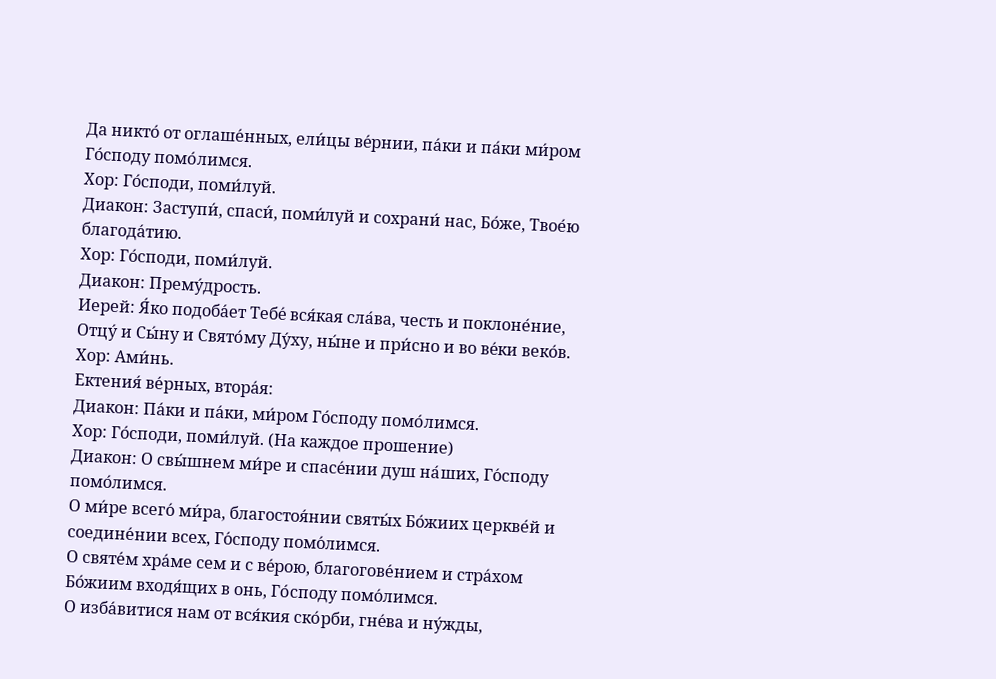Да никто́ от оглаше́нных, ели́цы ве́рнии, па́ки и па́ки ми́ром Го́споду помо́лимся.
Хор: Го́споди, поми́луй.
Диакон: Заступи́, спаси́, поми́луй и сохрани́ нас, Бо́же, Твое́ю благода́тию.
Хор: Го́споди, поми́луй.
Диакон: Прему́дрость.
Иерей: Я́ко подоба́ет Тебе́ вся́кая сла́ва, честь и поклоне́ние, Отцу́ и Сы́ну и Свято́му Ду́ху, ны́не и при́сно и во ве́ки веко́в.
Хор: Ами́нь.
Ектения́ ве́рных, втора́я:
Диакон: Па́ки и па́ки, ми́ром Го́споду помо́лимся.
Хор: Го́споди, поми́луй. (На каждое прошение)
Диакон: О свы́шнем ми́ре и спасе́нии душ на́ших, Го́споду помо́лимся.
О ми́ре всего́ ми́ра, благостоя́нии святы́х Бо́жиих церкве́й и соедине́нии всех, Го́споду помо́лимся.
О святе́м хра́ме сем и с ве́рою, благогове́нием и стра́хом Бо́жиим входя́щих в онь, Го́споду помо́лимся.
О изба́витися нам от вся́кия ско́рби, гне́ва и ну́жды,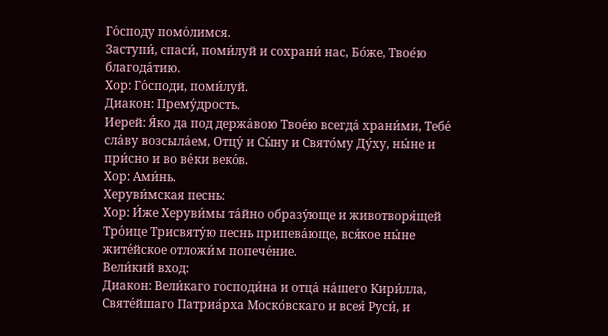Го́споду помо́лимся.
Заступи́, спаси́, поми́луй и сохрани́ нас, Бо́же, Твое́ю благода́тию.
Хор: Го́споди, поми́луй.
Диакон: Прему́дрость.
Иерей: Я́ко да под держа́вою Твое́ю всегда́ храни́ми, Тебе́ сла́ву возсыла́ем, Отцу́ и Сы́ну и Свято́му Ду́ху, ны́не и при́сно и во ве́ки веко́в.
Хор: Ами́нь.
Херуви́мская песнь:
Хор: И́же Херуви́мы та́йно образу́юще и животворя́щей Тро́ице Трисвяту́ю песнь припева́юще, вся́кое ны́не жите́йское отложи́м попече́ние.
Вели́кий вход:
Диакон: Вели́каго господи́на и отца́ на́шего Кири́лла, Святе́йшаго Патриа́рха Моско́вскаго и всея́ Руси́, и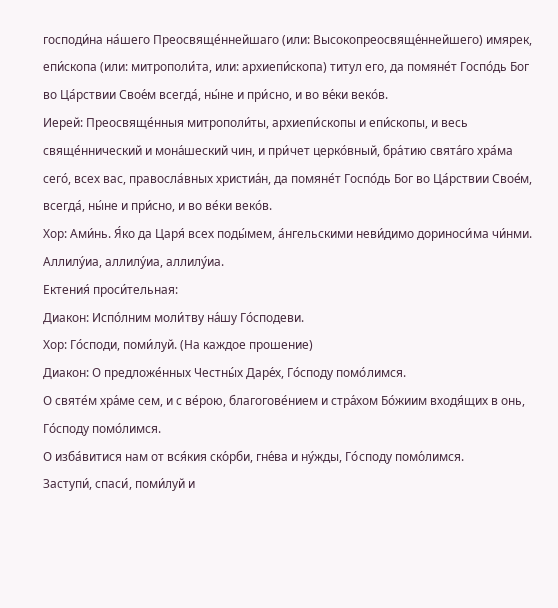господи́на на́шего Преосвяще́ннейшаго (или: Высокопреосвяще́ннейшего) имярек, епи́скопа (или: митрополи́та, или: архиепи́скопа) титул его, да помяне́т Госпо́дь Бог во Ца́рствии Свое́м всегда́, ны́не и при́сно, и во ве́ки веко́в.
Иерей: Преосвяще́нныя митрополи́ты, архиепи́скопы и епи́скопы, и весь свяще́ннический и мона́шеский чин, и при́чет церко́вный, бра́тию свята́го хра́ма сего́, всех вас, правосла́вных христиа́н, да помяне́т Госпо́дь Бог во Ца́рствии Свое́м, всегда́, ны́не и при́сно, и во ве́ки веко́в.
Хор: Ами́нь. Я́ко да Царя́ всех поды́мем, а́нгельскими неви́димо дориноси́ма чи́нми. Аллилу́иа, аллилу́иа, аллилу́иа.
Ектения́ проси́тельная:
Диакон: Испо́лним моли́тву на́шу Го́сподеви.
Хор: Го́споди, поми́луй. (На каждое прошение)
Диакон: О предложе́нных Честны́х Даре́х, Го́споду помо́лимся.
О святе́м хра́ме сем, и с ве́рою, благогове́нием и стра́хом Бо́жиим входя́щих в онь, Го́споду помо́лимся.
О изба́витися нам от вся́кия ско́рби, гне́ва и ну́жды, Го́споду помо́лимся.
Заступи́, спаси́, поми́луй и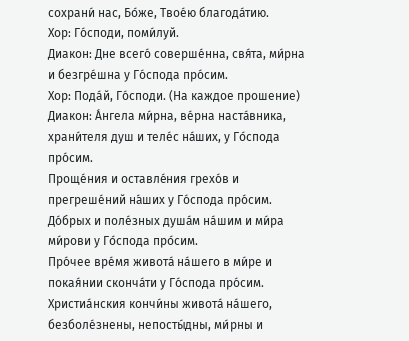сохрани́ нас, Бо́же, Твое́ю благода́тию.
Хор: Го́споди, поми́луй.
Диакон: Дне всего́ соверше́нна, свя́та, ми́рна и безгре́шна у Го́спода про́сим.
Хор: Пода́й, Го́споди. (На каждое прошение)
Диакон: А́нгела ми́рна, ве́рна наста́вника, храни́теля душ и теле́с на́ших, у Го́спода про́сим.
Проще́ния и оставле́ния грехо́в и прегреше́ний на́ших у Го́спода про́сим.
До́брых и поле́зных душа́м на́шим и ми́ра ми́рови у Го́спода про́сим.
Про́чее вре́мя живота́ на́шего в ми́ре и покая́нии сконча́ти у Го́спода про́сим.
Христиа́нския кончи́ны живота́ на́шего, безболе́знены, непосты́дны, ми́рны и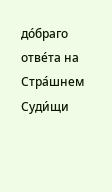до́браго отве́та на Стра́шнем Суди́щи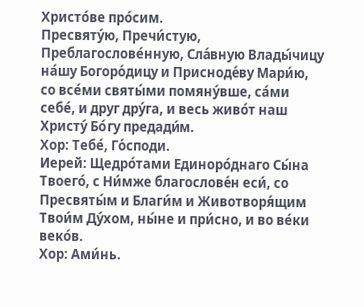Христо́ве про́сим.
Пресвяту́ю, Пречи́стую, Преблагослове́нную, Сла́вную Влады́чицу на́шу Богоро́дицу и Присноде́ву Мари́ю, со все́ми святы́ми помяну́вше, са́ми себе́, и друг дру́га, и весь живо́т наш Христу́ Бо́гу предади́м.
Хор: Тебе́, Го́споди.
Иерей: Щедро́тами Единоро́днаго Сы́на Твоего́, с Ни́мже благослове́н еси́, со Пресвяты́м и Благи́м и Животворя́щим Твои́м Ду́хом, ны́не и при́сно, и во ве́ки веко́в.
Хор: Ами́нь.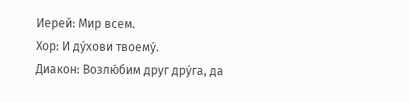Иерей: Мир всем.
Хор: И ду́хови твоему́.
Диакон: Возлю́бим друг дру́га, да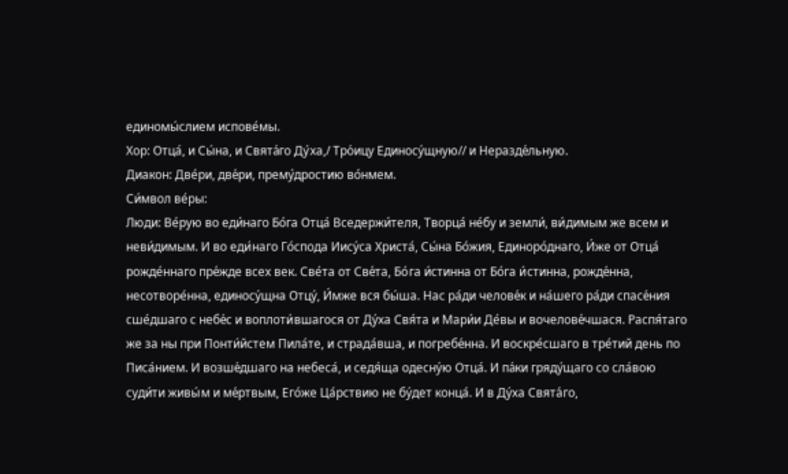единомы́слием испове́мы.
Хор: Отца́, и Сы́на, и Свята́го Ду́ха,/ Тро́ицу Единосу́щную// и Неразде́льную.
Диакон: Две́ри, две́ри, прему́дростию во́нмем.
Си́мвол ве́ры:
Люди: Ве́рую во еди́наго Бо́га Отца́ Вседержи́теля, Творца́ не́бу и земли́, ви́димым же всем и неви́димым. И во еди́наго Го́спода Иису́са Христа́, Сы́на Бо́жия, Единоро́днаго, И́же от Отца́ рожде́ннаго пре́жде всех век. Све́та от Све́та, Бо́га и́стинна от Бо́га и́стинна, рожде́нна, несотворе́нна, единосу́щна Отцу́, И́мже вся бы́ша. Нас ра́ди челове́к и на́шего ра́ди спасе́ния сше́дшаго с небе́с и воплоти́вшагося от Ду́ха Свя́та и Мари́и Де́вы и вочелове́чшася. Распя́таго же за ны при Понти́йстем Пила́те, и страда́вша, и погребе́нна. И воскре́сшаго в тре́тий день по Писа́нием. И возше́дшаго на небеса́, и седя́ща одесну́ю Отца́. И па́ки гряду́щаго со сла́вою суди́ти живы́м и ме́ртвым, Его́же Ца́рствию не бу́дет конца́. И в Ду́ха Свята́го,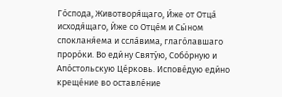Го́спода, Животворя́щаго, И́же от Отца́ исходя́щаго, И́же со Отце́м и Сы́ном спокланя́ема и ссла́вима, глаго́лавшаго проро́ки. Во еди́ну Святу́ю, Собо́рную и Апо́стольскую Це́рковь. Испове́дую еди́но креще́ние во оставле́ние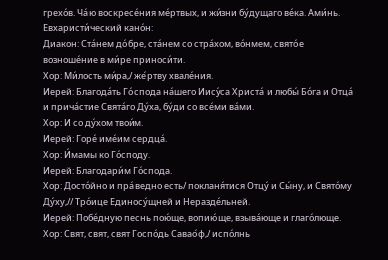грехо́в. Ча́ю воскресе́ния ме́ртвых, и жи́зни бу́дущаго ве́ка. Ами́нь.
Евхаристи́ческий кано́н:
Диакон: Ста́нем до́бре, ста́нем со стра́хом, во́нмем, свято́е возноше́ние в ми́ре приноси́ти.
Хор: Ми́лость ми́ра,/ же́ртву хвале́ния.
Иерей: Благода́ть Го́спода на́шего Иису́са Христа́ и любы́ Бо́га и Отца́ и прича́стие Свята́го Ду́ха, бу́ди со все́ми ва́ми.
Хор: И со ду́хом твои́м.
Иерей: Горе́ име́им сердца́.
Хор: И́мамы ко Го́споду.
Иерей: Благодари́м Го́спода.
Хор: Досто́йно и пра́ведно есть/ покланя́тися Отцу́ и Сы́ну, и Свято́му Ду́ху,// Тро́ице Единосу́щней и Неразде́льней.
Иерей: Побе́дную песнь пою́ще, вопию́ще, взыва́юще и глаго́люще.
Хор: Свят, свят, свят Госпо́дь Савао́ф,/ испо́лнь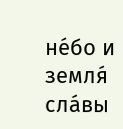не́бо и земля́ сла́вы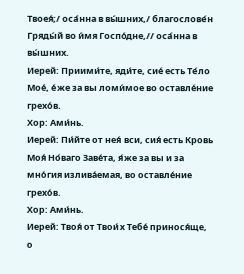Твоея́;/ оса́нна в вы́шних,/ благослове́н Гряды́й во и́мя Госпо́дне,// оса́нна в вы́шних.
Иерей: Приими́те, яди́те, сие́ есть Те́ло Мое́, е́же за вы ломи́мое во оставле́ние грехо́в.
Хор: Ами́нь.
Иерей: Пи́йте от нея́ вси, сия́ есть Кровь Моя́ Но́ваго Заве́та, я́же за вы и за мно́гия излива́емая, во оставле́ние грехо́в.
Хор: Ами́нь.
Иерей: Твоя́ от Твои́х Тебе́ принося́ще, о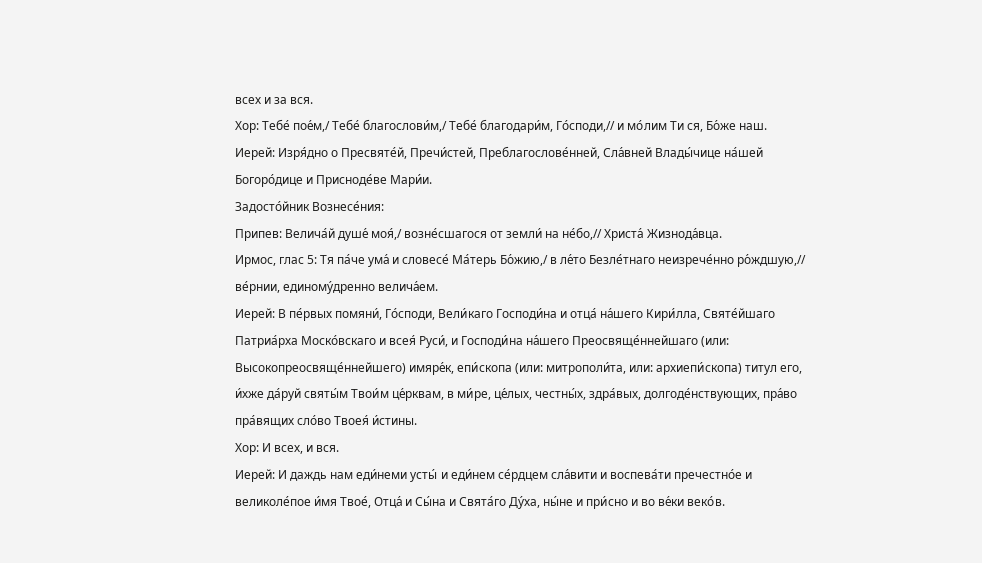всех и за вся.
Хор: Тебе́ пое́м,/ Тебе́ благослови́м,/ Тебе́ благодари́м, Го́споди,// и мо́лим Ти ся, Бо́же наш.
Иерей: Изря́дно о Пресвяте́й, Пречи́стей, Преблагослове́нней, Сла́вней Влады́чице на́шей Богоро́дице и Присноде́ве Мари́и.
Задосто́йник Вознесе́ния:
Припев: Велича́й душе́ моя́,/ возне́сшагося от земли́ на не́бо,// Христа́ Жизнода́вца.
Ирмос, глас 5: Тя па́че ума́ и словесе́ Ма́терь Бо́жию,/ в ле́то Безле́тнаго неизрече́нно ро́ждшую,// ве́рнии, единому́дренно велича́ем.
Иерей: В пе́рвых помяни́, Го́споди, Вели́каго Господи́на и отца́ на́шего Кири́лла, Святе́йшаго Патриа́рха Моско́вскаго и всея́ Руси́, и Господи́на на́шего Преосвяще́ннейшаго (или: Высокопреосвяще́ннейшего) имяре́к, епи́скопа (или: митрополи́та, или: архиепи́скопа) титул его, и́хже да́руй святы́м Твои́м це́рквам, в ми́ре, це́лых, честны́х, здра́вых, долгоде́нствующих, пра́во пра́вящих сло́во Твоея́ и́стины.
Хор: И всех, и вся.
Иерей: И даждь нам еди́неми усты́ и еди́нем се́рдцем сла́вити и воспева́ти пречестно́е и великоле́пое и́мя Твое́, Отца́ и Сы́на и Свята́го Ду́ха, ны́не и при́сно и во ве́ки веко́в.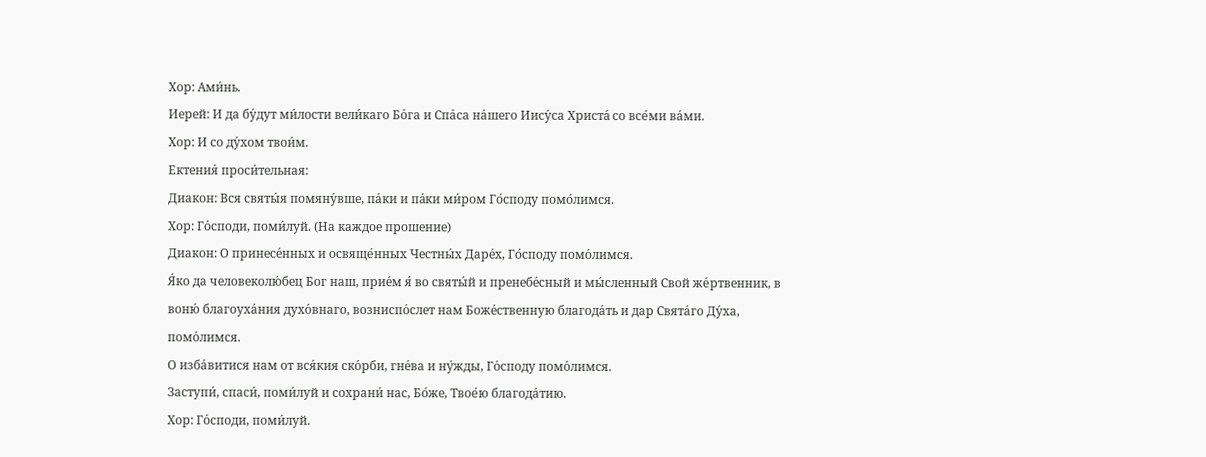Хор: Ами́нь.
Иерей: И да бу́дут ми́лости вели́каго Бо́га и Спа́са на́шего Иису́са Христа́ со все́ми ва́ми.
Хор: И со ду́хом твои́м.
Ектения́ проси́тельная:
Диакон: Вся святы́я помяну́вше, па́ки и па́ки ми́ром Го́споду помо́лимся.
Хор: Го́споди, поми́луй. (На каждое прошение)
Диакон: О принесе́нных и освяще́нных Честны́х Даре́х, Го́споду помо́лимся.
Я́ко да человеколю́бец Бог наш, прие́м я́ во святы́й и пренебе́сный и мы́сленный Свой же́ртвенник, в воню́ благоуха́ния духо́внаго, возниспо́слет нам Боже́ственную благода́ть и дар Свята́го Ду́ха, помо́лимся.
О изба́витися нам от вся́кия ско́рби, гне́ва и ну́жды, Го́споду помо́лимся.
Заступи́, спаси́, поми́луй и сохрани́ нас, Бо́же, Твое́ю благода́тию.
Хор: Го́споди, поми́луй.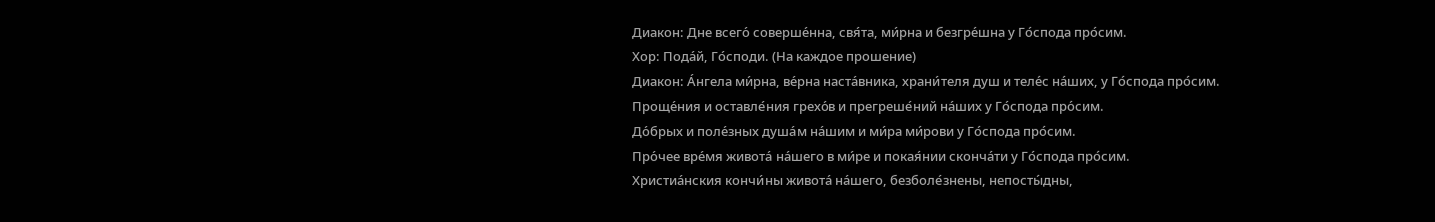Диакон: Дне всего́ соверше́нна, свя́та, ми́рна и безгре́шна у Го́спода про́сим.
Хор: Пода́й, Го́споди. (На каждое прошение)
Диакон: А́нгела ми́рна, ве́рна наста́вника, храни́теля душ и теле́с на́ших, у Го́спода про́сим.
Проще́ния и оставле́ния грехо́в и прегреше́ний на́ших у Го́спода про́сим.
До́брых и поле́зных душа́м на́шим и ми́ра ми́рови у Го́спода про́сим.
Про́чее вре́мя живота́ на́шего в ми́ре и покая́нии сконча́ти у Го́спода про́сим.
Христиа́нския кончи́ны живота́ на́шего, безболе́знены, непосты́дны,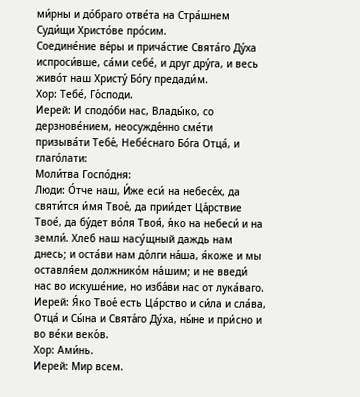ми́рны и до́браго отве́та на Стра́шнем Суди́щи Христо́ве про́сим.
Соедине́ние ве́ры и прича́стие Свята́го Ду́ха испроси́вше, са́ми себе́, и друг дру́га, и весь живо́т наш Христу́ Бо́гу предади́м.
Хор: Тебе́, Го́споди.
Иерей: И сподо́би нас, Влады́ко, со дерзнове́нием, неосужде́нно сме́ти призыва́ти Тебе́, Небе́снаго Бо́га Отца́, и глаго́лати:
Моли́тва Госпо́дня:
Люди: О́тче наш, И́же еси́ на небесе́х, да святи́тся и́мя Твое́, да прии́дет Ца́рствие Твое́, да бу́дет во́ля Твоя́, я́ко на небеси́ и на земли́. Хлеб наш насу́щный даждь нам днесь; и оста́ви нам до́лги на́ша, я́коже и мы оставля́ем должнико́м на́шим; и не введи́ нас во искуше́ние, но изба́ви нас от лука́ваго.
Иерей: Я́ко Твое́ есть Ца́рство и си́ла и сла́ва, Отца́ и Сы́на и Свята́го Ду́ха, ны́не и при́сно и во ве́ки веко́в.
Хор: Ами́нь.
Иерей: Мир всем.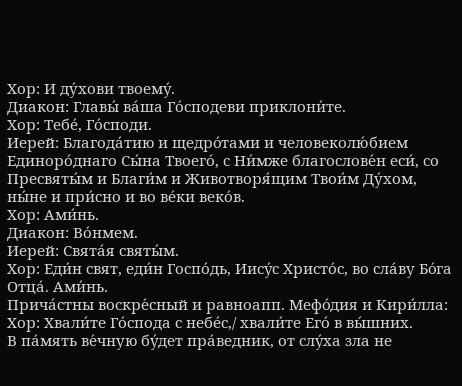Хор: И ду́хови твоему́.
Диакон: Главы́ ва́ша Го́сподеви приклони́те.
Хор: Тебе́, Го́споди.
Иерей: Благода́тию и щедро́тами и человеколю́бием Единоро́днаго Сы́на Твоего́, с Ни́мже благослове́н еси́, со Пресвяты́м и Благи́м и Животворя́щим Твои́м Ду́хом, ны́не и при́сно и во ве́ки веко́в.
Хор: Ами́нь.
Диакон: Во́нмем.
Иерей: Свята́я святы́м.
Хор: Еди́н свят, еди́н Госпо́дь, Иису́с Христо́с, во сла́ву Бо́га Отца́. Ами́нь.
Прича́стны воскре́сный и равноапп. Мефо́дия и Кири́лла:
Хор: Хвали́те Го́спода с небе́с,/ хвали́те Его́ в вы́шних.
В па́мять ве́чную бу́дет пра́ведник, от слу́ха зла не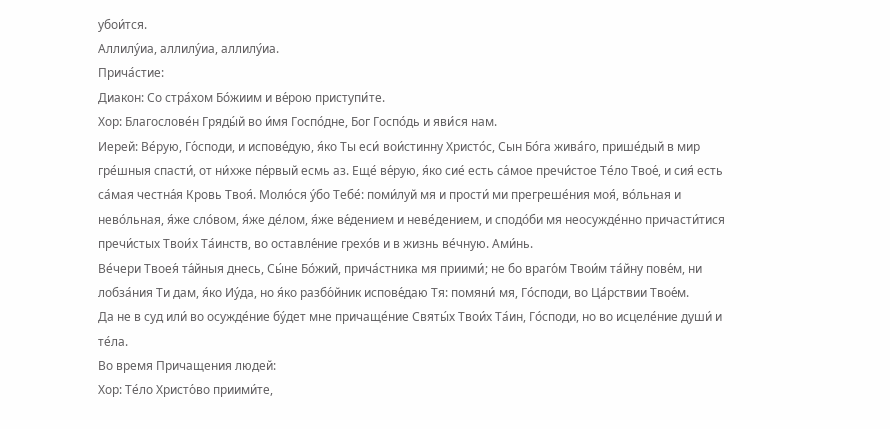убои́тся.
Аллилу́иа, аллилу́иа, аллилу́иа.
Прича́стие:
Диакон: Со стра́хом Бо́жиим и ве́рою приступи́те.
Хор: Благослове́н Гряды́й во и́мя Госпо́дне, Бог Госпо́дь и яви́ся нам.
Иерей: Ве́рую, Го́споди, и испове́дую, я́ко Ты еси́ вои́стинну Христо́с, Сын Бо́га жива́го, прише́дый в мир гре́шныя спасти́, от ни́хже пе́рвый есмь аз. Еще́ ве́рую, я́ко сие́ есть са́мое пречи́стое Те́ло Твое́, и сия́ есть са́мая честна́я Кровь Твоя́. Молю́ся у́бо Тебе́: поми́луй мя и прости́ ми прегреше́ния моя́, во́льная и нево́льная, я́же сло́вом, я́же де́лом, я́же ве́дением и неве́дением, и сподо́би мя неосужде́нно причасти́тися пречи́стых Твои́х Та́инств, во оставле́ние грехо́в и в жизнь ве́чную. Ами́нь.
Ве́чери Твоея́ та́йныя днесь, Сы́не Бо́жий, прича́стника мя приими́; не бо враго́м Твои́м та́йну пове́м, ни лобза́ния Ти дам, я́ко Иу́да, но я́ко разбо́йник испове́даю Тя: помяни́ мя, Го́споди, во Ца́рствии Твое́м.
Да не в суд или́ во осужде́ние бу́дет мне причаще́ние Святы́х Твои́х Та́ин, Го́споди, но во исцеле́ние души́ и те́ла.
Во время Причащения людей:
Хор: Те́ло Христо́во приими́те,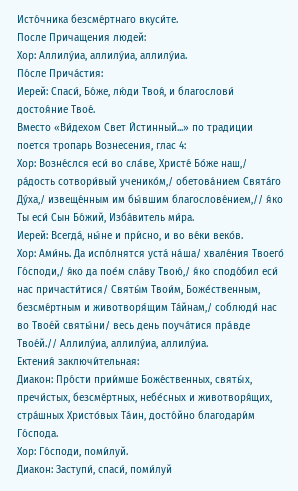Исто́чника безсме́ртнаго вкуси́те.
После Причащения людей:
Хор: Аллилу́иа, аллилу́иа, аллилу́иа.
По́сле Прича́стия:
Иерей: Спаси́, Бо́же, лю́ди Твоя́, и благослови́ достоя́ние Твое́.
Вместо «Ви́дехом Свет И́стинный...» по традиции поется тропарь Вознесения, глас 4:
Хор: Возне́слся еси́ во сла́ве, Христе́ Бо́же наш,/ ра́дость сотвори́вый ученико́м,/ обетова́нием Свята́го Ду́ха,/ извеще́нным им бы́вшим благослове́нием,// я́ко Ты еси́ Сын Бо́жий, Изба́витель ми́ра.
Иерей: Всегда́, ны́не и при́сно, и во ве́ки веко́в.
Хор: Ами́нь. Да испо́лнятся уста́ на́ша/ хвале́ния Твоего́ Го́споди,/ я́ко да пое́м сла́ву Твою́,/ я́ко сподо́бил еси́ нас причасти́тися/ Святы́м Твои́м, Боже́ственным, безсме́ртным и животворя́щим Та́йнам,/ соблюди́ нас во Твое́й святы́ни/ весь день поуча́тися пра́вде Твое́й.// Аллилу́иа, аллилу́иа, аллилу́иа.
Ектения́ заключи́тельная:
Диакон: Про́сти прии́мше Боже́ственных, святы́х, пречи́стых, безсме́ртных, небе́сных и животворя́щих, стра́шных Христо́вых Та́ин, досто́йно благодари́м Го́спода.
Хор: Го́споди, поми́луй.
Диакон: Заступи́, спаси́, поми́луй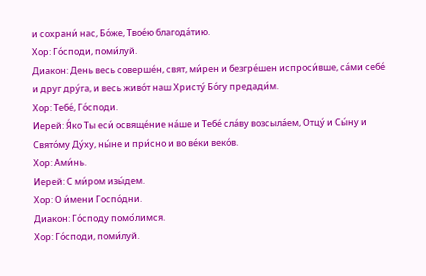и сохрани́ нас, Бо́же, Твое́ю благода́тию.
Хор: Го́споди, поми́луй.
Диакон: День весь соверше́н, свят, ми́рен и безгре́шен испроси́вше, са́ми себе́ и друг дру́га, и весь живо́т наш Христу́ Бо́гу предади́м.
Хор: Тебе́, Го́споди.
Иерей: Я́ко Ты еси́ освяще́ние на́ше и Тебе́ сла́ву возсыла́ем, Отцу́ и Сы́ну и Свято́му Ду́ху, ны́не и при́сно и во ве́ки веко́в.
Хор: Ами́нь.
Иерей: С ми́ром изы́дем.
Хор: О и́мени Госпо́дни.
Диакон: Го́споду помо́лимся.
Хор: Го́споди, поми́луй.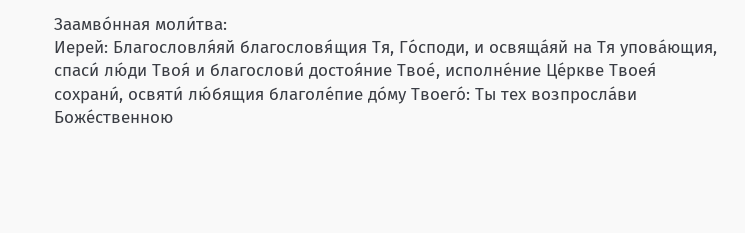Заамво́нная моли́тва:
Иерей: Благословля́яй благословя́щия Тя, Го́споди, и освяща́яй на Тя упова́ющия, спаси́ лю́ди Твоя́ и благослови́ достоя́ние Твое́, исполне́ние Це́ркве Твоея́ сохрани́, освяти́ лю́бящия благоле́пие до́му Твоего́: Ты тех возпросла́ви Боже́ственною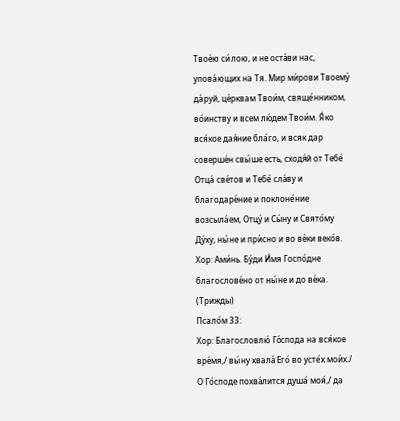Твое́ю си́лою, и не оста́ви нас, упова́ющих на Тя. Мир ми́рови Твоему́ да́руй, це́рквам Твои́м, свяще́нником, во́инству и всем лю́дем Твои́м. Я́ко вся́кое дая́ние бла́го, и всяк дар соверше́н свы́ше есть, сходя́й от Тебе́ Отца́ све́тов и Тебе́ сла́ву и благодаре́ние и поклоне́ние возсыла́ем, Отцу́ и Сы́ну и Свято́му Ду́ху, ны́не и при́сно и во ве́ки веко́в.
Хор: Ами́нь. Бу́ди И́мя Госпо́дне благослове́но от ны́не и до ве́ка. (Трижды)
Псало́м 33:
Хор: Благословлю́ Го́спода на вся́кое вре́мя,/ вы́ну хвала́ Его́ во усте́х мои́х./ О Го́споде похва́лится душа́ моя́,/ да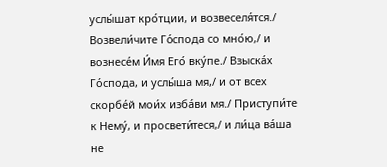услы́шат кро́тции, и возвеселя́тся./ Возвели́чите Го́спода со мно́ю,/ и вознесе́м И́мя Его́ вку́пе./ Взыска́х Го́спода, и услы́ша мя,/ и от всех скорбе́й мои́х изба́ви мя./ Приступи́те к Нему́, и просвети́теся,/ и ли́ца ва́ша не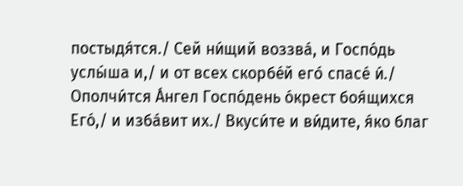постыдя́тся./ Сей ни́щий воззва́, и Госпо́дь услы́ша и,/ и от всех скорбе́й его́ спасе́ и́./ Ополчи́тся А́нгел Госпо́день о́крест боя́щихся Его́,/ и изба́вит их./ Вкуси́те и ви́дите, я́ко благ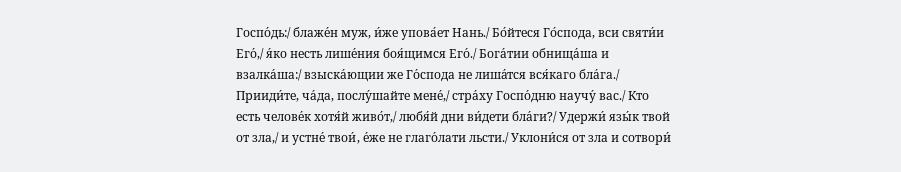Госпо́дь:/ блаже́н муж, и́же упова́ет Нань./ Бо́йтеся Го́спода, вси святи́и Его́,/ я́ко несть лише́ния боя́щимся Его́./ Бога́тии обнища́ша и взалка́ша:/ взыска́ющии же Го́спода не лиша́тся вся́каго бла́га./ Прииди́те, ча́да, послу́шайте мене́,/ стра́ху Госпо́дню научу́ вас./ Кто есть челове́к хотя́й живо́т,/ любя́й дни ви́дети бла́ги?/ Удержи́ язы́к твой от зла,/ и устне́ твои́, е́же не глаго́лати льсти./ Уклони́ся от зла и сотвори́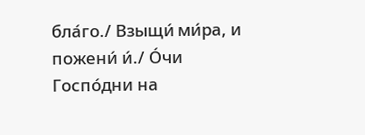бла́го./ Взыщи́ ми́ра, и пожени́ и́./ О́чи Госпо́дни на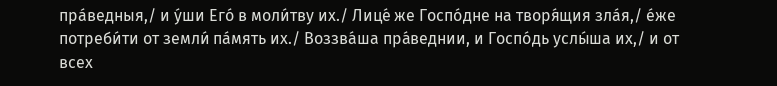пра́ведныя,/ и у́ши Его́ в моли́тву их./ Лице́ же Госпо́дне на творя́щия зла́я,/ е́же потреби́ти от земли́ па́мять их./ Воззва́ша пра́веднии, и Госпо́дь услы́ша их,/ и от всех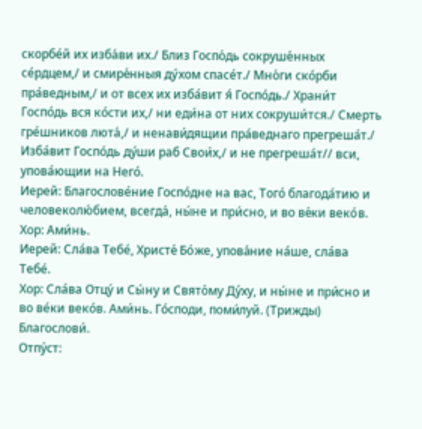скорбе́й их изба́ви их./ Близ Госпо́дь сокруше́нных се́рдцем,/ и смире́нныя ду́хом спасе́т./ Мно́ги ско́рби пра́ведным,/ и от всех их изба́вит я́ Госпо́дь./ Храни́т Госпо́дь вся ко́сти их,/ ни еди́на от них сокруши́тся./ Смерть гре́шников люта́,/ и ненави́дящии пра́веднаго прегреша́т./ Изба́вит Госпо́дь ду́ши раб Свои́х,/ и не прегреша́т// вси, упова́ющии на Него́.
Иерей: Благослове́ние Госпо́дне на вас, Того́ благода́тию и человеколю́бием, всегда́, ны́не и при́сно, и во ве́ки веко́в.
Хор: Ами́нь.
Иерей: Сла́ва Тебе́, Христе́ Бо́же, упова́ние на́ше, сла́ва Тебе́.
Хор: Сла́ва Отцу́ и Сы́ну и Свято́му Ду́ху, и ны́не и при́сно и во ве́ки веко́в. Ами́нь. Го́споди, поми́луй. (Трижды) Благослови́.
Отпу́ст: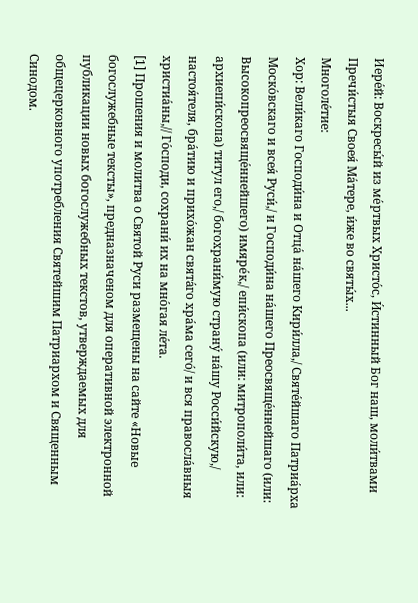Иере́й: Воскресы́й из ме́ртвых Христо́с, И́стинный Бог наш, моли́твами Пречи́стыя Своея́ Ма́тере, и́же во святы́х...
Многоле́тие:
Хор: Вели́каго Господи́на и Отца́ на́шего Кири́лла,/ Святе́йшаго Патриа́рха Моско́вскаго и всея́ Руси́,/ и Господи́на на́шего Преосвяще́ннейшаго (или: Высокопреосвяще́ннейшего) имяре́к,/ епи́скопа (или: митрополи́та, или: архиепи́скопа) титул его,/ богохрани́мую страну́ на́шу Росси́йскую,/ настоя́теля, бра́тию и прихо́жан свята́го хра́ма сего́/ и вся правосла́вныя христиа́ны,// Го́споди, сохрани́ их на мно́гая ле́та.
[1] Прошения и молитва о Святой Руси размещены на сайте «Новые богослужебные тексты», предназначеном для оперативной электронной публикации новых богослужебных текстов, утверждаемых для общецерковного употребления Святейшим Патриархом и Священным Синодом.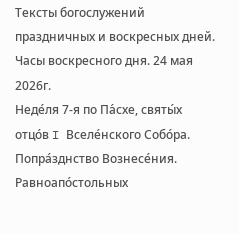Тексты богослужений праздничных и воскресных дней. Часы воскресного дня. 24 мая 2026г.
Неде́ля 7-я по Па́схе, святы́х отцо́в I Вселе́нского Собо́ра.
Попра́зднство Вознесе́ния.
Равноапо́стольных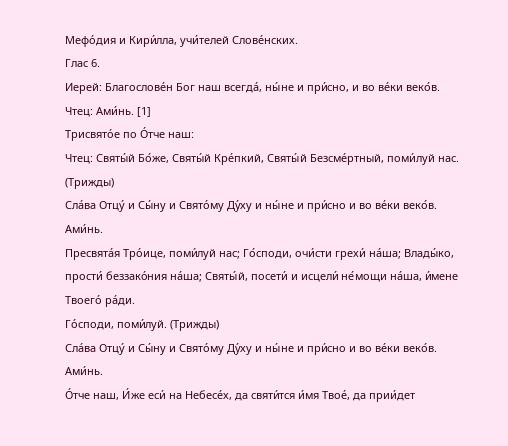Мефо́дия и Кири́лла, учи́телей Слове́нских.
Глас 6.
Иерей: Благослове́н Бог наш всегда́, ны́не и при́сно, и во ве́ки веко́в.
Чтец: Ами́нь. [1]
Трисвято́е по О́тче наш:
Чтец: Святы́й Бо́же, Святы́й Кре́пкий, Святы́й Безсме́ртный, поми́луй нас. (Трижды)
Сла́ва Отцу́ и Сы́ну и Свято́му Ду́ху и ны́не и при́сно и во ве́ки веко́в. Ами́нь.
Пресвята́я Тро́ице, поми́луй нас; Го́споди, очи́сти грехи́ на́ша; Влады́ко, прости́ беззако́ния на́ша; Святы́й, посети́ и исцели́ не́мощи на́ша, и́мене Твоего́ ра́ди.
Го́споди, поми́луй. (Трижды)
Сла́ва Отцу́ и Сы́ну и Свято́му Ду́ху и ны́не и при́сно и во ве́ки веко́в. Ами́нь.
О́тче наш, И́же еси́ на Небесе́х, да святи́тся и́мя Твое́, да прии́дет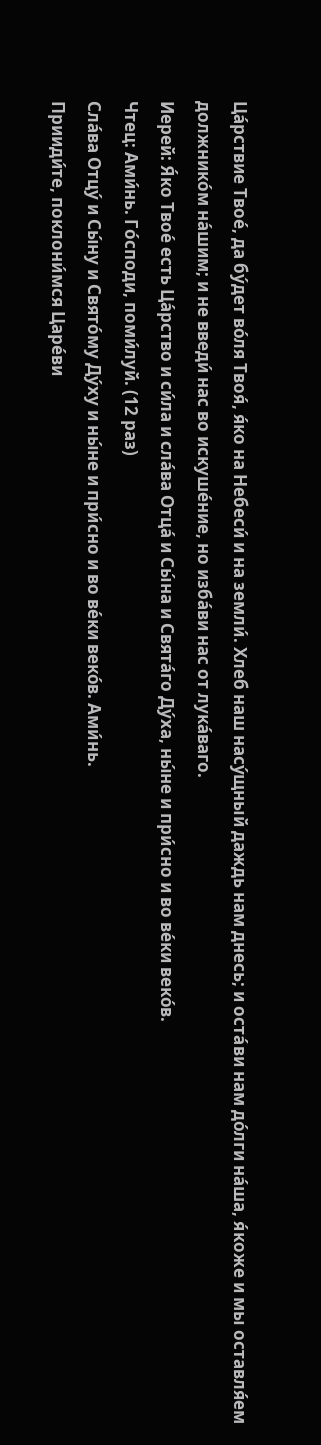Ца́рствие Твое́, да бу́дет во́ля Твоя́, я́ко на Небеси́ и на земли́. Хлеб наш насу́щный даждь нам днесь; и оста́ви нам до́лги на́ша, я́коже и мы оставля́ем должнико́м на́шим; и не введи́ нас во искуше́ние, но изба́ви нас от лука́ваго.
Иерей: Я́ко Твое́ есть Ца́рство и си́ла и сла́ва Отца́ и Сы́на и Свята́го Ду́ха, ны́не и при́сно и во ве́ки веко́в.
Чтец: Ами́нь. Го́споди, поми́луй. (12 раз)
Сла́ва Отцу́ и Сы́ну и Свято́му Ду́ху и ны́не и при́сно и во ве́ки веко́в. Ами́нь.
Прииди́те, поклони́мся Царе́ви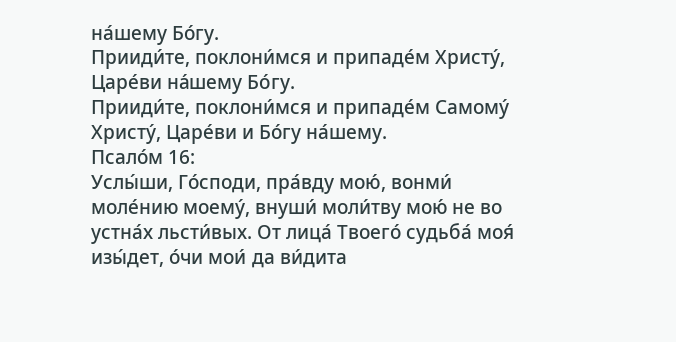на́шему Бо́гу.
Прииди́те, поклони́мся и припаде́м Христу́, Царе́ви на́шему Бо́гу.
Прииди́те, поклони́мся и припаде́м Самому́ Христу́, Царе́ви и Бо́гу на́шему.
Псало́м 16:
Услы́ши, Го́споди, пра́вду мою́, вонми́ моле́нию моему́, внуши́ моли́тву мою́ не во устна́х льсти́вых. От лица́ Твоего́ судьба́ моя́ изы́дет, о́чи мои́ да ви́дита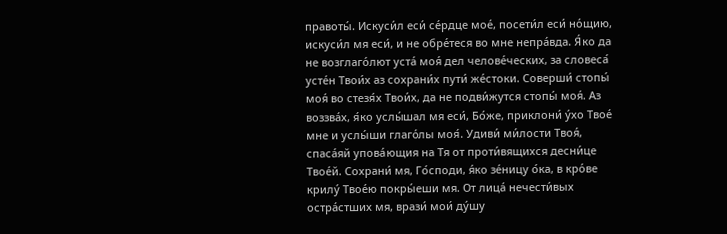правоты́. Искуси́л еси́ се́рдце мое́, посети́л еси́ но́щию, искуси́л мя еси́, и не обре́теся во мне непра́вда. Я́ко да не возглаго́лют уста́ моя́ дел челове́ческих, за словеса́ усте́н Твои́х аз сохрани́х пути́ же́стоки. Соверши́ стопы́ моя́ во стезя́х Твои́х, да не подви́жутся стопы́ моя́. Аз воззва́х, я́ко услы́шал мя еси́, Бо́же, приклони́ у́хо Твое́ мне и услы́ши глаго́лы моя́. Удиви́ ми́лости Твоя́, спаса́яй упова́ющия на Тя от проти́вящихся десни́це Твое́й. Сохрани́ мя, Го́споди, я́ко зе́ницу о́ка, в кро́ве крилу́ Твое́ю покры́еши мя. От лица́ нечести́вых остра́стших мя, врази́ мои́ ду́шу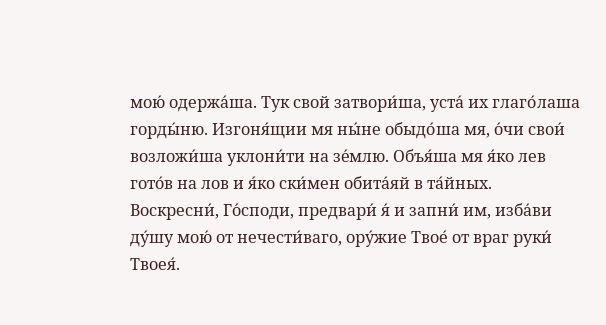мою́ одержа́ша. Тук свой затвори́ша, уста́ их глаго́лаша горды́ню. Изгоня́щии мя ны́не обыдо́ша мя, о́чи свои́ возложи́ша уклони́ти на зе́млю. Объя́ша мя я́ко лев гото́в на лов и я́ко ски́мен обита́яй в та́йных. Воскресни́, Го́споди, предвари́ я́ и запни́ им, изба́ви ду́шу мою́ от нечести́ваго, ору́жие Твое́ от враг руки́ Твоея́.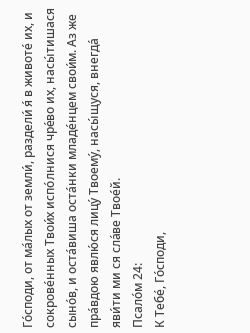Го́споди, от ма́лых от земли́, раздели́ я́ в животе́ их, и сокрове́нных Твои́х испо́лнися чре́во их, насы́тишася сыно́в, и оста́виша оста́нки младе́нцем свои́м. Аз же пра́вдою явлю́ся лицу́ Твоему́, насы́щуся, внегда́ яви́ти ми ся сла́ве Твое́й.
Псало́м 24:
К Тебе́, Го́споди,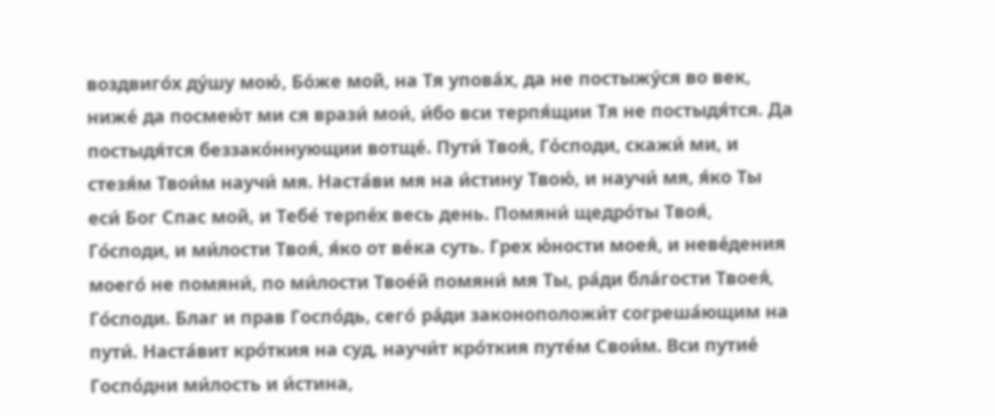воздвиго́х ду́шу мою́, Бо́же мой, на Тя упова́х, да не постыжу́ся во век, ниже́ да посмею́т ми ся врази́ мои́, и́бо вси терпя́щии Тя не постыдя́тся. Да постыдя́тся беззако́ннующии вотще́. Пути́ Твоя́, Го́споди, скажи́ ми, и стезя́м Твои́м научи́ мя. Наста́ви мя на и́стину Твою́, и научи́ мя, я́ко Ты еси́ Бог Спас мой, и Тебе́ терпе́х весь день. Помяни́ щедро́ты Твоя́, Го́споди, и ми́лости Твоя́, я́ко от ве́ка суть. Грех ю́ности моея́, и неве́дения моего́ не помяни́, по ми́лости Твое́й помяни́ мя Ты, ра́ди бла́гости Твоея́, Го́споди. Благ и прав Госпо́дь, сего́ ра́ди законоположи́т согреша́ющим на пути́. Наста́вит кро́ткия на суд, научи́т кро́ткия путе́м Свои́м. Вси путие́ Госпо́дни ми́лость и и́стина,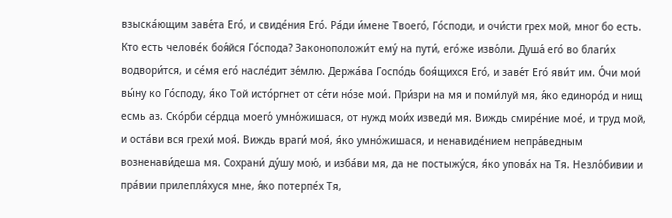взыска́ющим заве́та Его́, и свиде́ния Его́. Ра́ди и́мене Твоего́, Го́споди, и очи́сти грех мой, мног бо есть. Кто есть челове́к боя́йся Го́спода? Законоположи́т ему́ на пути́, его́же изво́ли. Душа́ его́ во благи́х водвори́тся, и се́мя его́ насле́дит зе́млю. Держа́ва Госпо́дь боя́щихся Его́, и заве́т Его́ яви́т им. О́чи мои́ вы́ну ко Го́споду, я́ко Той исто́ргнет от се́ти но́зе мои́. При́зри на мя и поми́луй мя, я́ко единоро́д и нищ есмь аз. Ско́рби се́рдца моего́ умно́жишася, от нужд мои́х изведи́ мя. Виждь смире́ние мое́, и труд мой, и оста́ви вся грехи́ моя́. Виждь враги́ моя́, я́ко умно́жишася, и ненавиде́нием непра́ведным возненави́деша мя. Сохрани́ ду́шу мою́, и изба́ви мя, да не постыжу́ся, я́ко упова́х на Тя. Незло́бивии и пра́вии прилепля́хуся мне, я́ко потерпе́х Тя,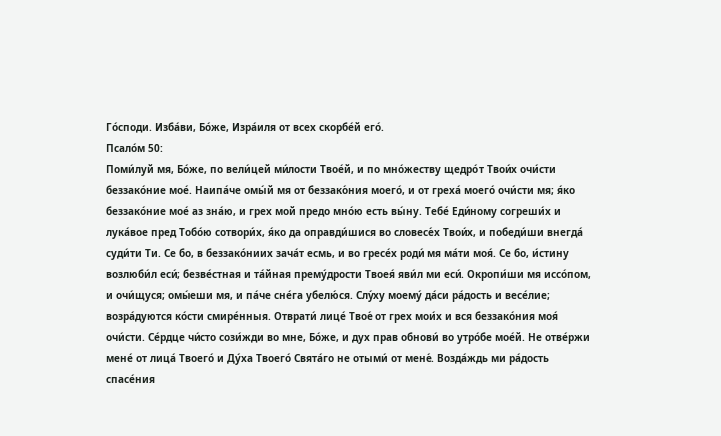Го́споди. Изба́ви, Бо́же, Изра́иля от всех скорбе́й его́.
Псало́м 50:
Поми́луй мя, Бо́же, по вели́цей ми́лости Твое́й, и по мно́жеству щедро́т Твои́х очи́сти беззако́ние мое́. Наипа́че омы́й мя от беззако́ния моего́, и от греха́ моего́ очи́сти мя; я́ко беззако́ние мое́ аз зна́ю, и грех мой предо мно́ю есть вы́ну. Тебе́ Еди́ному согреши́х и лука́вое пред Тобо́ю сотвори́х, я́ко да оправди́шися во словесе́х Твои́х, и победи́ши внегда́ суди́ти Ти. Се бо, в беззако́ниих зача́т есмь, и во гресе́х роди́ мя ма́ти моя́. Се бо, и́стину возлюби́л еси́; безве́стная и та́йная прему́дрости Твоея́ яви́л ми еси́. Окропи́ши мя иссо́пом, и очи́щуся; омы́еши мя, и па́че сне́га убелю́ся. Слу́ху моему́ да́си ра́дость и весе́лие; возра́дуются ко́сти смире́нныя. Отврати́ лице́ Твое́ от грех мои́х и вся беззако́ния моя́ очи́сти. Се́рдце чи́сто сози́жди во мне, Бо́же, и дух прав обнови́ во утро́бе мое́й. Не отве́ржи мене́ от лица́ Твоего́ и Ду́ха Твоего́ Свята́го не отыми́ от мене́. Возда́ждь ми ра́дость спасе́ния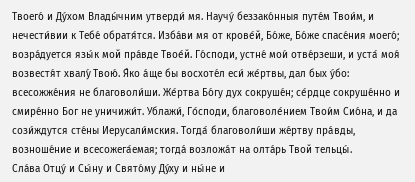Твоего́ и Ду́хом Влады́чним утверди́ мя. Научу́ беззако́нныя путе́м Твои́м, и нечести́вии к Тебе́ обратя́тся. Изба́ви мя от крове́й, Бо́же, Бо́же спасе́ния моего́; возра́дуется язы́к мой пра́вде Твое́й. Го́споди, устне́ мои́ отве́рзеши, и уста́ моя́ возвестя́т хвалу́ Твою́. Я́ко а́ще бы восхоте́л еси́ же́ртвы, дал бых у́бо: всесожже́ния не благоволи́ши. Же́ртва Бо́гу дух сокруше́н; се́рдце сокруше́нно и смире́нно Бог не уничижи́т. Ублажи́, Го́споди, благоволе́нием Твои́м Сио́на, и да сози́ждутся сте́ны Иерусали́мския. Тогда́ благоволи́ши же́ртву пра́вды, возноше́ние и всесожега́емая; тогда́ возложа́т на олта́рь Твой тельцы́.
Сла́ва Отцу́ и Сы́ну и Свято́му Ду́ху и ны́не и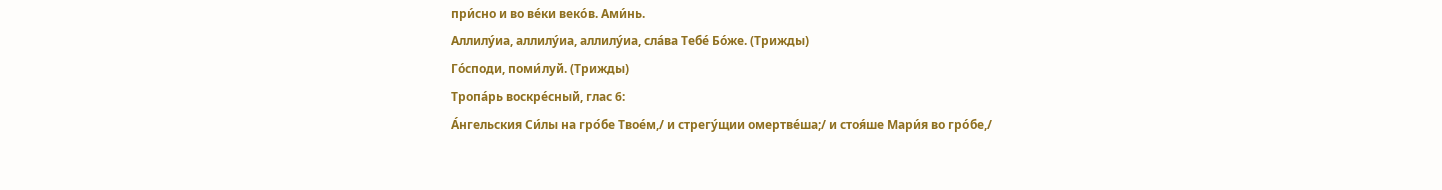при́сно и во ве́ки веко́в. Ами́нь.
Аллилу́иа, аллилу́иа, аллилу́иа, сла́ва Тебе́ Бо́же. (Трижды)
Го́споди, поми́луй. (Трижды)
Тропа́рь воскре́сный, глас 6:
А́нгельския Си́лы на гро́бе Твое́м,/ и стрегу́щии омертве́ша;/ и стоя́ше Мари́я во гро́бе,/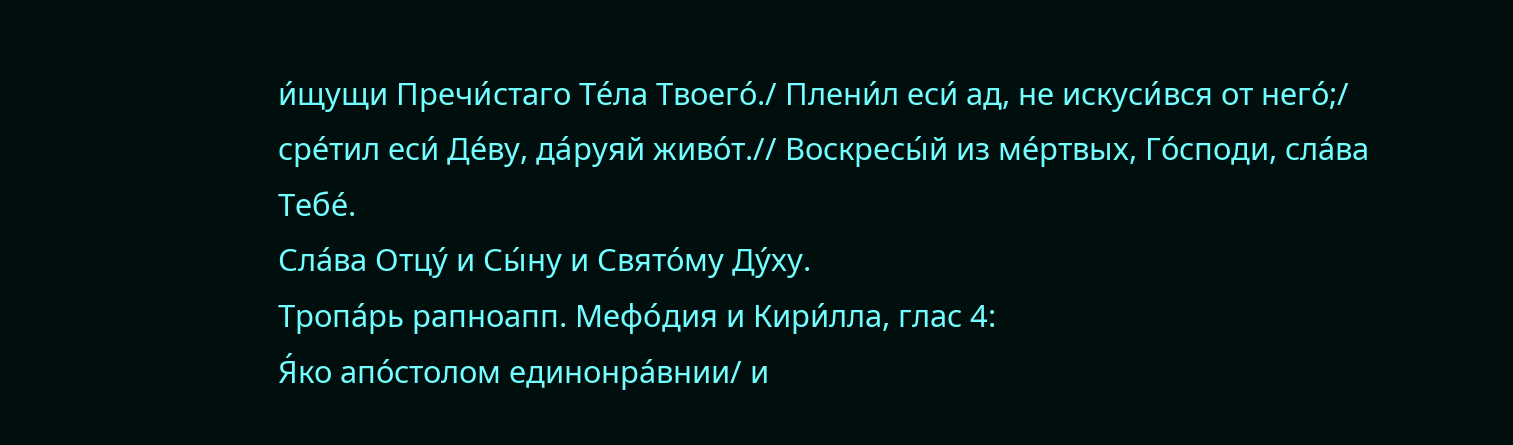и́щущи Пречи́стаго Те́ла Твоего́./ Плени́л еси́ ад, не искуси́вся от него́;/ сре́тил еси́ Де́ву, да́руяй живо́т.// Воскресы́й из ме́ртвых, Го́споди, сла́ва Тебе́.
Сла́ва Отцу́ и Сы́ну и Свято́му Ду́ху.
Тропа́рь рапноапп. Мефо́дия и Кири́лла, глас 4:
Я́ко апо́столом единонра́внии/ и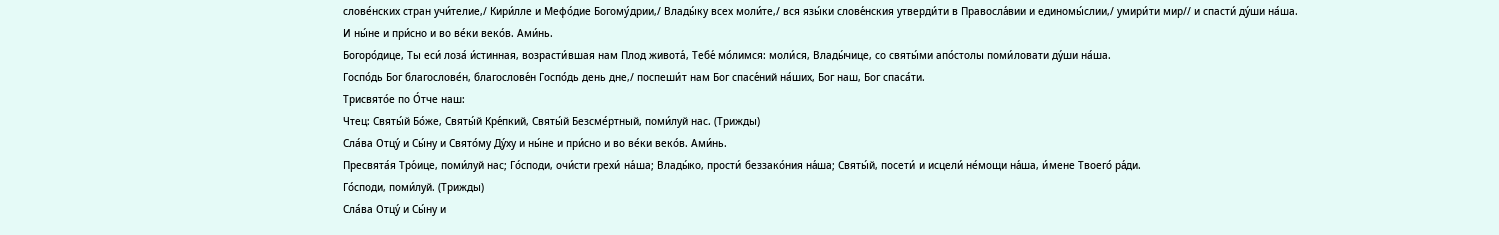слове́нских стран учи́телие,/ Кири́лле и Мефо́дие Богому́дрии,/ Влады́ку всех моли́те,/ вся язы́ки слове́нския утверди́ти в Правосла́вии и единомы́слии,/ умири́ти мир// и спасти́ ду́ши на́ша.
И ны́не и при́сно и во ве́ки веко́в. Ами́нь.
Богоро́дице, Ты еси́ лоза́ и́стинная, возрасти́вшая нам Плод живота́, Тебе́ мо́лимся: моли́ся, Влады́чице, со святы́ми апо́столы поми́ловати ду́ши на́ша.
Госпо́дь Бог благослове́н, благослове́н Госпо́дь день дне,/ поспеши́т нам Бог спасе́ний на́ших, Бог наш, Бог спаса́ти.
Трисвято́е по О́тче наш:
Чтец: Святы́й Бо́же, Святы́й Кре́пкий, Святы́й Безсме́ртный, поми́луй нас. (Трижды)
Сла́ва Отцу́ и Сы́ну и Свято́му Ду́ху и ны́не и при́сно и во ве́ки веко́в. Ами́нь.
Пресвята́я Тро́ице, поми́луй нас; Го́споди, очи́сти грехи́ на́ша; Влады́ко, прости́ беззако́ния на́ша; Святы́й, посети́ и исцели́ не́мощи на́ша, и́мене Твоего́ ра́ди.
Го́споди, поми́луй. (Трижды)
Сла́ва Отцу́ и Сы́ну и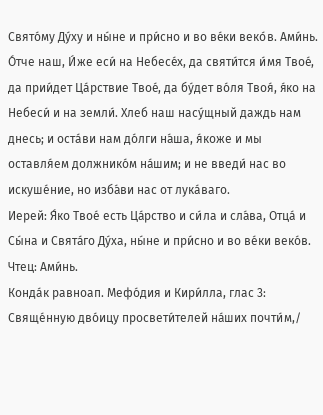Свято́му Ду́ху и ны́не и при́сно и во ве́ки веко́в. Ами́нь.
О́тче наш, И́же еси́ на Небесе́х, да святи́тся и́мя Твое́, да прии́дет Ца́рствие Твое́, да бу́дет во́ля Твоя́, я́ко на Небеси́ и на земли́. Хлеб наш насу́щный даждь нам днесь; и оста́ви нам до́лги на́ша, я́коже и мы оставля́ем должнико́м на́шим; и не введи́ нас во искуше́ние, но изба́ви нас от лука́ваго.
Иерей: Я́ко Твое́ есть Ца́рство и си́ла и сла́ва, Отца́ и Сы́на и Свята́го Ду́ха, ны́не и при́сно и во ве́ки веко́в.
Чтец: Ами́нь.
Конда́к равноап. Мефо́дия и Кири́лла, глас 3:
Свяще́нную дво́ицу просвети́телей на́ших почти́м,/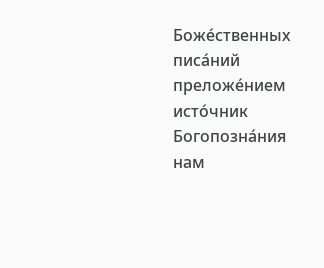Боже́ственных писа́ний преложе́нием исто́чник Богопозна́ния нам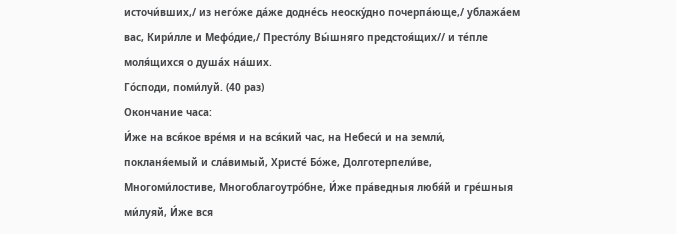источи́вших,/ из него́же да́же додне́сь неоску́дно почерпа́юще,/ ублажа́ем вас, Кири́лле и Мефо́дие,/ Престо́лу Вы́шняго предстоя́щих// и те́пле моля́щихся о душа́х на́ших.
Го́споди, поми́луй. (40 раз)
Окончание часа:
И́же на вся́кое вре́мя и на вся́кий час, на Небеси́ и на земли́, покланя́емый и сла́вимый, Христе́ Бо́же, Долготерпели́ве, Многоми́лостиве, Многоблагоутро́бне, И́же пра́ведныя любя́й и гре́шныя ми́луяй, И́же вся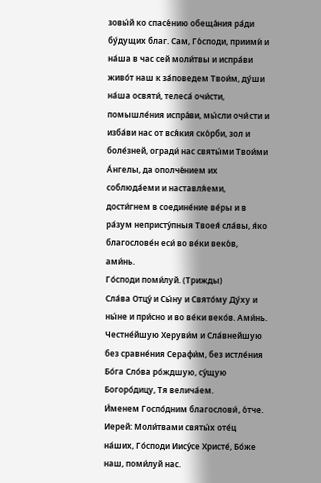зовы́й ко спасе́нию обеща́ния ра́ди бу́дущих благ. Сам, Го́споди, приими́ и на́ша в час сей моли́твы и испра́ви живо́т наш к за́поведем Твои́м, ду́ши на́ша освяти́, телеса́ очи́сти, помышле́ния испра́ви, мы́сли очи́сти и изба́ви нас от вся́кия ско́рби, зол и боле́зней, огради́ нас святы́ми Твои́ми А́нгелы, да ополче́нием их соблюда́еми и наставля́еми, дости́гнем в соедине́ние ве́ры и в ра́зум непристу́пныя Твоея́ сла́вы, я́ко благослове́н еси́ во ве́ки веко́в, ами́нь.
Го́споди поми́луй. (Трижды)
Сла́ва Отцу́ и Сы́ну и Свято́му Ду́ху и ны́не и при́сно и во ве́ки веко́в. Ами́нь.
Честне́йшую Херуви́м и Сла́внейшую без сравне́ния Серафи́м, без истле́ния Бо́га Сло́ва ро́ждшую, су́щую Богоро́дицу, Тя велича́ем.
И́менем Госпо́дним благослови́, о́тче.
Иерей: Моли́твами святы́х оте́ц на́ших, Го́споди Иису́се Христе́, Бо́же наш, поми́луй нас.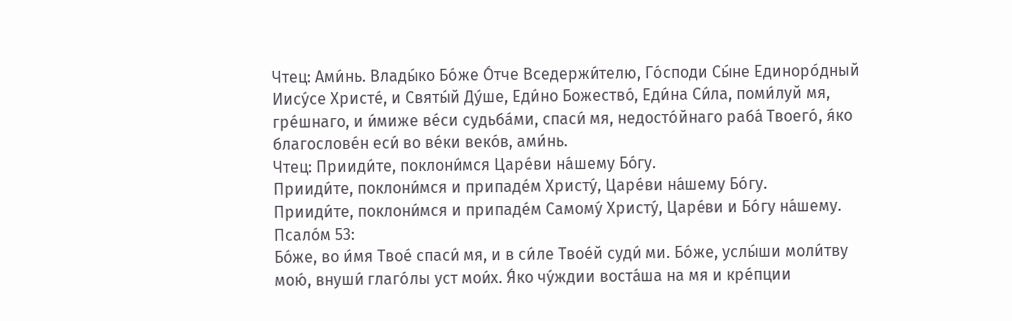Чтец: Ами́нь. Влады́ко Бо́же О́тче Вседержи́телю, Го́споди Сы́не Единоро́дный Иису́се Христе́, и Святы́й Ду́ше, Еди́но Божество́, Еди́на Си́ла, поми́луй мя, гре́шнаго, и и́миже ве́си судьба́ми, спаси́ мя, недосто́йнаго раба́ Твоего́, я́ко благослове́н еси́ во ве́ки веко́в, ами́нь.
Чтец: Прииди́те, поклони́мся Царе́ви на́шему Бо́гу.
Прииди́те, поклони́мся и припаде́м Христу́, Царе́ви на́шему Бо́гу.
Прииди́те, поклони́мся и припаде́м Самому́ Христу́, Царе́ви и Бо́гу на́шему.
Псало́м 53:
Бо́же, во и́мя Твое́ спаси́ мя, и в си́ле Твое́й суди́ ми. Бо́же, услы́ши моли́тву мою́, внуши́ глаго́лы уст мои́х. Я́ко чу́ждии воста́ша на мя и кре́пции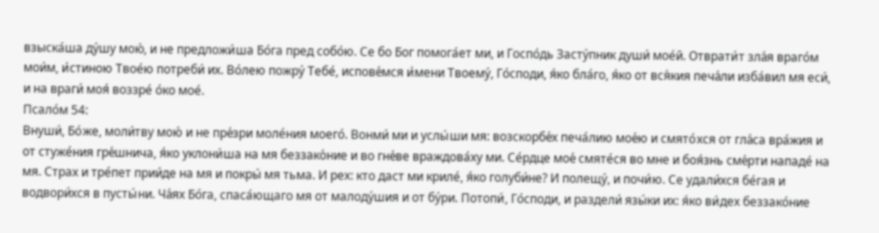взыска́ша ду́шу мою́, и не предложи́ша Бо́га пред собо́ю. Се бо Бог помога́ет ми, и Госпо́дь Засту́пник души́ мое́й. Отврати́т зла́я враго́м мои́м, и́стиною Твое́ю потреби́ их. Во́лею пожру́ Тебе́, испове́мся и́мени Твоему́, Го́споди, я́ко бла́го, я́ко от вся́кия печа́ли изба́вил мя еси́, и на враги́ моя́ воззре́ о́ко мое́.
Псало́м 54:
Внуши́, Бо́же, моли́тву мою́ и не пре́зри моле́ния моего́. Вонми́ ми и услы́ши мя: возскорбе́х печа́лию мое́ю и смято́хся от гла́са вра́жия и от стуже́ния гре́шнича, я́ко уклони́ша на мя беззако́ние и во гне́ве враждова́ху ми. Се́рдце мое́ смяте́ся во мне и боя́знь сме́рти нападе́ на мя. Страх и тре́пет прии́де на мя и покры́ мя тьма. И рех: кто даст ми криле́, я́ко голуби́не? И полещу́, и почи́ю. Се удали́хся бе́гая и водвори́хся в пусты́ни. Ча́ях Бо́га, спаса́ющаго мя от малоду́шия и от бу́ри. Потопи́, Го́споди, и раздели́ язы́ки их: я́ко ви́дех беззако́ние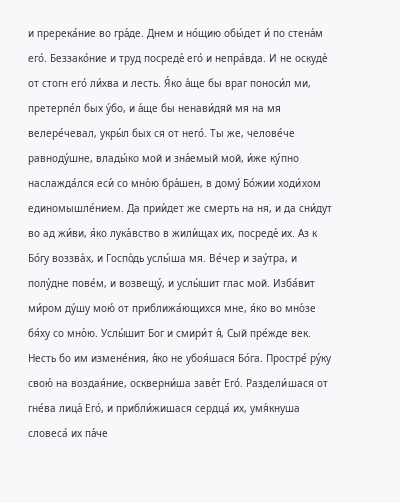и пререка́ние во гра́де. Днем и но́щию обы́дет и́ по стена́м его́. Беззако́ние и труд посреде́ его́ и непра́вда. И не оскуде́ от стогн его́ ли́хва и лесть. Я́ко а́ще бы враг поноси́л ми, претерпе́л бых у́бо, и а́ще бы ненави́дяй мя на мя велере́чевал, укры́л бых ся от него́. Ты же, челове́че равноду́шне, влады́ко мой и зна́емый мой, и́же ку́пно наслажда́лся еси́ со мно́ю бра́шен, в дому́ Бо́жии ходи́хом единомышле́нием. Да прии́дет же смерть на ня, и да сни́дут во ад жи́ви, я́ко лука́вство в жили́щах их, посреде́ их. Аз к Бо́гу воззва́х, и Госпо́дь услы́ша мя. Ве́чер и зау́тра, и полу́дне пове́м, и возвещу́, и услы́шит глас мой. Изба́вит ми́ром ду́шу мою́ от приближа́ющихся мне, я́ко во мно́зе бя́ху со мно́ю. Услы́шит Бог и смири́т я́, Сый пре́жде век. Несть бо им измене́ния, я́ко не убоя́шася Бо́га. Простре́ ру́ку свою́ на воздая́ние, оскверни́ша заве́т Его́. Раздели́шася от гне́ва лица́ Его́, и прибли́жишася сердца́ их, умя́кнуша словеса́ их па́че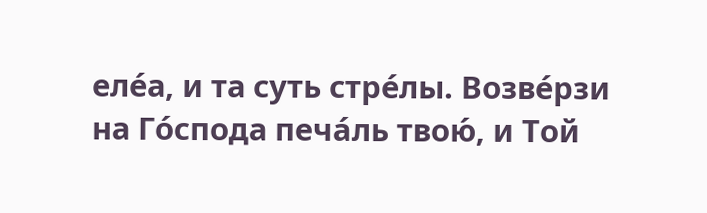еле́а, и та суть стре́лы. Возве́рзи на Го́спода печа́ль твою́, и Той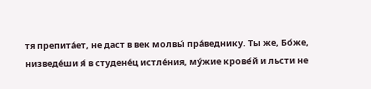тя препита́ет, не даст в век молвы́ пра́веднику. Ты же, Бо́же, низведе́ши я́ в студене́ц истле́ния, му́жие крове́й и льсти не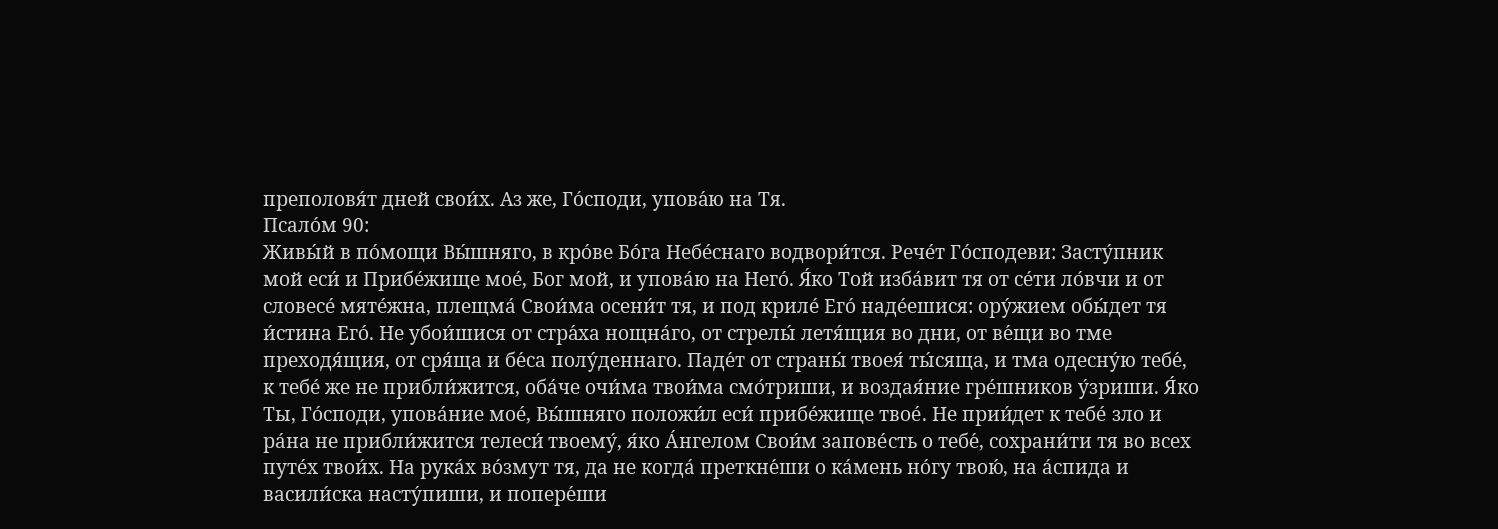преполовя́т дней свои́х. Аз же, Го́споди, упова́ю на Тя.
Псало́м 90:
Живы́й в по́мощи Вы́шняго, в кро́ве Бо́га Небе́снаго водвори́тся. Рече́т Го́сподеви: Засту́пник мой еси́ и Прибе́жище мое́, Бог мой, и упова́ю на Него́. Я́ко Той изба́вит тя от се́ти ло́вчи и от словесе́ мяте́жна, плещма́ Свои́ма осени́т тя, и под криле́ Его́ наде́ешися: ору́жием обы́дет тя и́стина Его́. Не убои́шися от стра́ха нощна́го, от стрелы́ летя́щия во дни, от ве́щи во тме преходя́щия, от сря́ща и бе́са полу́деннаго. Паде́т от страны́ твоея́ ты́сяща, и тма одесну́ю тебе́, к тебе́ же не прибли́жится, оба́че очи́ма твои́ма смо́триши, и воздая́ние гре́шников у́зриши. Я́ко Ты, Го́споди, упова́ние мое́, Вы́шняго положи́л еси́ прибе́жище твое́. Не прии́дет к тебе́ зло и ра́на не прибли́жится телеси́ твоему́, я́ко А́нгелом Свои́м запове́сть о тебе́, сохрани́ти тя во всех путе́х твои́х. На рука́х во́змут тя, да не когда́ преткне́ши о ка́мень но́гу твою́, на а́спида и васили́ска насту́пиши, и попере́ши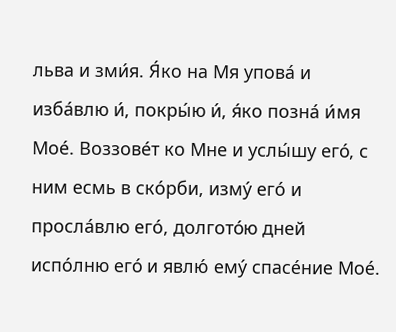льва и зми́я. Я́ко на Мя упова́ и изба́влю и́, покры́ю и́, я́ко позна́ и́мя Мое́. Воззове́т ко Мне и услы́шу его́, с ним есмь в ско́рби, изму́ его́ и просла́влю его́, долгото́ю дней испо́лню его́ и явлю́ ему́ спасе́ние Мое́.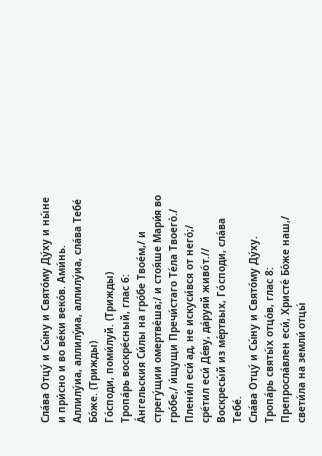Сла́ва Отцу́ и Сы́ну и Свято́му Ду́ху и ны́не и при́сно и во ве́ки веко́в. Ами́нь.
Аллилу́иа, аллилу́иа, аллилу́иа, сла́ва Тебе́ Бо́же. (Трижды)
Го́споди, поми́луй. (Трижды)
Тропа́рь воскре́сный, глас 6:
А́нгельския Си́лы на гро́бе Твое́м,/ и стрегу́щии омертве́ша;/ и стоя́ше Мари́я во гро́бе,/ и́щущи Пречи́стаго Те́ла Твоего́./ Плени́л еси́ ад, не искуси́вся от него́;/ сре́тил еси́ Де́ву, да́руяй живо́т.// Воскресы́й из ме́ртвых, Го́споди, сла́ва Тебе́.
Сла́ва Отцу́ и Сы́ну и Свято́му Ду́ху.
Тропа́рь святы́х отцо́в, глас 8:
Препросла́влен еси́, Христе́ Бо́же наш,/ свети́ла на земли́ отцы́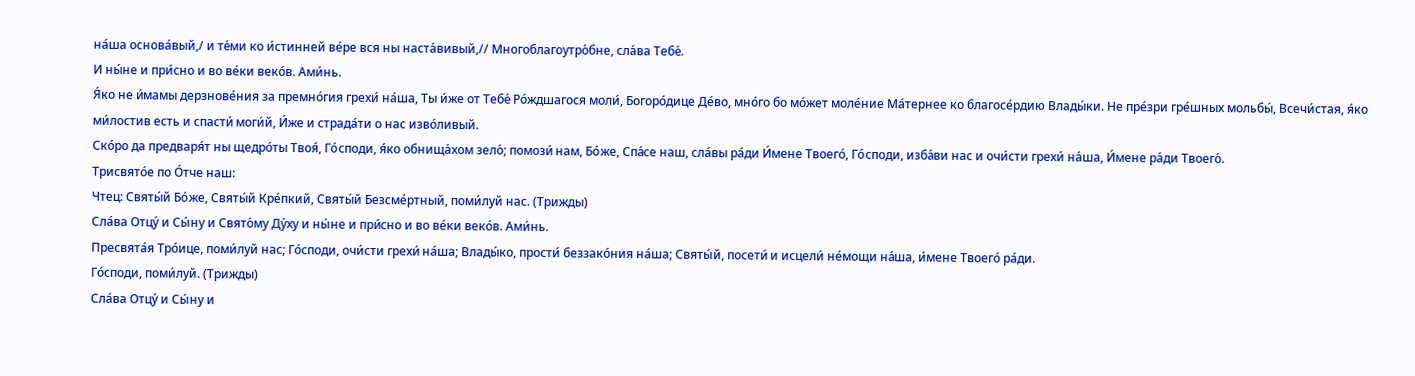на́ша основа́вый,/ и те́ми ко и́стинней ве́ре вся ны наста́вивый,// Многоблагоутро́бне, сла́ва Тебе́.
И ны́не и при́сно и во ве́ки веко́в. Ами́нь.
Я́ко не и́мамы дерзнове́ния за премно́гия грехи́ на́ша, Ты и́же от Тебе́ Ро́ждшагося моли́, Богоро́дице Де́во, мно́го бо мо́жет моле́ние Ма́тернее ко благосе́рдию Влады́ки. Не пре́зри гре́шных мольбы́, Всечи́стая, я́ко ми́лостив есть и спасти́ моги́й, И́же и страда́ти о нас изво́ливый.
Ско́ро да предваря́т ны щедро́ты Твоя́, Го́споди, я́ко обнища́хом зело́; помози́ нам, Бо́же, Спа́се наш, сла́вы ра́ди И́мене Твоего́, Го́споди, изба́ви нас и очи́сти грехи́ на́ша, И́мене ра́ди Твоего́.
Трисвято́е по О́тче наш:
Чтец: Святы́й Бо́же, Святы́й Кре́пкий, Святы́й Безсме́ртный, поми́луй нас. (Трижды)
Сла́ва Отцу́ и Сы́ну и Свято́му Ду́ху и ны́не и при́сно и во ве́ки веко́в. Ами́нь.
Пресвята́я Тро́ице, поми́луй нас; Го́споди, очи́сти грехи́ на́ша; Влады́ко, прости́ беззако́ния на́ша; Святы́й, посети́ и исцели́ не́мощи на́ша, и́мене Твоего́ ра́ди.
Го́споди, поми́луй. (Трижды)
Сла́ва Отцу́ и Сы́ну и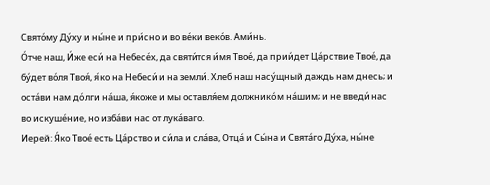Свято́му Ду́ху и ны́не и при́сно и во ве́ки веко́в. Ами́нь.
О́тче наш, И́же еси́ на Небесе́х, да святи́тся и́мя Твое́, да прии́дет Ца́рствие Твое́, да бу́дет во́ля Твоя́, я́ко на Небеси́ и на земли́. Хлеб наш насу́щный даждь нам днесь; и оста́ви нам до́лги на́ша, я́коже и мы оставля́ем должнико́м на́шим; и не введи́ нас во искуше́ние, но изба́ви нас от лука́ваго.
Иерей: Я́ко Твое́ есть Ца́рство и си́ла и сла́ва, Отца́ и Сы́на и Свята́го Ду́ха, ны́не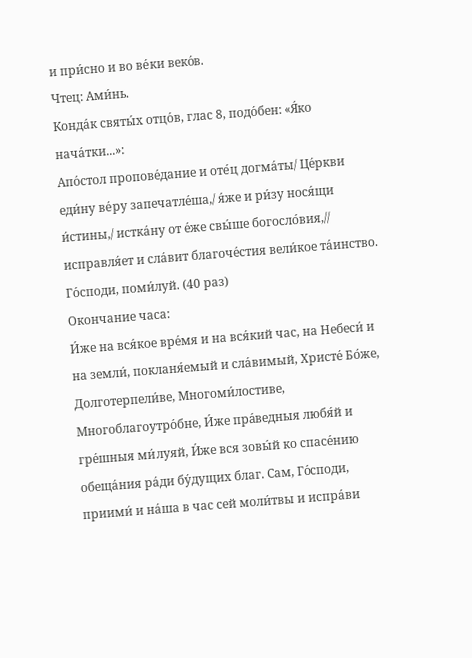и при́сно и во ве́ки веко́в.
Чтец: Ами́нь.
Конда́к святы́х отцо́в, глас 8, подо́бен: «Я́ко нача́тки...»:
Апо́стол пропове́дание и оте́ц догма́ты/ Це́ркви еди́ну ве́ру запечатле́ша,/ я́же и ри́зу нося́щи и́стины,/ истка́ну от е́же свы́ше богосло́вия,// исправля́ет и сла́вит благоче́стия вели́кое та́инство.
Го́споди, поми́луй. (40 раз)
Окончание часа:
И́же на вся́кое вре́мя и на вся́кий час, на Небеси́ и на земли́, покланя́емый и сла́вимый, Христе́ Бо́же, Долготерпели́ве, Многоми́лостиве, Многоблагоутро́бне, И́же пра́ведныя любя́й и гре́шныя ми́луяй, И́же вся зовы́й ко спасе́нию обеща́ния ра́ди бу́дущих благ. Сам, Го́споди, приими́ и на́ша в час сей моли́твы и испра́ви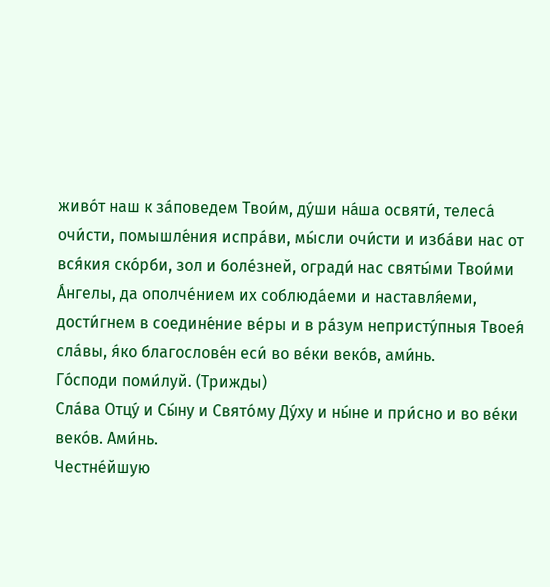живо́т наш к за́поведем Твои́м, ду́ши на́ша освяти́, телеса́ очи́сти, помышле́ния испра́ви, мы́сли очи́сти и изба́ви нас от вся́кия ско́рби, зол и боле́зней, огради́ нас святы́ми Твои́ми А́нгелы, да ополче́нием их соблюда́еми и наставля́еми, дости́гнем в соедине́ние ве́ры и в ра́зум непристу́пныя Твоея́ сла́вы, я́ко благослове́н еси́ во ве́ки веко́в, ами́нь.
Го́споди поми́луй. (Трижды)
Сла́ва Отцу́ и Сы́ну и Свято́му Ду́ху и ны́не и при́сно и во ве́ки веко́в. Ами́нь.
Честне́йшую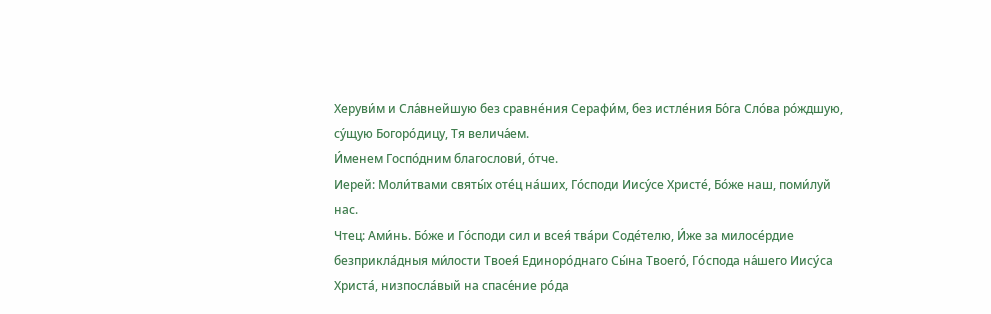Херуви́м и Сла́внейшую без сравне́ния Серафи́м, без истле́ния Бо́га Сло́ва ро́ждшую, су́щую Богоро́дицу, Тя велича́ем.
И́менем Госпо́дним благослови́, о́тче.
Иерей: Моли́твами святы́х оте́ц на́ших, Го́споди Иису́се Христе́, Бо́же наш, поми́луй нас.
Чтец: Ами́нь. Бо́же и Го́споди сил и всея́ тва́ри Соде́телю, И́же за милосе́рдие безприкла́дныя ми́лости Твоея́ Единоро́днаго Сы́на Твоего́, Го́спода на́шего Иису́са Христа́, низпосла́вый на спасе́ние ро́да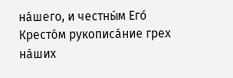на́шего, и честны́м Его́ Кресто́м рукописа́ние грех на́ших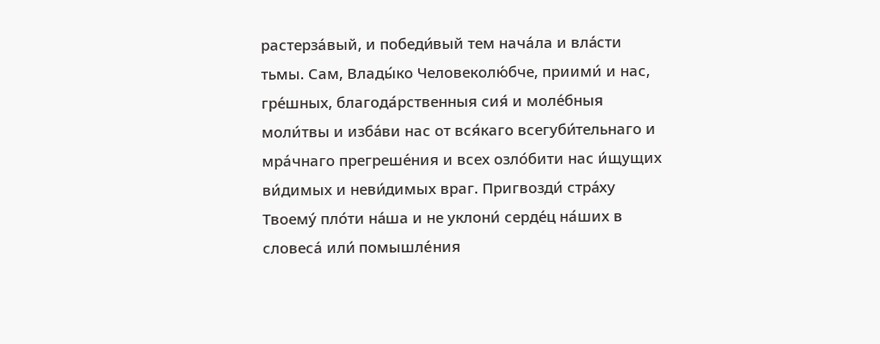растерза́вый, и победи́вый тем нача́ла и вла́сти тьмы. Сам, Влады́ко Человеколю́бче, приими́ и нас, гре́шных, благода́рственныя сия́ и моле́бныя моли́твы и изба́ви нас от вся́каго всегуби́тельнаго и мра́чнаго прегреше́ния и всех озло́бити нас и́щущих ви́димых и неви́димых враг. Пригвозди́ стра́ху Твоему́ пло́ти на́ша и не уклони́ серде́ц на́ших в словеса́ или́ помышле́ния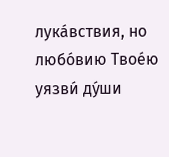лука́вствия, но любо́вию Твое́ю уязви́ ду́ши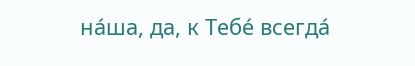на́ша, да, к Тебе́ всегда́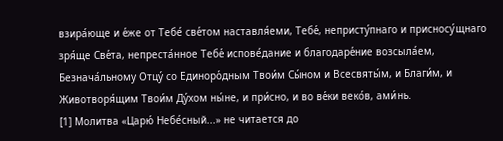взира́юще и е́же от Тебе́ све́том наставля́еми, Тебе́, непристу́пнаго и присносу́щнаго зря́ще Све́та, непреста́нное Тебе́ испове́дание и благодаре́ние возсыла́ем, Безнача́льному Отцу́ со Единоро́дным Твои́м Сы́ном и Всесвяты́м, и Благи́м, и Животворя́щим Твои́м Ду́хом ны́не, и при́сно, и во ве́ки веко́в, ами́нь.
[1] Молитва «Царю́ Небе́сный...» не читается до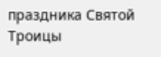праздника Святой Троицы